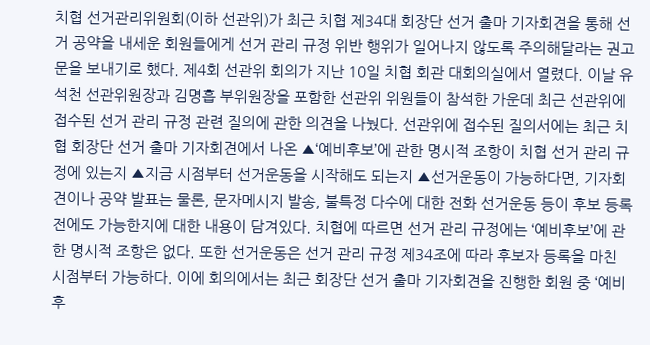치협 선거관리위원회(이하 선관위)가 최근 치협 제34대 회장단 선거 출마 기자회견을 통해 선거 공약을 내세운 회원들에게 선거 관리 규정 위반 행위가 일어나지 않도록 주의해달라는 권고문을 보내기로 했다. 제4회 선관위 회의가 지난 10일 치협 회관 대회의실에서 열렸다. 이날 유석천 선관위원장과 김명흡 부위원장을 포함한 선관위 위원들이 참석한 가운데 최근 선관위에 접수된 선거 관리 규정 관련 질의에 관한 의견을 나눴다. 선관위에 접수된 질의서에는 최근 치협 회장단 선거 출마 기자회견에서 나온 ▲‘예비후보’에 관한 명시적 조항이 치협 선거 관리 규정에 있는지 ▲지금 시점부터 선거운동을 시작해도 되는지 ▲선거운동이 가능하다면, 기자회견이나 공약 발표는 물론, 문자메시지 발송, 불특정 다수에 대한 전화 선거운동 등이 후보 등록 전에도 가능한지에 대한 내용이 담겨있다. 치협에 따르면 선거 관리 규정에는 ‘예비후보’에 관한 명시적 조항은 없다. 또한 선거운동은 선거 관리 규정 제34조에 따라 후보자 등록을 마친 시점부터 가능하다. 이에 회의에서는 최근 회장단 선거 출마 기자회견을 진행한 회원 중 ‘예비후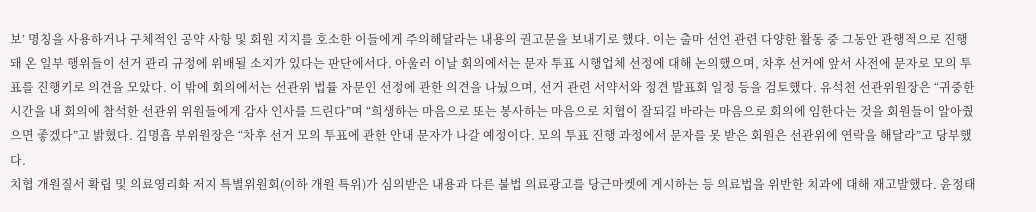보’ 명칭을 사용하거나 구체적인 공약 사항 및 회원 지지를 호소한 이들에게 주의해달라는 내용의 권고문을 보내기로 했다. 이는 출마 선언 관련 다양한 활동 중 그동안 관행적으로 진행돼 온 일부 행위들이 선거 관리 규정에 위배될 소지가 있다는 판단에서다. 아울러 이날 회의에서는 문자 투표 시행업체 선정에 대해 논의했으며, 차후 선거에 앞서 사전에 문자로 모의 투표를 진행키로 의견을 모았다. 이 밖에 회의에서는 선관위 법률 자문인 선정에 관한 의견을 나눴으며, 선거 관련 서약서와 정견 발표회 일정 등을 검토했다. 유석천 선관위원장은 “귀중한 시간을 내 회의에 참석한 선관위 위원들에게 감사 인사를 드린다”며 “희생하는 마음으로 또는 봉사하는 마음으로 치협이 잘되길 바라는 마음으로 회의에 임한다는 것을 회원들이 알아줬으면 좋겠다”고 밝혔다. 김명흡 부위원장은 “차후 선거 모의 투표에 관한 안내 문자가 나갈 예정이다. 모의 투표 진행 과정에서 문자를 못 받은 회원은 선관위에 연락을 해달라”고 당부했다.
치협 개원질서 확립 및 의료영리화 저지 특별위원회(이하 개원 특위)가 심의받은 내용과 다른 불법 의료광고를 당근마켓에 게시하는 등 의료법을 위반한 치과에 대해 재고발했다. 윤정태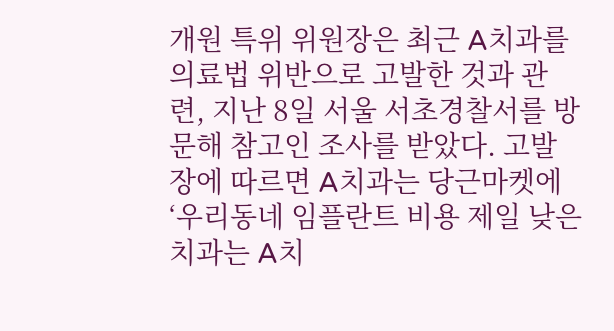개원 특위 위원장은 최근 A치과를 의료법 위반으로 고발한 것과 관련, 지난 8일 서울 서초경찰서를 방문해 참고인 조사를 받았다. 고발장에 따르면 A치과는 당근마켓에 ‘우리동네 임플란트 비용 제일 낮은 치과는 A치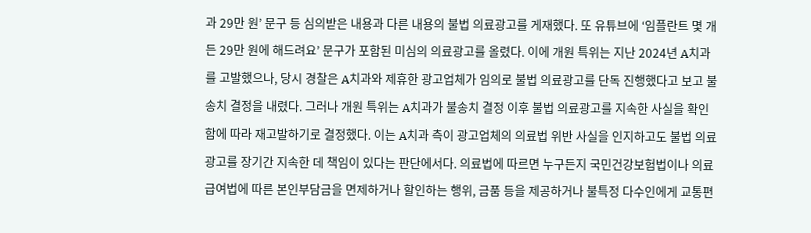과 29만 원’ 문구 등 심의받은 내용과 다른 내용의 불법 의료광고를 게재했다. 또 유튜브에 ‘임플란트 몇 개든 29만 원에 해드려요’ 문구가 포함된 미심의 의료광고를 올렸다. 이에 개원 특위는 지난 2024년 A치과를 고발했으나, 당시 경찰은 A치과와 제휴한 광고업체가 임의로 불법 의료광고를 단독 진행했다고 보고 불송치 결정을 내렸다. 그러나 개원 특위는 A치과가 불송치 결정 이후 불법 의료광고를 지속한 사실을 확인함에 따라 재고발하기로 결정했다. 이는 A치과 측이 광고업체의 의료법 위반 사실을 인지하고도 불법 의료광고를 장기간 지속한 데 책임이 있다는 판단에서다. 의료법에 따르면 누구든지 국민건강보험법이나 의료급여법에 따른 본인부담금을 면제하거나 할인하는 행위, 금품 등을 제공하거나 불특정 다수인에게 교통편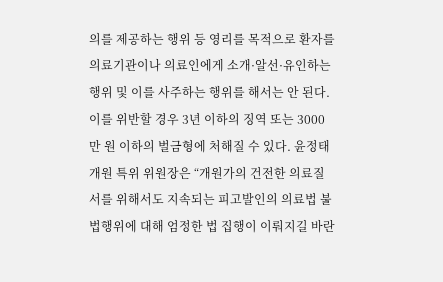의를 제공하는 행위 등 영리를 목적으로 환자를 의료기관이나 의료인에게 소개·알선·유인하는 행위 및 이를 사주하는 행위를 해서는 안 된다. 이를 위반할 경우 3년 이하의 징역 또는 3000만 원 이하의 벌금형에 처해질 수 있다. 윤정태 개원 특위 위원장은 “개원가의 건전한 의료질서를 위해서도 지속되는 피고발인의 의료법 불법행위에 대해 엄정한 법 집행이 이뤄지길 바란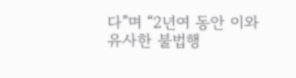다”며 “2년여 동안 이와 유사한 불법행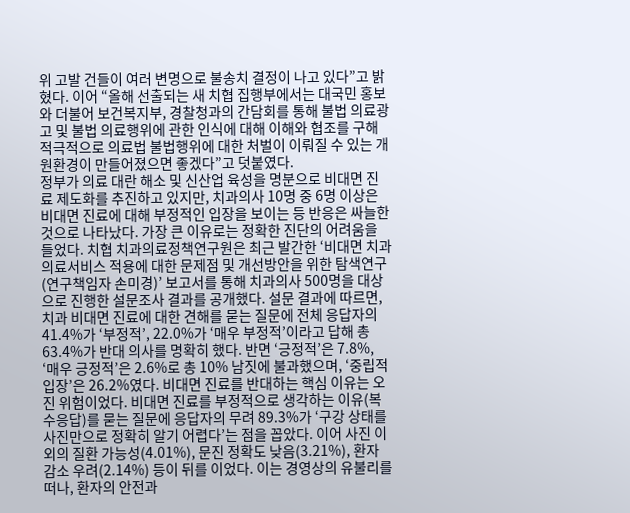위 고발 건들이 여러 변명으로 불송치 결정이 나고 있다”고 밝혔다. 이어 “올해 선출되는 새 치협 집행부에서는 대국민 홍보와 더불어 보건복지부, 경찰청과의 간담회를 통해 불법 의료광고 및 불법 의료행위에 관한 인식에 대해 이해와 협조를 구해 적극적으로 의료법 불법행위에 대한 처벌이 이뤄질 수 있는 개원환경이 만들어졌으면 좋겠다”고 덧붙였다.
정부가 의료 대란 해소 및 신산업 육성을 명분으로 비대면 진료 제도화를 추진하고 있지만, 치과의사 10명 중 6명 이상은 비대면 진료에 대해 부정적인 입장을 보이는 등 반응은 싸늘한 것으로 나타났다. 가장 큰 이유로는 정확한 진단의 어려움을 들었다. 치협 치과의료정책연구원은 최근 발간한 ‘비대면 치과의료서비스 적용에 대한 문제점 및 개선방안을 위한 탐색연구(연구책임자 손미경)’ 보고서를 통해 치과의사 500명을 대상으로 진행한 설문조사 결과를 공개했다. 설문 결과에 따르면, 치과 비대면 진료에 대한 견해를 묻는 질문에 전체 응답자의 41.4%가 ‘부정적’, 22.0%가 ‘매우 부정적’이라고 답해 총 63.4%가 반대 의사를 명확히 했다. 반면 ‘긍정적’은 7.8%, ‘매우 긍정적’은 2.6%로 총 10% 남짓에 불과했으며, ‘중립적 입장’은 26.2%였다. 비대면 진료를 반대하는 핵심 이유는 오진 위험이었다. 비대면 진료를 부정적으로 생각하는 이유(복수응답)를 묻는 질문에 응답자의 무려 89.3%가 ‘구강 상태를 사진만으로 정확히 알기 어렵다’는 점을 꼽았다. 이어 사진 이외의 질환 가능성(4.01%), 문진 정확도 낮음(3.21%), 환자 감소 우려(2.14%) 등이 뒤를 이었다. 이는 경영상의 유불리를 떠나, 환자의 안전과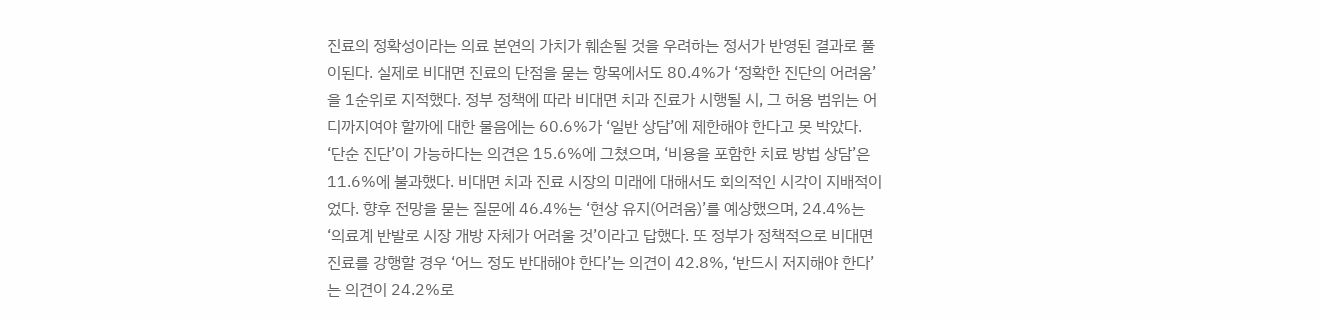진료의 정확성이라는 의료 본연의 가치가 훼손될 것을 우려하는 정서가 반영된 결과로 풀이된다. 실제로 비대면 진료의 단점을 묻는 항목에서도 80.4%가 ‘정확한 진단의 어려움’을 1순위로 지적했다. 정부 정책에 따라 비대면 치과 진료가 시행될 시, 그 허용 범위는 어디까지여야 할까에 대한 물음에는 60.6%가 ‘일반 상담’에 제한해야 한다고 못 박았다. ‘단순 진단’이 가능하다는 의견은 15.6%에 그쳤으며, ‘비용을 포함한 치료 방법 상담’은 11.6%에 불과했다. 비대면 치과 진료 시장의 미래에 대해서도 회의적인 시각이 지배적이었다. 향후 전망을 묻는 질문에 46.4%는 ‘현상 유지(어려움)’를 예상했으며, 24.4%는 ‘의료계 반발로 시장 개방 자체가 어려울 것’이라고 답했다. 또 정부가 정책적으로 비대면 진료를 강행할 경우 ‘어느 정도 반대해야 한다’는 의견이 42.8%, ‘반드시 저지해야 한다’는 의견이 24.2%로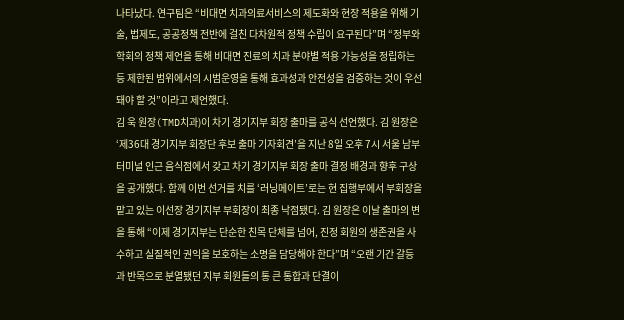나타났다. 연구팀은 “비대면 치과의료서비스의 제도화와 현장 적용을 위해 기술, 법제도, 공공정책 전반에 걸친 다차원적 정책 수립이 요구된다”며 “정부와 학회의 정책 제언을 통해 비대면 진료의 치과 분야별 적용 가능성을 정립하는 등 제한된 범위에서의 시범운영을 통해 효과성과 안전성을 검증하는 것이 우선돼야 할 것”이라고 제언했다.
김 욱 원장(TMD치과)이 차기 경기지부 회장 출마를 공식 선언했다. 김 원장은 ‘제36대 경기지부 회장단 후보 출마 기자회견’을 지난 8일 오후 7시 서울 남부터미널 인근 음식점에서 갖고 차기 경기지부 회장 출마 결정 배경과 향후 구상을 공개했다. 함께 이번 선거를 치를 ‘러닝메이트’로는 현 집행부에서 부회장을 맡고 있는 이선장 경기지부 부회장이 최종 낙점됐다. 김 원장은 이날 출마의 변을 통해 “이제 경기지부는 단순한 친목 단체를 넘어, 진정 회원의 생존권을 사수하고 실질적인 권익을 보호하는 소명을 담당해야 한다”며 “오랜 기간 갈등과 반목으로 분열됐던 지부 회원들의 통 큰 통합과 단결이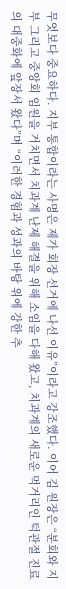무엇보다 중요하다. 지부 통합이라는 사명은 제가 회장 선거에 나선 이유”이라고 강조했다. 이어 김 원장은 “분회와 지부 그리고 중앙회 임원을 거치면서 치과계 난제 해결을 위해 소임을 다해 왔고, 치과계의 새로운 먹거리인 턱관절 진료의 대중화에 앞장서 왔다”며 “이러한 경험과 성과의 바탕 위에 강한 추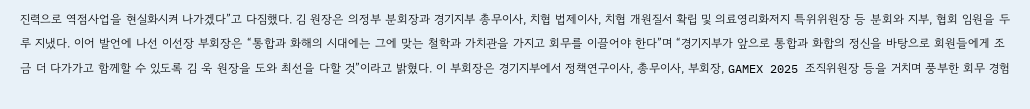진력으로 역점사업을 현실화시켜 나가겠다”고 다짐했다. 김 원장은 의정부 분회장과 경기지부 총무이사, 치협 법제이사, 치협 개원질서 확립 및 의료영리화저지 특위위원장 등 분회와 지부, 협회 임원을 두루 지냈다. 이어 발언에 나선 이선장 부회장은 “통합과 화해의 시대에는 그에 맞는 철학과 가치관을 가지고 회무를 이끌어야 한다”며 “경기지부가 앞으로 통합과 화합의 정신을 바탕으로 회원들에게 조금 더 다가가고 함께할 수 있도록 김 욱 원장을 도와 최선을 다할 것”이라고 밝혔다. 이 부회장은 경기지부에서 정책연구이사, 총무이사, 부회장, GAMEX 2025 조직위원장 등을 거치며 풍부한 회무 경험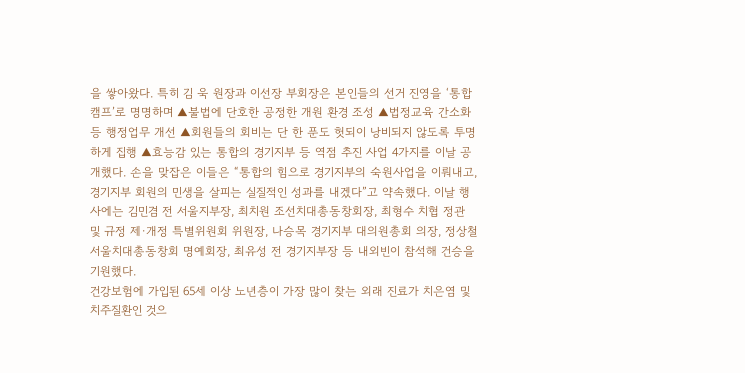을 쌓아왔다. 특히 김 욱 원장과 이선장 부회장은 본인들의 선거 진영을 ‘통합캠프’로 명명하며 ▲불법에 단호한 공정한 개원 환경 조성 ▲법정교육 간소화 등 행정업무 개선 ▲회원들의 회비는 단 한 푼도 헛되이 낭비되지 않도록 투명하게 집행 ▲효능감 있는 통합의 경기지부 등 역점 추진 사업 4가지를 이날 공개했다. 손을 맞잡은 이들은 “통합의 힘으로 경기지부의 숙원사업을 이뤄내고, 경기지부 회원의 민생을 살피는 실질적인 성과를 내겠다”고 약속했다. 이날 행사에는 김민겸 전 서울지부장, 최치원 조선치대총동창회장, 최형수 치협 정관 및 규정 제·개정 특별위원회 위원장, 나승목 경기지부 대의원총회 의장, 정상철 서울치대총동창회 명예회장, 최유성 전 경기지부장 등 내외빈이 참석해 건승을 기원했다.
건강보험에 가입된 65세 이상 노년층이 가장 많이 찾는 외래 진료가 치은염 및 치주질환인 것으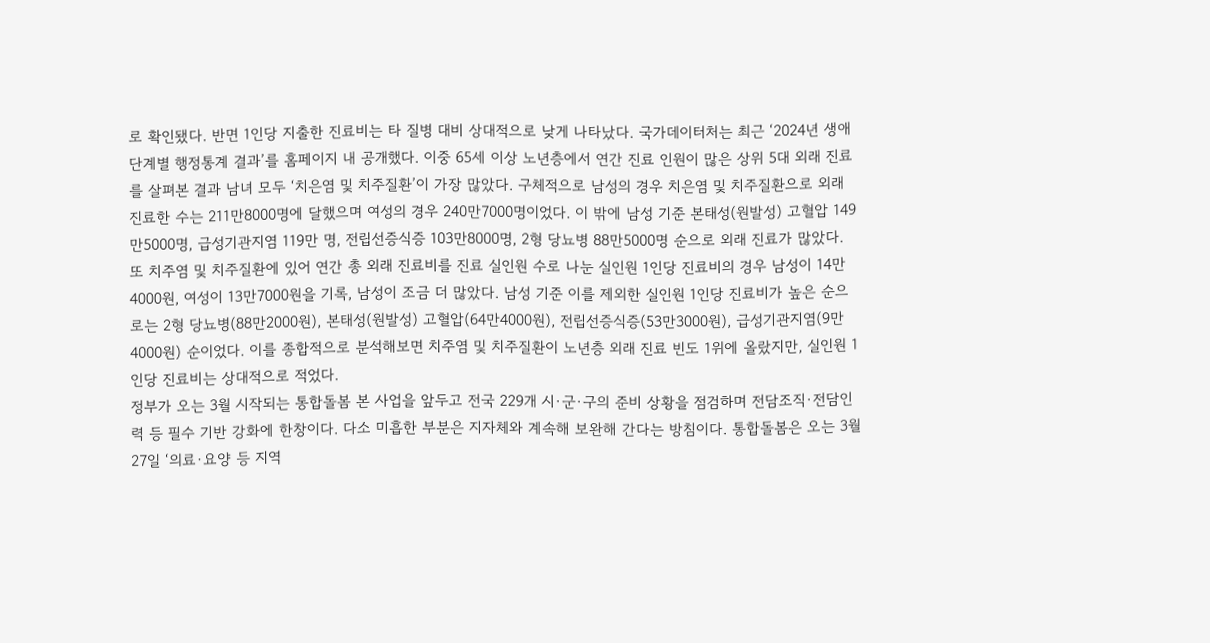로 확인됐다. 반면 1인당 지출한 진료비는 타 질병 대비 상대적으로 낮게 나타났다. 국가데이터처는 최근 ‘2024년 생애단계별 행정통계 결과’를 홈페이지 내 공개했다. 이중 65세 이상 노년층에서 연간 진료 인원이 많은 상위 5대 외래 진료를 살펴본 결과 남녀 모두 ‘치은염 및 치주질환’이 가장 많았다. 구체적으로 남성의 경우 치은염 및 치주질환으로 외래 진료한 수는 211만8000명에 달했으며 여성의 경우 240만7000명이었다. 이 밖에 남성 기준 본태성(원발성) 고혈압 149만5000명, 급성기관지염 119만 명, 전립선증식증 103만8000명, 2형 당뇨병 88만5000명 순으로 외래 진료가 많았다. 또 치주염 및 치주질환에 있어 연간 총 외래 진료비를 진료 실인원 수로 나눈 실인원 1인당 진료비의 경우 남성이 14만4000원, 여성이 13만7000원을 기록, 남성이 조금 더 많았다. 남성 기준 이를 제외한 실인원 1인당 진료비가 높은 순으로는 2형 당뇨병(88만2000원), 본태성(원발성) 고혈압(64만4000원), 전립선증식증(53만3000원), 급성기관지염(9만4000원) 순이었다. 이를 종합적으로 분석해보면 치주염 및 치주질환이 노년층 외래 진료 빈도 1위에 올랐지만, 실인원 1인당 진료비는 상대적으로 적었다.
정부가 오는 3월 시작되는 통합돌봄 본 사업을 앞두고 전국 229개 시·군·구의 준비 상황을 점검하며 전담조직·전담인력 등 필수 기반 강화에 한창이다. 다소 미흡한 부분은 지자체와 계속해 보완해 간다는 방침이다. 통합돌봄은 오는 3월 27일 ‘의료·요양 등 지역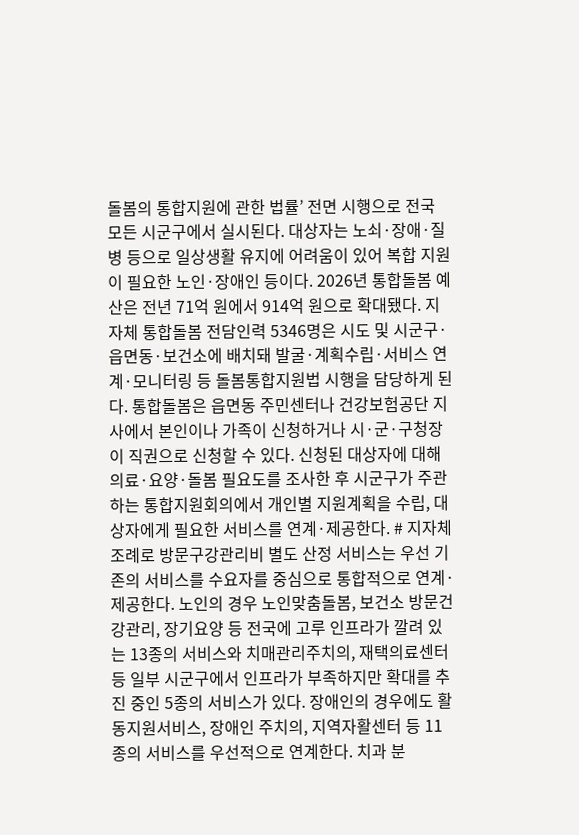돌봄의 통합지원에 관한 법률’ 전면 시행으로 전국 모든 시군구에서 실시된다. 대상자는 노쇠·장애·질병 등으로 일상생활 유지에 어려움이 있어 복합 지원이 필요한 노인·장애인 등이다. 2026년 통합돌봄 예산은 전년 71억 원에서 914억 원으로 확대됐다. 지자체 통합돌봄 전담인력 5346명은 시도 및 시군구·읍면동·보건소에 배치돼 발굴·계획수립·서비스 연계·모니터링 등 돌봄통합지원법 시행을 담당하게 된다. 통합돌봄은 읍면동 주민센터나 건강보험공단 지사에서 본인이나 가족이 신청하거나 시·군·구청장이 직권으로 신청할 수 있다. 신청된 대상자에 대해 의료·요양·돌봄 필요도를 조사한 후 시군구가 주관하는 통합지원회의에서 개인별 지원계획을 수립, 대상자에게 필요한 서비스를 연계·제공한다. # 지자체 조례로 방문구강관리비 별도 산정 서비스는 우선 기존의 서비스를 수요자를 중심으로 통합적으로 연계·제공한다. 노인의 경우 노인맞춤돌봄, 보건소 방문건강관리, 장기요양 등 전국에 고루 인프라가 깔려 있는 13종의 서비스와 치매관리주치의, 재택의료센터 등 일부 시군구에서 인프라가 부족하지만 확대를 추진 중인 5종의 서비스가 있다. 장애인의 경우에도 활동지원서비스, 장애인 주치의, 지역자활센터 등 11종의 서비스를 우선적으로 연계한다. 치과 분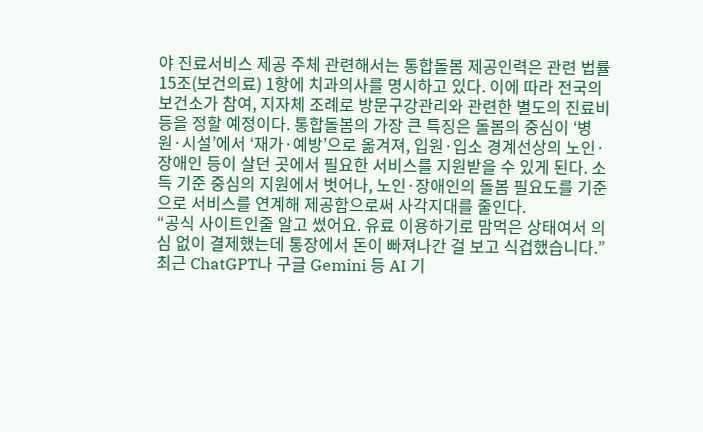야 진료서비스 제공 주체 관련해서는 통합돌봄 제공인력은 관련 법률 15조(보건의료) 1항에 치과의사를 명시하고 있다. 이에 따라 전국의 보건소가 참여, 지자체 조례로 방문구강관리와 관련한 별도의 진료비 등을 정할 예정이다. 통합돌봄의 가장 큰 특징은 돌봄의 중심이 ‘병원·시설’에서 ‘재가·예방’으로 옮겨져, 입원·입소 경계선상의 노인·장애인 등이 살던 곳에서 필요한 서비스를 지원받을 수 있게 된다. 소득 기준 중심의 지원에서 벗어나, 노인·장애인의 돌봄 필요도를 기준으로 서비스를 연계해 제공함으로써 사각지대를 줄인다.
“공식 사이트인줄 알고 썼어요. 유료 이용하기로 맘먹은 상태여서 의심 없이 결제했는데 통장에서 돈이 빠져나간 걸 보고 식겁했습니다.” 최근 ChatGPT나 구글 Gemini 등 AI 기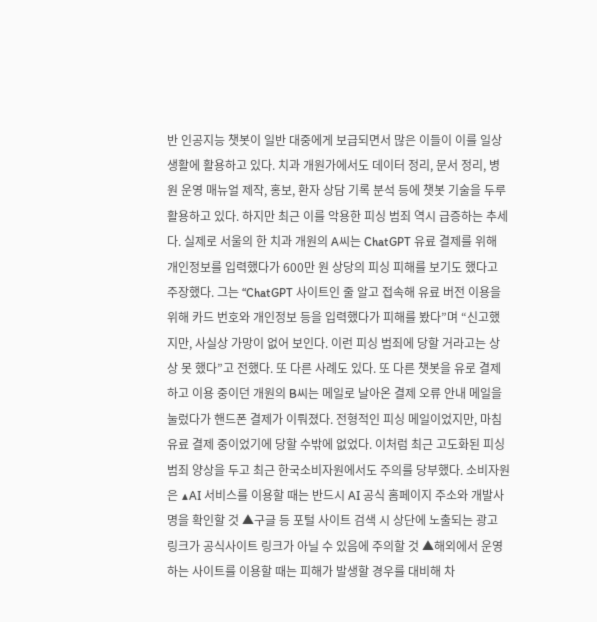반 인공지능 챗봇이 일반 대중에게 보급되면서 많은 이들이 이를 일상생활에 활용하고 있다. 치과 개원가에서도 데이터 정리, 문서 정리, 병원 운영 매뉴얼 제작, 홍보, 환자 상담 기록 분석 등에 챗봇 기술을 두루 활용하고 있다. 하지만 최근 이를 악용한 피싱 범죄 역시 급증하는 추세다. 실제로 서울의 한 치과 개원의 A씨는 ChatGPT 유료 결제를 위해 개인정보를 입력했다가 600만 원 상당의 피싱 피해를 보기도 했다고 주장했다. 그는 “ChatGPT 사이트인 줄 알고 접속해 유료 버전 이용을 위해 카드 번호와 개인정보 등을 입력했다가 피해를 봤다”며 “신고했지만, 사실상 가망이 없어 보인다. 이런 피싱 범죄에 당할 거라고는 상상 못 했다”고 전했다. 또 다른 사례도 있다. 또 다른 챗봇을 유로 결제하고 이용 중이던 개원의 B씨는 메일로 날아온 결제 오류 안내 메일을 눌렀다가 핸드폰 결제가 이뤄졌다. 전형적인 피싱 메일이었지만, 마침 유료 결제 중이었기에 당할 수밖에 없었다. 이처럼 최근 고도화된 피싱 범죄 양상을 두고 최근 한국소비자원에서도 주의를 당부했다. 소비자원은 ▲AI 서비스를 이용할 때는 반드시 AI 공식 홈페이지 주소와 개발사명을 확인할 것 ▲구글 등 포털 사이트 검색 시 상단에 노출되는 광고 링크가 공식사이트 링크가 아닐 수 있음에 주의할 것 ▲해외에서 운영하는 사이트를 이용할 때는 피해가 발생할 경우를 대비해 차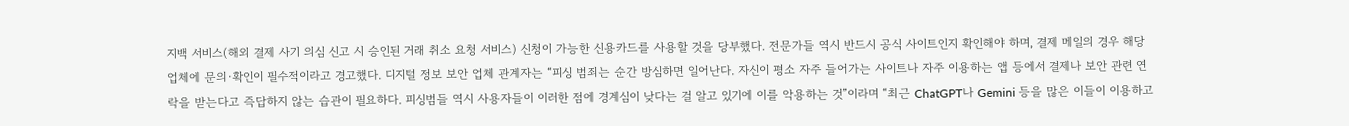지백 서비스(해외 결제 사기 의심 신고 시 승인된 거래 취소 요청 서비스) 신청이 가능한 신용카드를 사용할 것을 당부했다. 전문가들 역시 반드시 공식 사이트인지 확인해야 하며, 결제 메일의 경우 해당 업체에 문의·확인이 필수적이라고 경고했다. 디지털 정보 보안 업체 관계자는 “피싱 범죄는 순간 방심하면 일어난다. 자신이 평소 자주 들어가는 사이트나 자주 이용하는 앱 등에서 결제나 보안 관련 연락을 받는다고 즉답하지 않는 습관이 필요하다. 피싱범들 역시 사용자들이 이러한 점에 경계심이 낮다는 걸 알고 있기에 이를 악용하는 것”이라며 “최근 ChatGPT나 Gemini 등을 많은 이들이 이용하고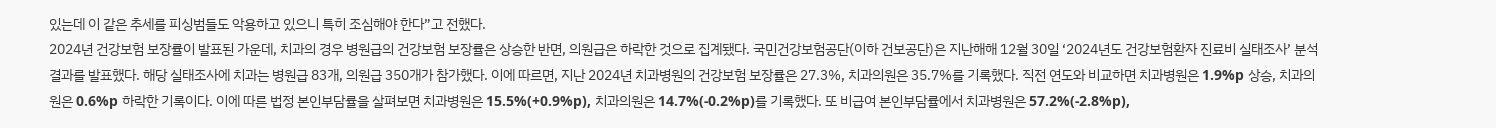있는데 이 같은 추세를 피싱범들도 악용하고 있으니 특히 조심해야 한다”고 전했다.
2024년 건강보험 보장률이 발표된 가운데, 치과의 경우 병원급의 건강보험 보장률은 상승한 반면, 의원급은 하락한 것으로 집계됐다. 국민건강보험공단(이하 건보공단)은 지난해해 12월 30일 ‘2024년도 건강보험환자 진료비 실태조사’ 분석 결과를 발표했다. 해당 실태조사에 치과는 병원급 83개, 의원급 350개가 참가했다. 이에 따르면, 지난 2024년 치과병원의 건강보험 보장률은 27.3%, 치과의원은 35.7%를 기록했다. 직전 연도와 비교하면 치과병원은 1.9%p 상승, 치과의원은 0.6%p 하락한 기록이다. 이에 따른 법정 본인부담률을 살펴보면 치과병원은 15.5%(+0.9%p), 치과의원은 14.7%(-0.2%p)를 기록했다. 또 비급여 본인부담률에서 치과병원은 57.2%(-2.8%p),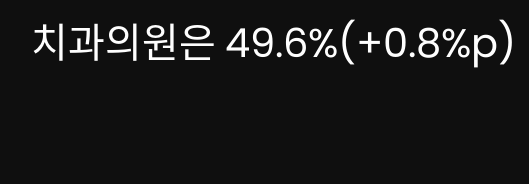치과의원은 49.6%(+0.8%p)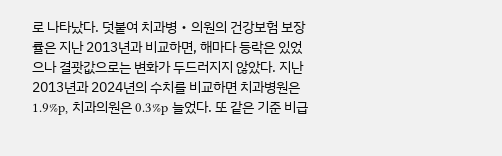로 나타났다. 덧붙여 치과병‧의원의 건강보험 보장률은 지난 2013년과 비교하면, 해마다 등락은 있었으나 결괏값으로는 변화가 두드러지지 않았다. 지난 2013년과 2024년의 수치를 비교하면 치과병원은 1.9%p, 치과의원은 0.3%p 늘었다. 또 같은 기준 비급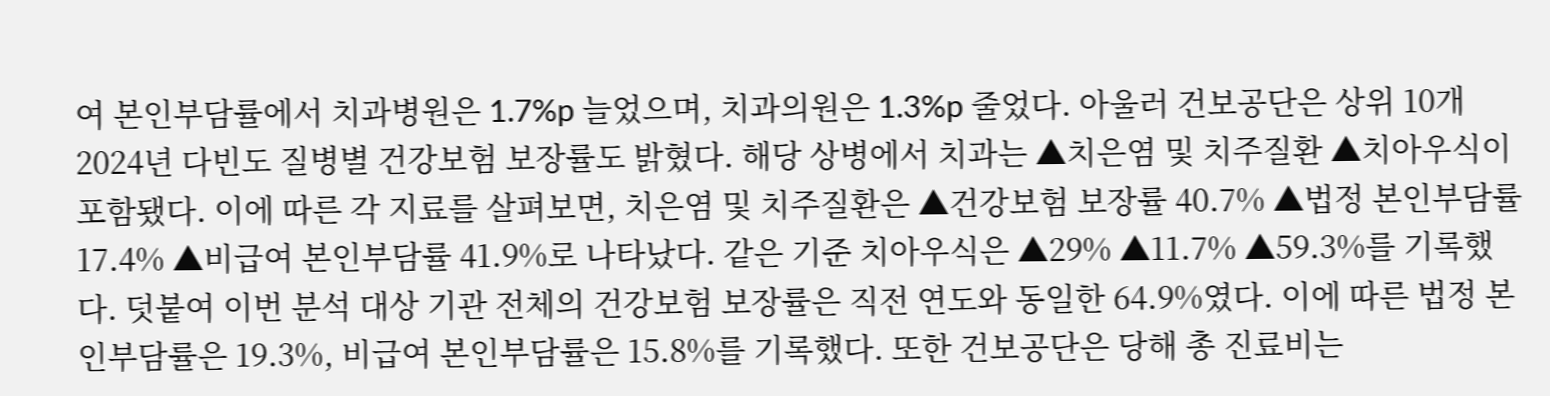여 본인부담률에서 치과병원은 1.7%p 늘었으며, 치과의원은 1.3%p 줄었다. 아울러 건보공단은 상위 10개 2024년 다빈도 질병별 건강보험 보장률도 밝혔다. 해당 상병에서 치과는 ▲치은염 및 치주질환 ▲치아우식이 포함됐다. 이에 따른 각 지료를 살펴보면, 치은염 및 치주질환은 ▲건강보험 보장률 40.7% ▲법정 본인부담률 17.4% ▲비급여 본인부담률 41.9%로 나타났다. 같은 기준 치아우식은 ▲29% ▲11.7% ▲59.3%를 기록했다. 덧붙여 이번 분석 대상 기관 전체의 건강보험 보장률은 직전 연도와 동일한 64.9%였다. 이에 따른 법정 본인부담률은 19.3%, 비급여 본인부담률은 15.8%를 기록했다. 또한 건보공단은 당해 총 진료비는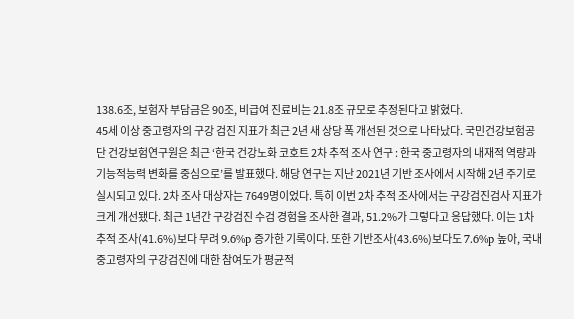138.6조, 보험자 부담금은 90조, 비급여 진료비는 21.8조 규모로 추정된다고 밝혔다.
45세 이상 중고령자의 구강 검진 지표가 최근 2년 새 상당 폭 개선된 것으로 나타났다. 국민건강보험공단 건강보험연구원은 최근 ‘한국 건강노화 코호트 2차 추적 조사 연구 : 한국 중고령자의 내재적 역량과 기능적능력 변화를 중심으로’를 발표했다. 해당 연구는 지난 2021년 기반 조사에서 시작해 2년 주기로 실시되고 있다. 2차 조사 대상자는 7649명이었다. 특히 이번 2차 추적 조사에서는 구강검진검사 지표가 크게 개선됐다. 최근 1년간 구강검진 수검 경험을 조사한 결과, 51.2%가 그렇다고 응답했다. 이는 1차 추적 조사(41.6%)보다 무려 9.6%p 증가한 기록이다. 또한 기반조사(43.6%)보다도 7.6%p 높아, 국내 중고령자의 구강검진에 대한 참여도가 평균적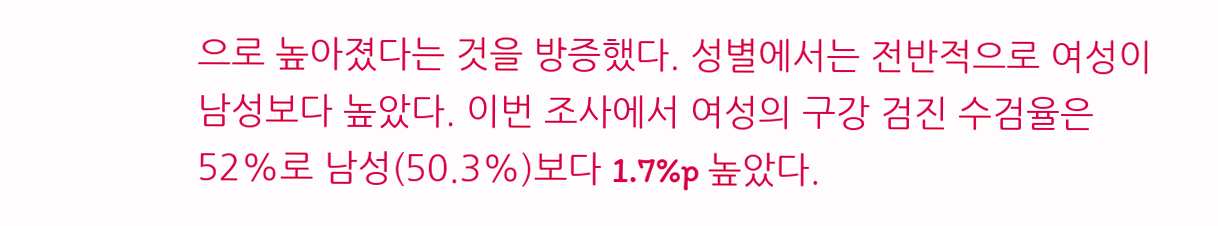으로 높아졌다는 것을 방증했다. 성별에서는 전반적으로 여성이 남성보다 높았다. 이번 조사에서 여성의 구강 검진 수검율은 52%로 남성(50.3%)보다 1.7%p 높았다.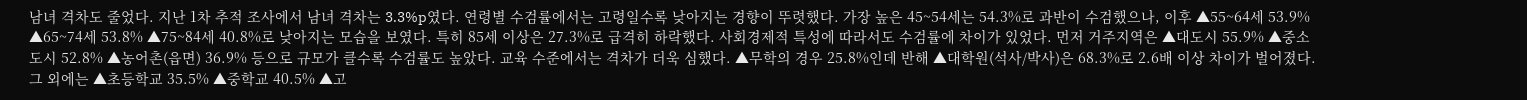남녀 격차도 줄었다. 지난 1차 추적 조사에서 남녀 격차는 3.3%p였다. 연령별 수검률에서는 고령일수록 낮아지는 경향이 뚜렷했다. 가장 높은 45~54세는 54.3%로 과반이 수검했으나, 이후 ▲55~64세 53.9% ▲65~74세 53.8% ▲75~84세 40.8%로 낮아지는 모습을 보였다. 특히 85세 이상은 27.3%로 급격히 하락했다. 사회경제적 특성에 따라서도 수검률에 차이가 있었다. 먼저 거주지역은 ▲대도시 55.9% ▲중소도시 52.8% ▲농어촌(읍면) 36.9% 등으로 규모가 클수록 수검률도 높았다. 교육 수준에서는 격차가 더욱 심했다. ▲무학의 경우 25.8%인데 반해 ▲대학원(석사/박사)은 68.3%로 2.6배 이상 차이가 벌어졌다. 그 외에는 ▲초등학교 35.5% ▲중학교 40.5% ▲고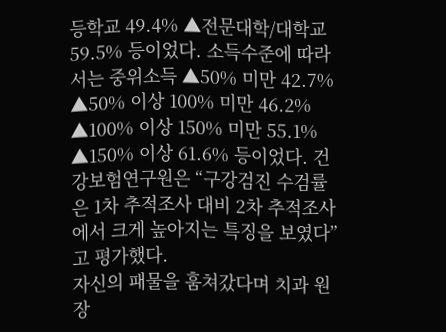등학교 49.4% ▲전문대학/대학교 59.5% 등이었다. 소득수준에 따라서는 중위소득 ▲50% 미만 42.7% ▲50% 이상 100% 미만 46.2% ▲100% 이상 150% 미만 55.1% ▲150% 이상 61.6% 등이었다. 건강보험연구원은 “구강검진 수검률은 1차 추적조사 대비 2차 추적조사에서 크게 높아지는 특징을 보였다”고 평가했다.
자신의 패물을 훔쳐갔다며 치과 원장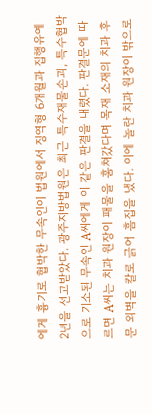에게 흉기로 협박한 무속인이 법원에서 징역형 6개월과 집행유예 2년을 선고받았다. 광주지방법원은 최근 특수재물손괴, 특수협박으로 기소된 무속인 A씨에게 이 같은 판결을 내렸다. 판결문에 따르면 A씨는 치과 원장이 패물을 훔쳐갔다며 목재 소재의 치과 후문 외벽을 칼로 긁어 흠집을 냈다. 이에 놀란 치과 원장이 밖으로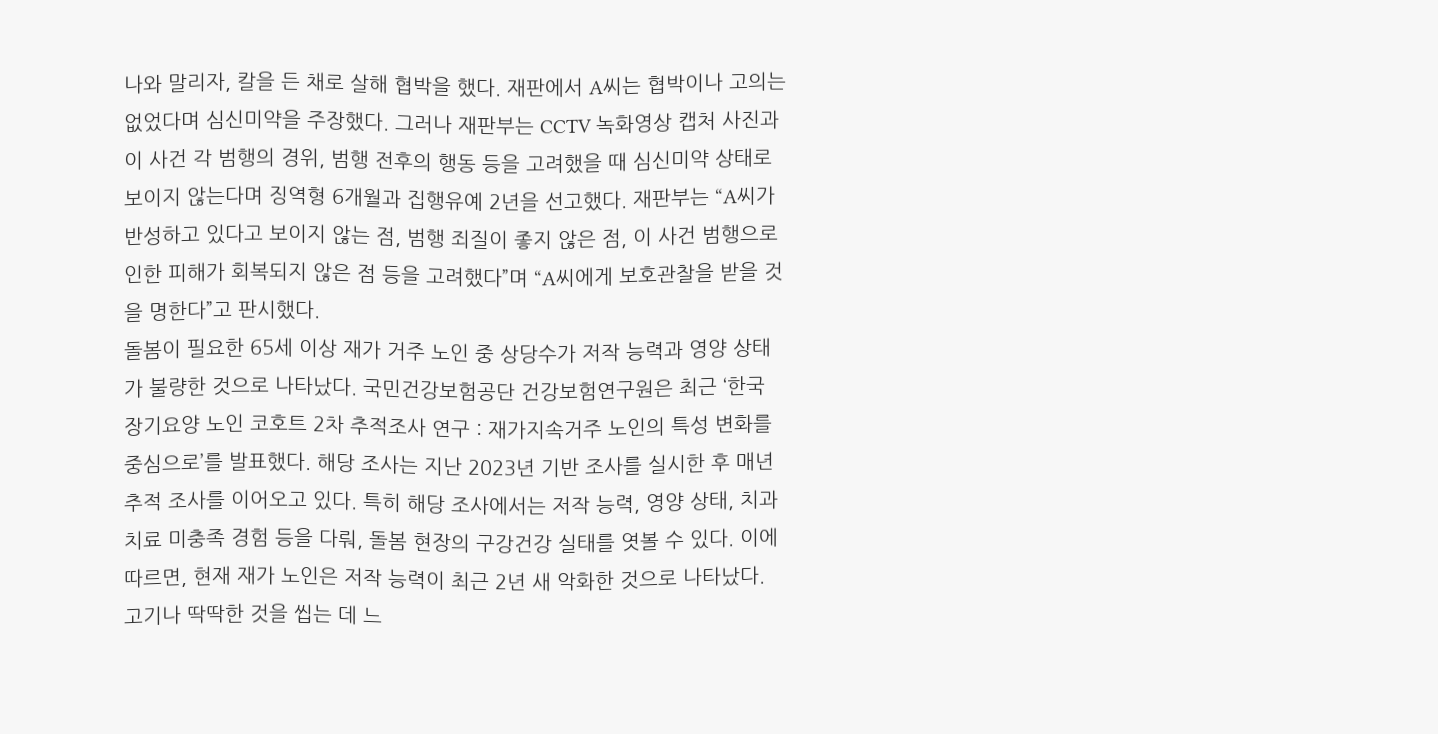나와 말리자, 칼을 든 채로 살해 협박을 했다. 재판에서 A씨는 협박이나 고의는 없었다며 심신미약을 주장했다. 그러나 재판부는 CCTV 녹화영상 캡처 사진과 이 사건 각 범행의 경위, 범행 전후의 행동 등을 고려했을 때 심신미약 상태로 보이지 않는다며 징역형 6개월과 집행유예 2년을 선고했다. 재판부는 “A씨가 반성하고 있다고 보이지 않는 점, 범행 죄질이 좋지 않은 점, 이 사건 범행으로 인한 피해가 회복되지 않은 점 등을 고려했다”며 “A씨에게 보호관찰을 받을 것을 명한다”고 판시했다.
돌봄이 필요한 65세 이상 재가 거주 노인 중 상당수가 저작 능력과 영양 상태가 불량한 것으로 나타났다. 국민건강보험공단 건강보험연구원은 최근 ‘한국 장기요양 노인 코호트 2차 추적조사 연구 : 재가지속거주 노인의 특성 변화를 중심으로’를 발표했다. 해당 조사는 지난 2023년 기반 조사를 실시한 후 매년 추적 조사를 이어오고 있다. 특히 해당 조사에서는 저작 능력, 영양 상태, 치과 치료 미충족 경험 등을 다뤄, 돌봄 현장의 구강건강 실태를 엿볼 수 있다. 이에 따르면, 현재 재가 노인은 저작 능력이 최근 2년 새 악화한 것으로 나타났다. 고기나 딱딱한 것을 씹는 데 느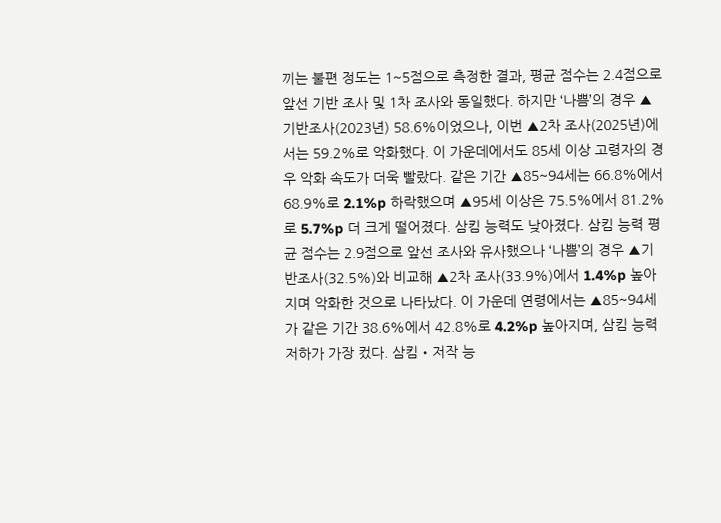끼는 불편 정도는 1~5점으로 측정한 결과, 평균 점수는 2.4점으로 앞선 기반 조사 및 1차 조사와 동일했다. 하지만 ‘나쁨’의 경우 ▲기반조사(2023년) 58.6%이었으나, 이번 ▲2차 조사(2025년)에서는 59.2%로 악화했다. 이 가운데에서도 85세 이상 고령자의 경우 악화 속도가 더욱 빨랐다. 같은 기간 ▲85~94세는 66.8%에서 68.9%로 2.1%p 하락했으며 ▲95세 이상은 75.5%에서 81.2%로 5.7%p 더 크게 떨어졌다. 삼킴 능력도 낮아졌다. 삼킴 능력 평균 점수는 2.9점으로 앞선 조사와 유사했으나 ‘나쁨’의 경우 ▲기반조사(32.5%)와 비교해 ▲2차 조사(33.9%)에서 1.4%p 높아지며 악화한 것으로 나타났다. 이 가운데 연령에서는 ▲85~94세가 같은 기간 38.6%에서 42.8%로 4.2%p 높아지며, 삼킴 능력 저하가 가장 컸다. 삼킴‧저작 능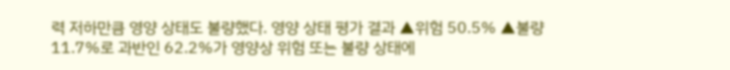력 저하만큼 영양 상태도 불량했다. 영양 상태 평가 결과 ▲위험 50.5% ▲불량 11.7%로 과반인 62.2%가 영양상 위험 또는 불량 상태에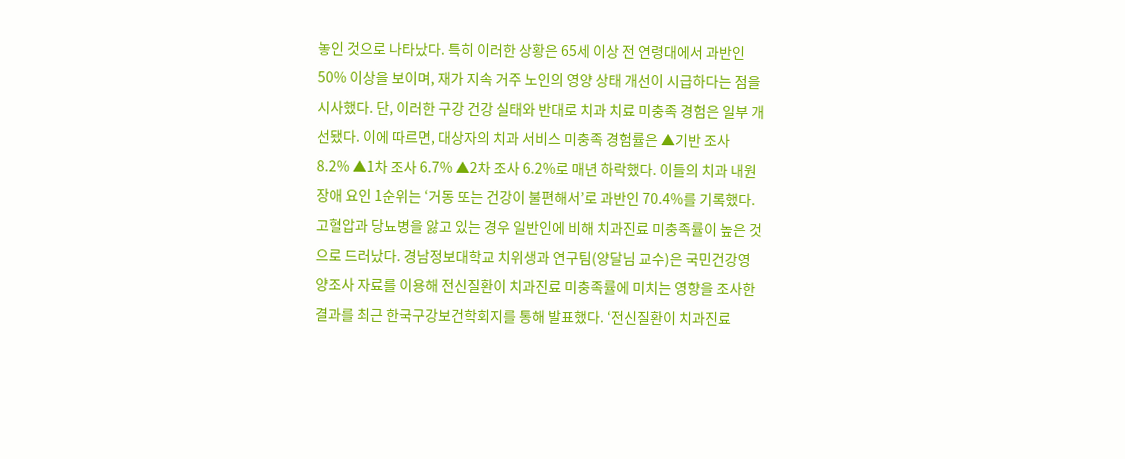놓인 것으로 나타났다. 특히 이러한 상황은 65세 이상 전 연령대에서 과반인 50% 이상을 보이며, 재가 지속 거주 노인의 영양 상태 개선이 시급하다는 점을 시사했다. 단, 이러한 구강 건강 실태와 반대로 치과 치료 미충족 경험은 일부 개선됐다. 이에 따르면, 대상자의 치과 서비스 미충족 경험률은 ▲기반 조사 8.2% ▲1차 조사 6.7% ▲2차 조사 6.2%로 매년 하락했다. 이들의 치과 내원 장애 요인 1순위는 ‘거동 또는 건강이 불편해서’로 과반인 70.4%를 기록했다.
고혈압과 당뇨병을 앓고 있는 경우 일반인에 비해 치과진료 미충족률이 높은 것으로 드러났다. 경남정보대학교 치위생과 연구팀(양달님 교수)은 국민건강영양조사 자료를 이용해 전신질환이 치과진료 미충족률에 미치는 영향을 조사한 결과를 최근 한국구강보건학회지를 통해 발표했다. ‘전신질환이 치과진료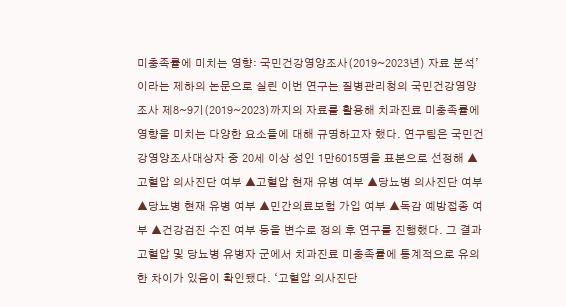미충족률에 미치는 영향: 국민건강영양조사(2019~2023년) 자료 분석’이라는 제하의 논문으로 실린 이번 연구는 질병관리청의 국민건강영양조사 제8~9기(2019~2023)까지의 자료를 활용해 치과진료 미충족률에 영향을 미치는 다양한 요소들에 대해 규명하고자 했다. 연구팀은 국민건강영양조사대상자 중 20세 이상 성인 1만6015명을 표본으로 선정해 ▲고혈압 의사진단 여부 ▲고혈압 현재 유병 여부 ▲당뇨병 의사진단 여부 ▲당뇨병 현재 유병 여부 ▲민간의료보험 가입 여부 ▲독감 예방접종 여부 ▲건강검진 수진 여부 등을 변수로 정의 후 연구를 진행했다. 그 결과 고혈압 및 당뇨병 유병자 군에서 치과진료 미충족률에 통계적으로 유의한 차이가 있음이 확인됐다. ‘고혈압 의사진단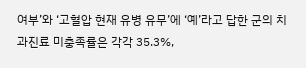여부’와 ‘고혈압 현재 유병 유무’에 ‘예’라고 답한 군의 치과진료 미충족률은 각각 35.3%,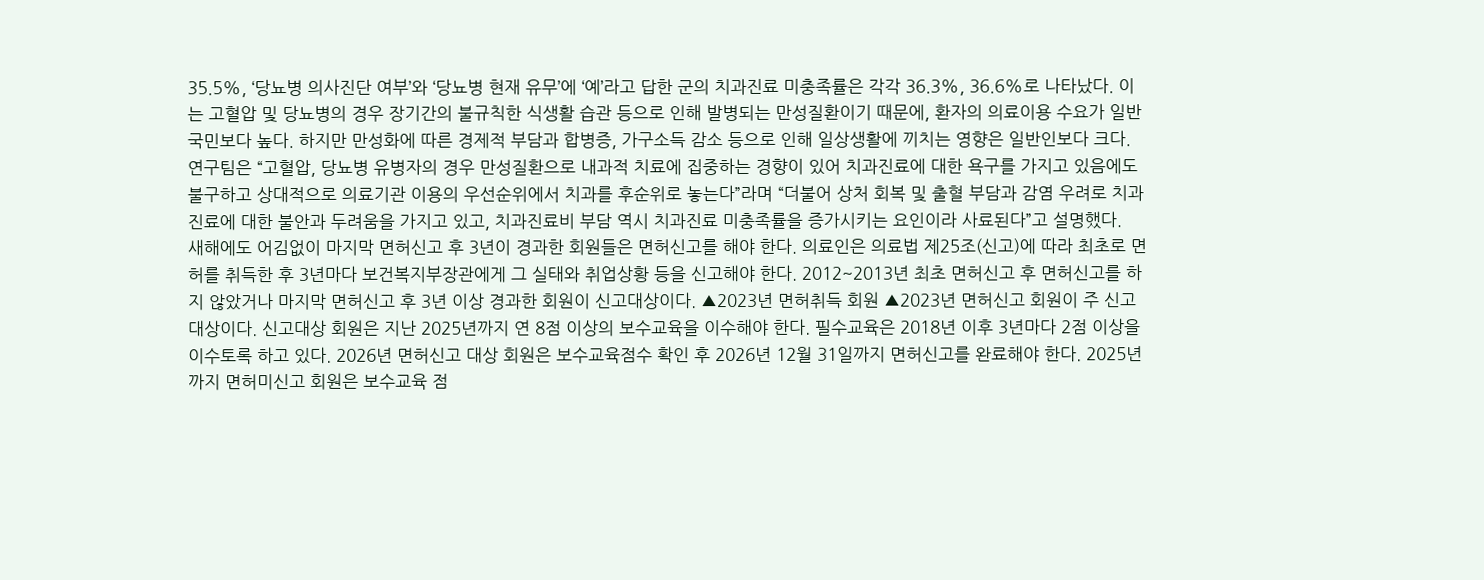35.5%, ‘당뇨병 의사진단 여부’와 ‘당뇨병 현재 유무’에 ‘예’라고 답한 군의 치과진료 미충족률은 각각 36.3%, 36.6%로 나타났다. 이는 고혈압 및 당뇨병의 경우 장기간의 불규칙한 식생활 습관 등으로 인해 발병되는 만성질환이기 때문에, 환자의 의료이용 수요가 일반 국민보다 높다. 하지만 만성화에 따른 경제적 부담과 합병증, 가구소득 감소 등으로 인해 일상생활에 끼치는 영향은 일반인보다 크다. 연구팀은 “고혈압, 당뇨병 유병자의 경우 만성질환으로 내과적 치료에 집중하는 경향이 있어 치과진료에 대한 욕구를 가지고 있음에도 불구하고 상대적으로 의료기관 이용의 우선순위에서 치과를 후순위로 놓는다”라며 “더불어 상처 회복 및 출혈 부담과 감염 우려로 치과진료에 대한 불안과 두려움을 가지고 있고, 치과진료비 부담 역시 치과진료 미충족률을 증가시키는 요인이라 사료된다”고 설명했다.
새해에도 어김없이 마지막 면허신고 후 3년이 경과한 회원들은 면허신고를 해야 한다. 의료인은 의료법 제25조(신고)에 따라 최초로 면허를 취득한 후 3년마다 보건복지부장관에게 그 실태와 취업상황 등을 신고해야 한다. 2012~2013년 최초 면허신고 후 면허신고를 하지 않았거나 마지막 면허신고 후 3년 이상 경과한 회원이 신고대상이다. ▲2023년 면허취득 회원 ▲2023년 면허신고 회원이 주 신고대상이다. 신고대상 회원은 지난 2025년까지 연 8점 이상의 보수교육을 이수해야 한다. 필수교육은 2018년 이후 3년마다 2점 이상을 이수토록 하고 있다. 2026년 면허신고 대상 회원은 보수교육점수 확인 후 2026년 12월 31일까지 면허신고를 완료해야 한다. 2025년까지 면허미신고 회원은 보수교육 점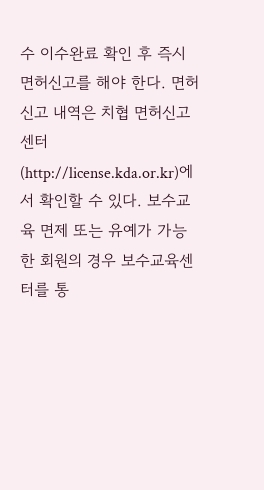수 이수완료 확인 후 즉시 면허신고를 해야 한다. 면허신고 내역은 치협 면허신고센터(http://license.kda.or.kr)에서 확인할 수 있다. 보수교육 면제 또는 유예가 가능한 회원의 경우 보수교육센터를 통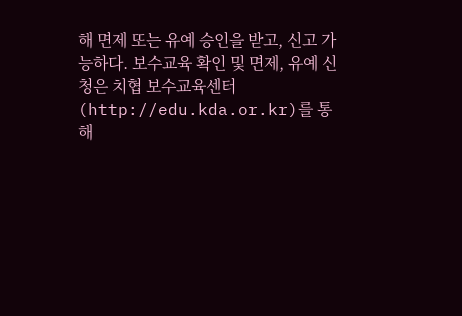해 면제 또는 유예 승인을 받고, 신고 가능하다. 보수교육 확인 및 면제, 유예 신청은 치협 보수교육센터(http://edu.kda.or.kr)를 통해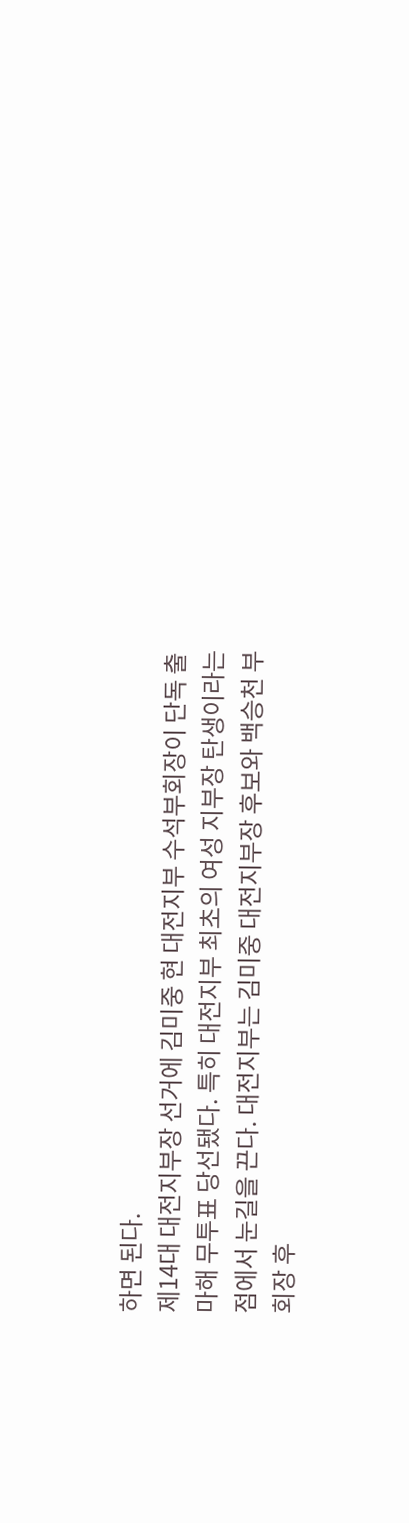하면 된다.
제14대 대전지부장 선거에 김미중 현 대전지부 수석부회장이 단독 출마해 무투표 당선됐다. 특히 대전지부 최초의 여성 지부장 탄생이라는 점에서 눈길을 끈다. 대전지부는 김미중 대전지부장 후보와 백승천 부회장 후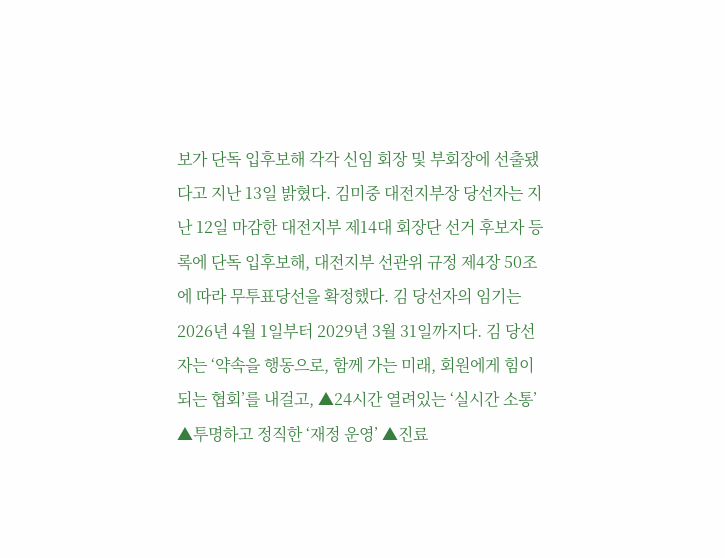보가 단독 입후보해 각각 신임 회장 및 부회장에 선출됐다고 지난 13일 밝혔다. 김미중 대전지부장 당선자는 지난 12일 마감한 대전지부 제14대 회장단 선거 후보자 등록에 단독 입후보해, 대전지부 선관위 규정 제4장 50조에 따라 무투표당선을 확정했다. 김 당선자의 임기는 2026년 4월 1일부터 2029년 3월 31일까지다. 김 당선자는 ‘약속을 행동으로, 함께 가는 미래, 회원에게 힘이 되는 협회’를 내걸고, ▲24시간 열려있는 ‘실시간 소통’ ▲투명하고 정직한 ‘재정 운영’ ▲진료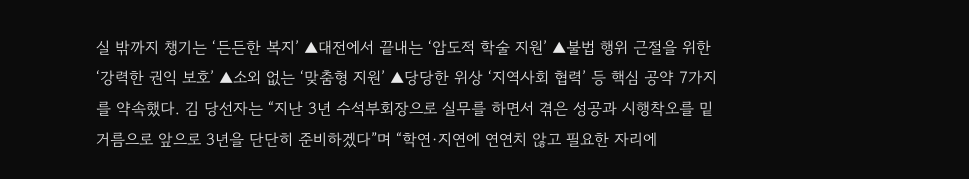실 밖까지 챙기는 ‘든든한 복지’ ▲대전에서 끝내는 ‘압도적 학술 지원’ ▲불법 행위 근절을 위한 ‘강력한 권익 보호’ ▲소외 없는 ‘맞춤형 지원’ ▲당당한 위상 ‘지역사회 협력’ 등 핵심 공약 7가지를 약속했다. 김 당선자는 “지난 3년 수석부회장으로 실무를 하면서 겪은 성공과 시행착오를 밑거름으로 앞으로 3년을 단단히 준비하겠다”며 “학연·지연에 연연치 않고 필요한 자리에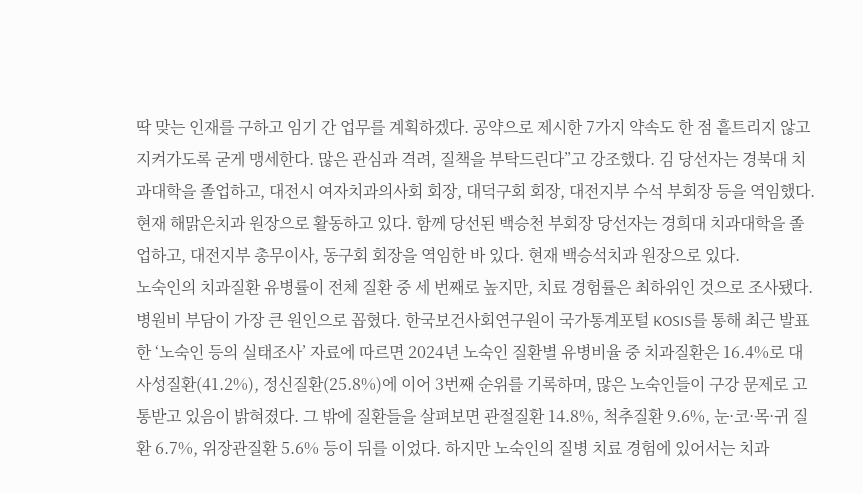딱 맞는 인재를 구하고 임기 간 업무를 계획하겠다. 공약으로 제시한 7가지 약속도 한 점 흩트리지 않고 지켜가도록 굳게 맹세한다. 많은 관심과 격려, 질책을 부탁드린다”고 강조했다. 김 당선자는 경북대 치과대학을 졸업하고, 대전시 여자치과의사회 회장, 대덕구회 회장, 대전지부 수석 부회장 등을 역임했다. 현재 해맑은치과 원장으로 활동하고 있다. 함께 당선된 백승천 부회장 당선자는 경희대 치과대학을 졸업하고, 대전지부 총무이사, 동구회 회장을 역임한 바 있다. 현재 백승석치과 원장으로 있다.
노숙인의 치과질환 유병률이 전체 질환 중 세 번째로 높지만, 치료 경험률은 최하위인 것으로 조사됐다. 병원비 부담이 가장 큰 원인으로 꼽혔다. 한국보건사회연구원이 국가통계포털 KOSIS를 통해 최근 발표한 ‘노숙인 등의 실태조사’ 자료에 따르면 2024년 노숙인 질환별 유병비율 중 치과질환은 16.4%로 대사성질환(41.2%), 정신질환(25.8%)에 이어 3번째 순위를 기록하며, 많은 노숙인들이 구강 문제로 고통받고 있음이 밝혀졌다. 그 밖에 질환들을 살펴보면 관절질환 14.8%, 척추질환 9.6%, 눈·코·목·귀 질환 6.7%, 위장관질환 5.6% 등이 뒤를 이었다. 하지만 노숙인의 질병 치료 경험에 있어서는 치과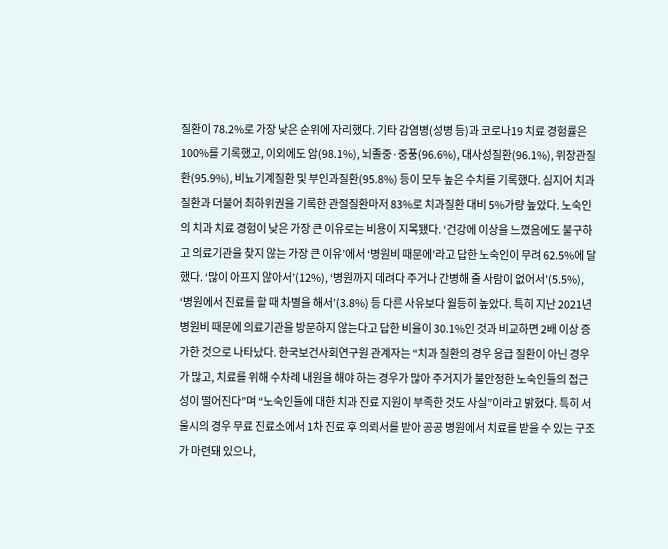질환이 78.2%로 가장 낮은 순위에 자리했다. 기타 감염병(성병 등)과 코로나19 치료 경험률은 100%를 기록했고, 이외에도 암(98.1%), 뇌졸중·중풍(96.6%), 대사성질환(96.1%), 위장관질환(95.9%), 비뇨기계질환 및 부인과질환(95.8%) 등이 모두 높은 수치를 기록했다. 심지어 치과질환과 더불어 최하위권을 기록한 관절질환마저 83%로 치과질환 대비 5%가량 높았다. 노숙인의 치과 치료 경험이 낮은 가장 큰 이유로는 비용이 지목됐다. ‘건강에 이상을 느꼈음에도 불구하고 의료기관을 찾지 않는 가장 큰 이유’에서 ‘병원비 때문에’라고 답한 노숙인이 무려 62.5%에 달했다. ‘많이 아프지 않아서’(12%), ‘병원까지 데려다 주거나 간병해 줄 사람이 없어서’(5.5%), ‘병원에서 진료를 할 때 차별을 해서’(3.8%) 등 다른 사유보다 월등히 높았다. 특히 지난 2021년 병원비 때문에 의료기관을 방문하지 않는다고 답한 비율이 30.1%인 것과 비교하면 2배 이상 증가한 것으로 나타났다. 한국보건사회연구원 관계자는 “치과 질환의 경우 응급 질환이 아닌 경우가 많고, 치료를 위해 수차례 내원을 해야 하는 경우가 많아 주거지가 불안정한 노숙인들의 접근성이 떨어진다”며 “노숙인들에 대한 치과 진료 지원이 부족한 것도 사실”이라고 밝혔다. 특히 서울시의 경우 무료 진료소에서 1차 진료 후 의뢰서를 받아 공공 병원에서 치료를 받을 수 있는 구조가 마련돼 있으나,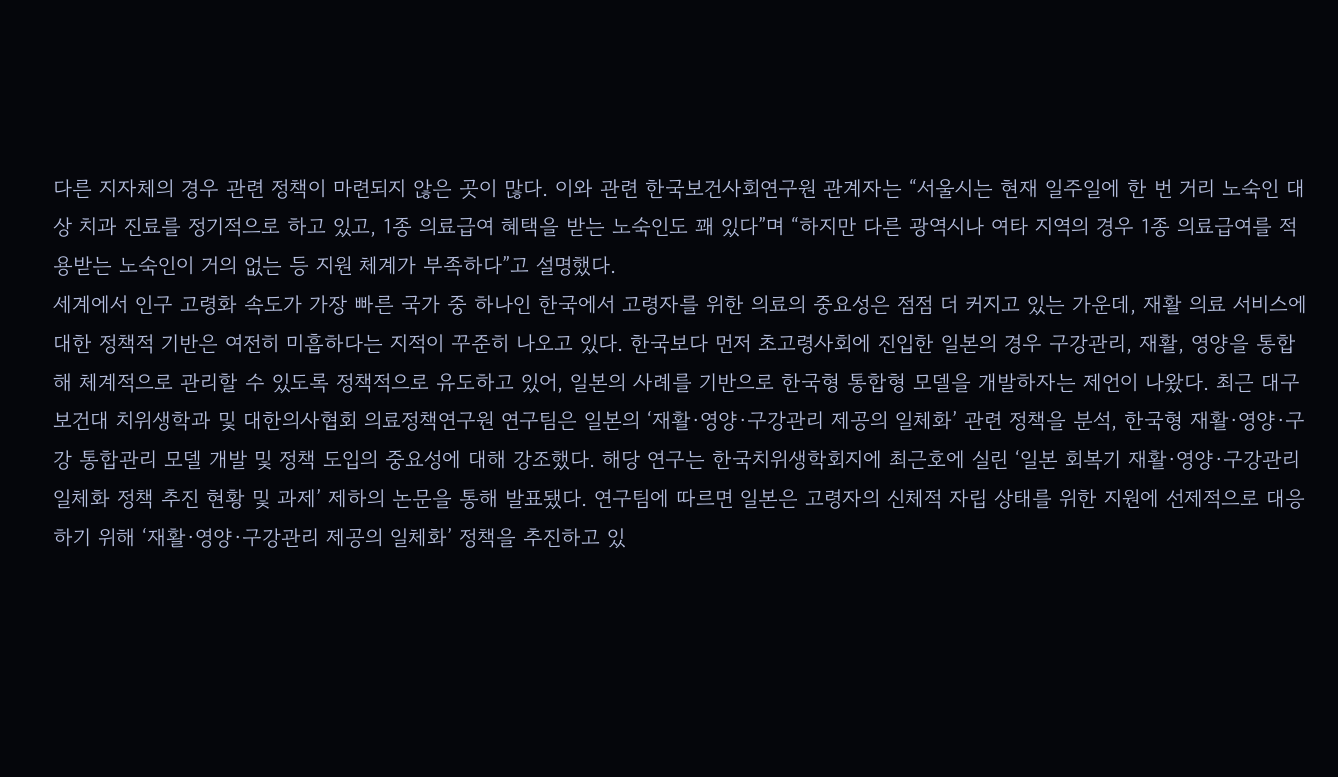다른 지자체의 경우 관련 정책이 마련되지 않은 곳이 많다. 이와 관련 한국보건사회연구원 관계자는 “서울시는 현재 일주일에 한 번 거리 노숙인 대상 치과 진료를 정기적으로 하고 있고, 1종 의료급여 혜택을 받는 노숙인도 꽤 있다”며 “하지만 다른 광역시나 여타 지역의 경우 1종 의료급여를 적용받는 노숙인이 거의 없는 등 지원 체계가 부족하다”고 설명했다.
세계에서 인구 고령화 속도가 가장 빠른 국가 중 하나인 한국에서 고령자를 위한 의료의 중요성은 점점 더 커지고 있는 가운데, 재활 의료 서비스에 대한 정책적 기반은 여전히 미흡하다는 지적이 꾸준히 나오고 있다. 한국보다 먼저 초고령사회에 진입한 일본의 경우 구강관리, 재활, 영양을 통합해 체계적으로 관리할 수 있도록 정책적으로 유도하고 있어, 일본의 사례를 기반으로 한국형 통합형 모델을 개발하자는 제언이 나왔다. 최근 대구보건대 치위생학과 및 대한의사협회 의료정책연구원 연구팀은 일본의 ‘재활·영양·구강관리 제공의 일체화’ 관련 정책을 분석, 한국형 재활·영양·구강 통합관리 모델 개발 및 정책 도입의 중요성에 대해 강조했다. 해당 연구는 한국치위생학회지에 최근호에 실린 ‘일본 회복기 재활·영양·구강관리 일체화 정책 추진 현황 및 과제’ 제하의 논문을 통해 발표됐다. 연구팀에 따르면 일본은 고령자의 신체적 자립 상태를 위한 지원에 선제적으로 대응하기 위해 ‘재활·영양·구강관리 제공의 일체화’ 정책을 추진하고 있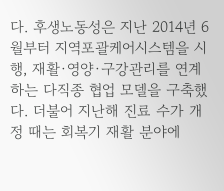다. 후생노동성은 지난 2014년 6월부터 지역포괄케어시스템을 시행, 재활·영양·구강관리를 연계하는 다직종 협업 모델을 구축했다. 더불어 지난해 진료 수가 개정 때는 회복기 재활 분야에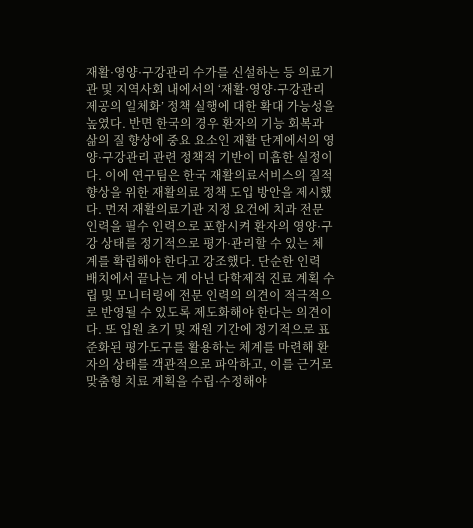재활·영양·구강관리 수가를 신설하는 등 의료기관 및 지역사회 내에서의 ‘재활·영양·구강관리 제공의 일체화’ 정책 실행에 대한 확대 가능성을 높였다. 반면 한국의 경우 환자의 기능 회복과 삶의 질 향상에 중요 요소인 재활 단계에서의 영양·구강관리 관련 정책적 기반이 미흡한 실정이다. 이에 연구팀은 한국 재활의료서비스의 질적 향상을 위한 재활의료 정책 도입 방안을 제시했다. 먼저 재활의료기관 지정 요건에 치과 전문 인력을 필수 인력으로 포함시켜 환자의 영양·구강 상태를 정기적으로 평가·관리할 수 있는 체계를 확립해야 한다고 강조했다. 단순한 인력 배치에서 끝나는 게 아닌 다학제적 진료 계획 수립 및 모니터링에 전문 인력의 의견이 적극적으로 반영될 수 있도록 제도화해야 한다는 의견이다. 또 입원 초기 및 재원 기간에 정기적으로 표준화된 평가도구를 활용하는 체계를 마련해 환자의 상태를 객관적으로 파악하고, 이를 근거로 맞춤형 치료 계획을 수립·수정해야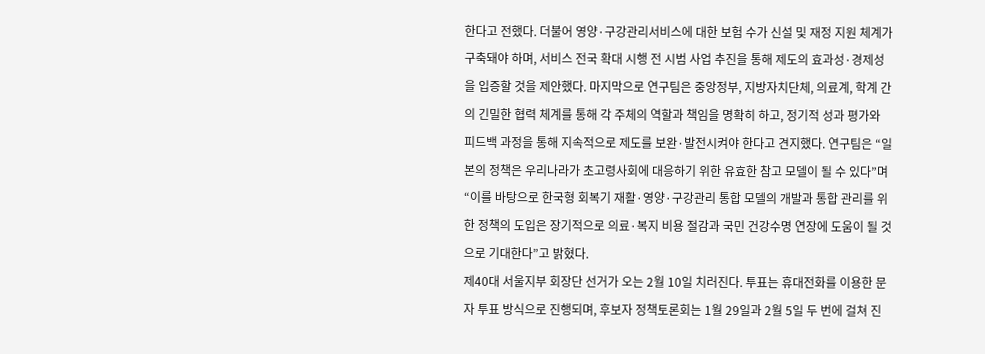한다고 전했다. 더불어 영양·구강관리서비스에 대한 보험 수가 신설 및 재정 지원 체계가 구축돼야 하며, 서비스 전국 확대 시행 전 시범 사업 추진을 통해 제도의 효과성·경제성을 입증할 것을 제안했다. 마지막으로 연구팀은 중앙정부, 지방자치단체, 의료계, 학계 간의 긴밀한 협력 체계를 통해 각 주체의 역할과 책임을 명확히 하고, 정기적 성과 평가와 피드백 과정을 통해 지속적으로 제도를 보완·발전시켜야 한다고 견지했다. 연구팀은 “일본의 정책은 우리나라가 초고령사회에 대응하기 위한 유효한 참고 모델이 될 수 있다”며 “이를 바탕으로 한국형 회복기 재활·영양·구강관리 통합 모델의 개발과 통합 관리를 위한 정책의 도입은 장기적으로 의료·복지 비용 절감과 국민 건강수명 연장에 도움이 될 것으로 기대한다”고 밝혔다.
제40대 서울지부 회장단 선거가 오는 2월 10일 치러진다. 투표는 휴대전화를 이용한 문자 투표 방식으로 진행되며, 후보자 정책토론회는 1월 29일과 2월 5일 두 번에 걸쳐 진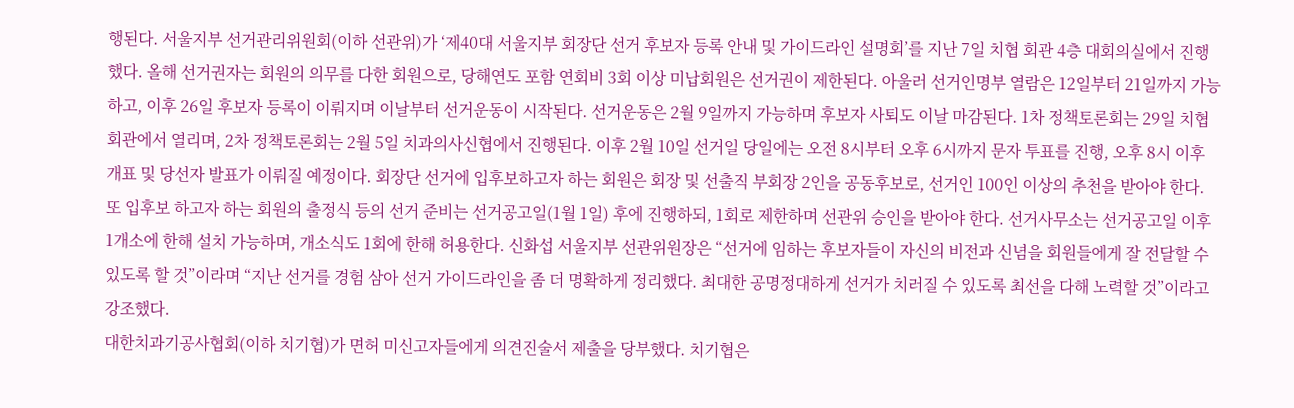행된다. 서울지부 선거관리위원회(이하 선관위)가 ‘제40대 서울지부 회장단 선거 후보자 등록 안내 및 가이드라인 설명회’를 지난 7일 치협 회관 4층 대회의실에서 진행했다. 올해 선거권자는 회원의 의무를 다한 회원으로, 당해연도 포함 연회비 3회 이상 미납회원은 선거권이 제한된다. 아울러 선거인명부 열람은 12일부터 21일까지 가능하고, 이후 26일 후보자 등록이 이뤄지며 이날부터 선거운동이 시작된다. 선거운동은 2월 9일까지 가능하며 후보자 사퇴도 이날 마감된다. 1차 정책토론회는 29일 치협 회관에서 열리며, 2차 정책토론회는 2월 5일 치과의사신협에서 진행된다. 이후 2월 10일 선거일 당일에는 오전 8시부터 오후 6시까지 문자 투표를 진행, 오후 8시 이후 개표 및 당선자 발표가 이뤄질 예정이다. 회장단 선거에 입후보하고자 하는 회원은 회장 및 선출직 부회장 2인을 공동후보로, 선거인 100인 이상의 추천을 받아야 한다. 또 입후보 하고자 하는 회원의 출정식 등의 선거 준비는 선거공고일(1월 1일) 후에 진행하되, 1회로 제한하며 선관위 승인을 받아야 한다. 선거사무소는 선거공고일 이후 1개소에 한해 설치 가능하며, 개소식도 1회에 한해 허용한다. 신화섭 서울지부 선관위원장은 “선거에 임하는 후보자들이 자신의 비전과 신념을 회원들에게 잘 전달할 수 있도록 할 것”이라며 “지난 선거를 경험 삼아 선거 가이드라인을 좀 더 명확하게 정리했다. 최대한 공명정대하게 선거가 치러질 수 있도록 최선을 다해 노력할 것”이라고 강조했다.
대한치과기공사협회(이하 치기협)가 면허 미신고자들에게 의견진술서 제출을 당부했다. 치기협은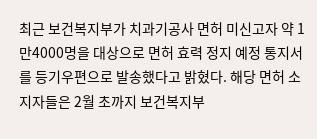최근 보건복지부가 치과기공사 면허 미신고자 약 1만4000명을 대상으로 면허 효력 정지 예정 통지서를 등기우편으로 발송했다고 밝혔다. 해당 면허 소지자들은 2월 초까지 보건복지부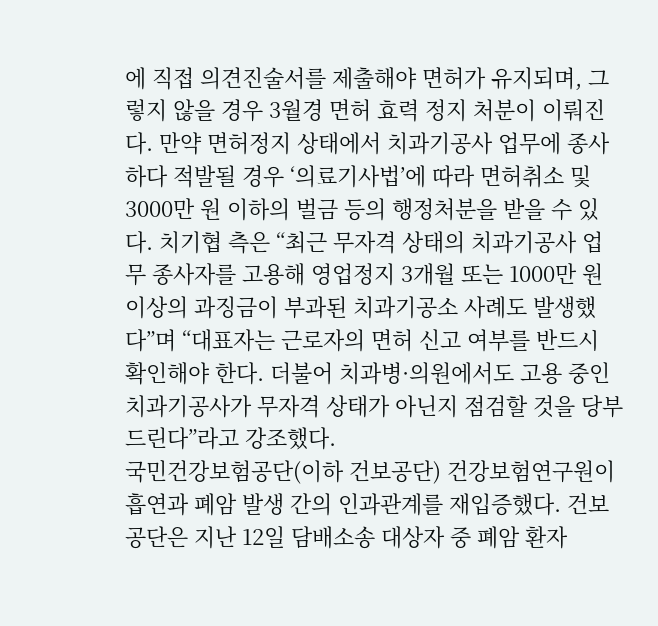에 직접 의견진술서를 제출해야 면허가 유지되며, 그렇지 않을 경우 3월경 면허 효력 정지 처분이 이뤄진다. 만약 면허정지 상태에서 치과기공사 업무에 종사하다 적발될 경우 ‘의료기사법’에 따라 면허취소 및 3000만 원 이하의 벌금 등의 행정처분을 받을 수 있다. 치기협 측은 “최근 무자격 상태의 치과기공사 업무 종사자를 고용해 영업정지 3개월 또는 1000만 원 이상의 과징금이 부과된 치과기공소 사례도 발생했다”며 “대표자는 근로자의 면허 신고 여부를 반드시 확인해야 한다. 더불어 치과병·의원에서도 고용 중인 치과기공사가 무자격 상태가 아닌지 점검할 것을 당부드린다”라고 강조했다.
국민건강보험공단(이하 건보공단) 건강보험연구원이 흡연과 폐암 발생 간의 인과관계를 재입증했다. 건보공단은 지난 12일 담배소송 대상자 중 폐암 환자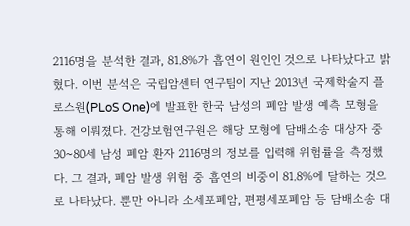2116명을 분석한 결과, 81.8%가 흡연이 원인인 것으로 나타났다고 밝혔다. 이번 분석은 국립암센터 연구팀이 지난 2013년 국제학술지 플로스원(PLoS One)에 발표한 한국 남성의 폐암 발생 예측 모형을 통해 이뤄졌다. 건강보험연구원은 해당 모형에 담배소송 대상자 중 30~80세 남성 폐암 환자 2116명의 정보를 입력해 위험률을 측정했다. 그 결과, 폐암 발생 위험 중 흡연의 비중이 81.8%에 달하는 것으로 나타났다. 뿐만 아니라 소세포폐암, 편평세포폐암 등 담배소송 대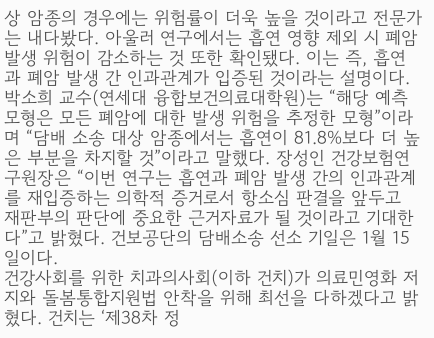상 암종의 경우에는 위험률이 더욱 높을 것이라고 전문가는 내다봤다. 아울러 연구에서는 흡연 영향 제외 시 폐암 발생 위험이 감소하는 것 또한 확인됐다. 이는 즉, 흡연과 폐암 발생 간 인과관계가 입증된 것이라는 설명이다. 박소희 교수(연세대 융합보건의료대학원)는 “해당 예측 모형은 모든 폐암에 대한 발생 위험을 추정한 모형”이라며 “담배 소송 대상 암종에서는 흡연이 81.8%보다 더 높은 부분을 차지할 것”이라고 말했다. 장성인 건강보험연구원장은 “이번 연구는 흡연과 폐암 발생 간의 인과관계를 재입증하는 의학적 증거로서 항소심 판결을 앞두고 재판부의 판단에 중요한 근거자료가 될 것이라고 기대한다”고 밝혔다. 건보공단의 담배소송 선소 기일은 1월 15일이다.
건강사회를 위한 치과의사회(이하 건치)가 의료민영화 저지와 돌봄통합지원법 안착을 위해 최선을 다하겠다고 밝혔다. 건치는 ‘제38차 정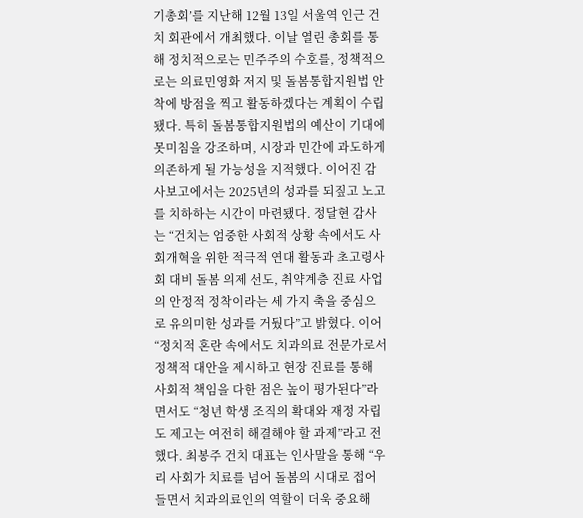기총회’를 지난해 12월 13일 서울역 인근 건치 회관에서 개최했다. 이날 열린 총회를 통해 정치적으로는 민주주의 수호를, 정책적으로는 의료민영화 저지 및 돌봄통합지원법 안착에 방점을 찍고 활동하겠다는 계획이 수립됐다. 특히 돌봄통합지원법의 예산이 기대에 못미침을 강조하며, 시장과 민간에 과도하게 의존하게 될 가능성을 지적했다. 이어진 감사보고에서는 2025년의 성과를 되짚고 노고를 치하하는 시간이 마련됐다. 정달현 감사는 “건치는 엄중한 사회적 상황 속에서도 사회개혁을 위한 적극적 연대 활동과 초고령사회 대비 돌봄 의제 선도, 취약계층 진료 사업의 안정적 정착이라는 세 가지 축을 중심으로 유의미한 성과를 거뒀다”고 밝혔다. 이어 “정치적 혼란 속에서도 치과의료 전문가로서 정책적 대안을 제시하고 현장 진료를 통해 사회적 책임을 다한 점은 높이 평가된다”라면서도 “청년 학생 조직의 확대와 재정 자립도 제고는 여전히 해결해야 할 과제”라고 전했다. 최봉주 건치 대표는 인사말을 통해 “우리 사회가 치료를 넘어 돌봄의 시대로 접어들면서 치과의료인의 역할이 더욱 중요해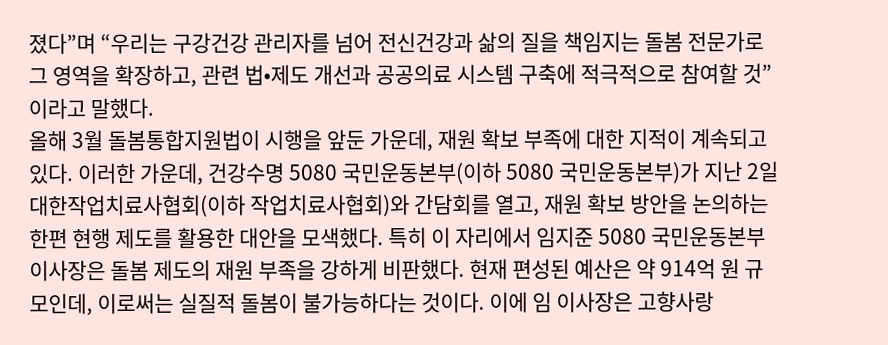졌다”며 “우리는 구강건강 관리자를 넘어 전신건강과 삶의 질을 책임지는 돌봄 전문가로 그 영역을 확장하고, 관련 법•제도 개선과 공공의료 시스템 구축에 적극적으로 참여할 것”이라고 말했다.
올해 3월 돌봄통합지원법이 시행을 앞둔 가운데, 재원 확보 부족에 대한 지적이 계속되고 있다. 이러한 가운데, 건강수명 5080 국민운동본부(이하 5080 국민운동본부)가 지난 2일 대한작업치료사협회(이하 작업치료사협회)와 간담회를 열고, 재원 확보 방안을 논의하는 한편 현행 제도를 활용한 대안을 모색했다. 특히 이 자리에서 임지준 5080 국민운동본부 이사장은 돌봄 제도의 재원 부족을 강하게 비판했다. 현재 편성된 예산은 약 914억 원 규모인데, 이로써는 실질적 돌봄이 불가능하다는 것이다. 이에 임 이사장은 고향사랑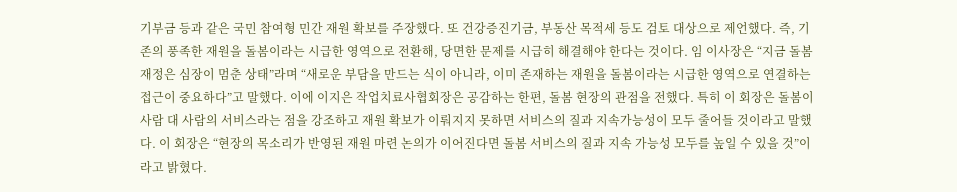기부금 등과 같은 국민 참여형 민간 재원 확보를 주장했다. 또 건강증진기금, 부동산 목적세 등도 검토 대상으로 제언했다. 즉, 기존의 풍족한 재원을 돌봄이라는 시급한 영역으로 전환해, 당면한 문제를 시급히 해결해야 한다는 것이다. 임 이사장은 “지금 돌봄 재정은 심장이 멈춘 상태”라며 “새로운 부담을 만드는 식이 아니라, 이미 존재하는 재원을 돌봄이라는 시급한 영역으로 연결하는 접근이 중요하다”고 말했다. 이에 이지은 작업치료사협회장은 공감하는 한편, 돌봄 현장의 관점을 전했다. 특히 이 회장은 돌봄이 사람 대 사람의 서비스라는 점을 강조하고 재원 확보가 이뤄지지 못하면 서비스의 질과 지속가능성이 모두 줄어들 것이라고 말했다. 이 회장은 “현장의 목소리가 반영된 재원 마련 논의가 이어진다면 돌봄 서비스의 질과 지속 가능성 모두를 높일 수 있을 것”이라고 밝혔다.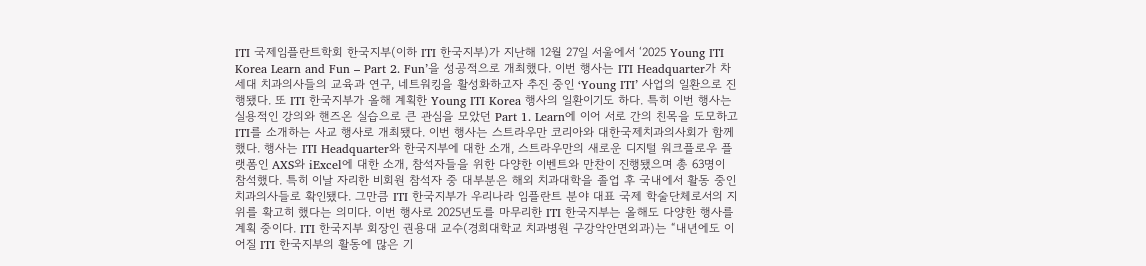ITI 국제임플란트학회 한국지부(이하 ITI 한국지부)가 지난해 12월 27일 서울에서 ‘2025 Young ITI Korea Learn and Fun – Part 2. Fun’을 성공적으로 개최했다. 이번 행사는 ITI Headquarter가 차세대 치과의사들의 교육과 연구, 네트워킹을 활성화하고자 추진 중인 ‘Young ITI’ 사업의 일환으로 진행됐다. 또 ITI 한국지부가 올해 계획한 Young ITI Korea 행사의 일환이기도 하다. 특히 이번 행사는 실용적인 강의와 핸즈온 실습으로 큰 관심을 모았던 Part 1. Learn에 이어 서로 간의 친목을 도모하고 ITI를 소개하는 사교 행사로 개최됐다. 이번 행사는 스트라우만 코리아와 대한국제치과의사회가 함께했다. 행사는 ITI Headquarter와 한국지부에 대한 소개, 스트라우만의 새로운 디지털 워크플로우 플랫폼인 AXS와 iExcel에 대한 소개, 참석자들을 위한 다양한 이벤트와 만찬이 진행됐으며 총 63명이 참석했다. 특히 이날 자리한 비회원 참석자 중 대부분은 해외 치과대학을 졸업 후 국내에서 활동 중인 치과의사들로 확인됐다. 그만큼 ITI 한국지부가 우리나라 임플란트 분야 대표 국제 학술단체로서의 지위를 확고히 했다는 의미다. 이번 행사로 2025년도를 마무리한 ITI 한국지부는 올해도 다양한 행사를 계획 중이다. ITI 한국지부 회장인 권용대 교수(경희대학교 치과병원 구강악안면외과)는 “내년에도 이어질 ITI 한국지부의 활동에 많은 기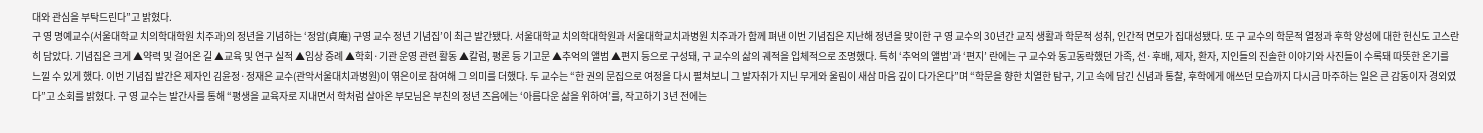대와 관심을 부탁드린다”고 밝혔다.
구 영 명예교수(서울대학교 치의학대학원 치주과)의 정년을 기념하는 ‘정암(貞庵) 구영 교수 정년 기념집’이 최근 발간됐다. 서울대학교 치의학대학원과 서울대학교치과병원 치주과가 함께 펴낸 이번 기념집은 지난해 정년을 맞이한 구 영 교수의 30년간 교직 생활과 학문적 성취, 인간적 면모가 집대성됐다. 또 구 교수의 학문적 열정과 후학 양성에 대한 헌신도 고스란히 담았다. 기념집은 크게 ▲약력 및 걸어온 길 ▲교육 및 연구 실적 ▲임상 증례 ▲학회·기관 운영 관련 활동 ▲칼럼, 평론 등 기고문 ▲추억의 앨범 ▲편지 등으로 구성돼, 구 교수의 삶의 궤적을 입체적으로 조명했다. 특히 ‘추억의 앨범’과 ‘편지’ 란에는 구 교수와 동고동락했던 가족, 선·후배, 제자, 환자, 지인들의 진솔한 이야기와 사진들이 수록돼 따뜻한 온기를 느낄 수 있게 했다. 이번 기념집 발간은 제자인 김윤정·정재은 교수(관악서울대치과병원)이 엮은이로 참여해 그 의미를 더했다. 두 교수는 “한 권의 문집으로 여정을 다시 펼쳐보니 그 발자취가 지닌 무게와 울림이 새삼 마음 깊이 다가온다”며 “학문을 향한 치열한 탐구, 기고 속에 담긴 신념과 통찰, 후학에게 애쓰던 모습까지 다시금 마주하는 일은 큰 감동이자 경외였다”고 소회를 밝혔다. 구 영 교수는 발간사를 통해 “평생을 교육자로 지내면서 학처럼 살아온 부모님은 부친의 정년 즈음에는 ‘아름다운 삶을 위하여’를, 작고하기 3년 전에는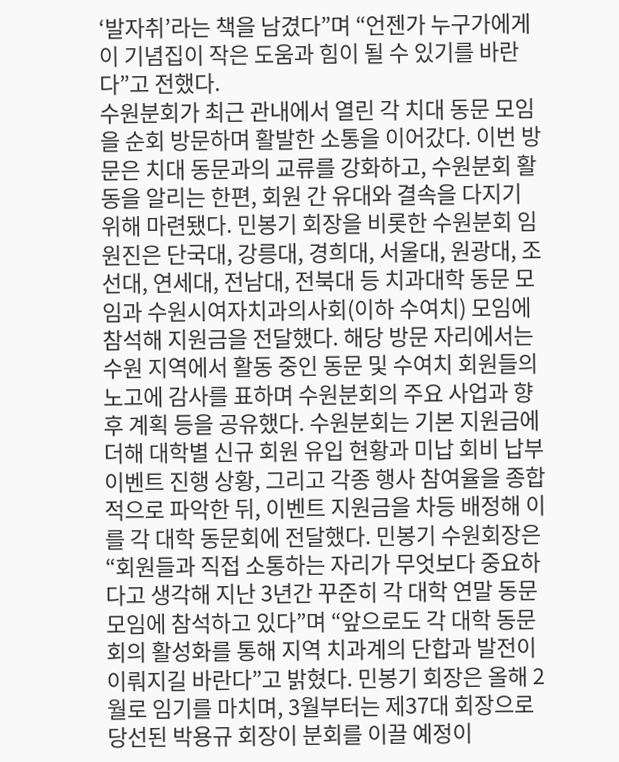‘발자취’라는 책을 남겼다”며 “언젠가 누구가에게 이 기념집이 작은 도움과 힘이 될 수 있기를 바란다”고 전했다.
수원분회가 최근 관내에서 열린 각 치대 동문 모임을 순회 방문하며 활발한 소통을 이어갔다. 이번 방문은 치대 동문과의 교류를 강화하고, 수원분회 활동을 알리는 한편, 회원 간 유대와 결속을 다지기 위해 마련됐다. 민봉기 회장을 비롯한 수원분회 임원진은 단국대, 강릉대, 경희대, 서울대, 원광대, 조선대, 연세대, 전남대, 전북대 등 치과대학 동문 모임과 수원시여자치과의사회(이하 수여치) 모임에 참석해 지원금을 전달했다. 해당 방문 자리에서는 수원 지역에서 활동 중인 동문 및 수여치 회원들의 노고에 감사를 표하며 수원분회의 주요 사업과 향후 계획 등을 공유했다. 수원분회는 기본 지원금에 더해 대학별 신규 회원 유입 현황과 미납 회비 납부 이벤트 진행 상황, 그리고 각종 행사 참여율을 종합적으로 파악한 뒤, 이벤트 지원금을 차등 배정해 이를 각 대학 동문회에 전달했다. 민봉기 수원회장은 “회원들과 직접 소통하는 자리가 무엇보다 중요하다고 생각해 지난 3년간 꾸준히 각 대학 연말 동문 모임에 참석하고 있다”며 “앞으로도 각 대학 동문회의 활성화를 통해 지역 치과계의 단합과 발전이 이뤄지길 바란다”고 밝혔다. 민봉기 회장은 올해 2월로 임기를 마치며, 3월부터는 제37대 회장으로 당선된 박용규 회장이 분회를 이끌 예정이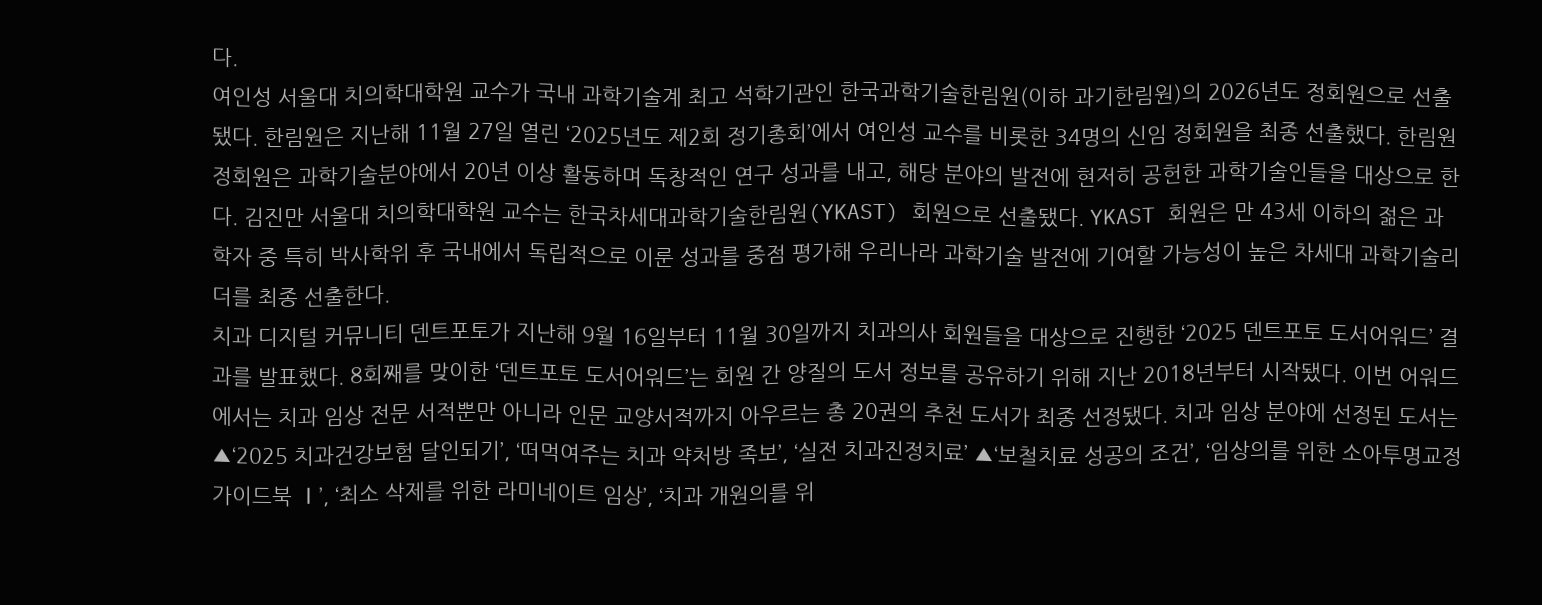다.
여인성 서울대 치의학대학원 교수가 국내 과학기술계 최고 석학기관인 한국과학기술한림원(이하 과기한림원)의 2026년도 정회원으로 선출됐다. 한림원은 지난해 11월 27일 열린 ‘2025년도 제2회 정기총회’에서 여인성 교수를 비롯한 34명의 신임 정회원을 최종 선출했다. 한림원 정회원은 과학기술분야에서 20년 이상 활동하며 독창적인 연구 성과를 내고, 해당 분야의 발전에 현저히 공헌한 과학기술인들을 대상으로 한다. 김진만 서울대 치의학대학원 교수는 한국차세대과학기술한림원(YKAST) 회원으로 선출됐다. YKAST 회원은 만 43세 이하의 젊은 과학자 중 특히 박사학위 후 국내에서 독립적으로 이룬 성과를 중점 평가해 우리나라 과학기술 발전에 기여할 가능성이 높은 차세대 과학기술리더를 최종 선출한다.
치과 디지털 커뮤니티 덴트포토가 지난해 9월 16일부터 11월 30일까지 치과의사 회원들을 대상으로 진행한 ‘2025 덴트포토 도서어워드’ 결과를 발표했다. 8회째를 맞이한 ‘덴트포토 도서어워드’는 회원 간 양질의 도서 정보를 공유하기 위해 지난 2018년부터 시작됐다. 이번 어워드에서는 치과 임상 전문 서적뿐만 아니라 인문 교양서적까지 아우르는 총 20권의 추천 도서가 최종 선정됐다. 치과 임상 분야에 선정된 도서는 ▲‘2025 치과건강보험 달인되기’, ‘떠먹여주는 치과 약처방 족보’, ‘실전 치과진정치료’ ▲‘보철치료 성공의 조건’, ‘임상의를 위한 소아투명교정 가이드북 Ⅰ’, ‘최소 삭제를 위한 라미네이트 임상’, ‘치과 개원의를 위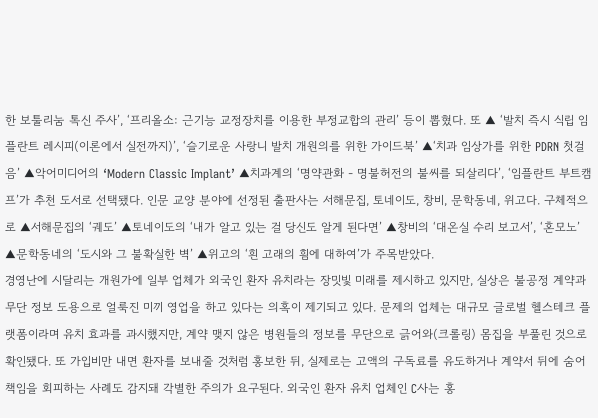한 보툴리눔 톡신 주사’, ‘프리올소: 근기능 교정장치를 이용한 부정교합의 관리’ 등이 뽑혔다. 또 ▲ ‘발치 즉시 식립 임플란트 레시피(이론에서 실전까지)’, ‘슬기로운 사랑니 발치 개원의를 위한 가이드북’ ▲‘치과 임상가를 위한 PDRN 첫걸음’ ▲악어미디어의 ‘Modern Classic Implant’ ▲치과계의 ‘명약관화 - 명불허전의 불씨를 되살리다’, ‘임플란트 부트캠프’가 추천 도서로 선택됐다. 인문 교양 분야에 선정된 출판사는 서해문집, 토네이도, 창비, 문학동네, 위고다. 구체적으로 ▲서해문집의 ‘궤도’ ▲토네이도의 ‘내가 알고 있는 걸 당신도 알게 된다면’ ▲창비의 ‘대온실 수리 보고서’, ‘혼모노’ ▲문학동네의 ‘도시와 그 불확실한 벽’ ▲위고의 ‘흰 고래의 흼에 대하여’가 주목받았다.
경영난에 시달리는 개원가에 일부 업체가 외국인 환자 유치라는 장밋빛 미래를 제시하고 있지만, 실상은 불공정 계약과 무단 정보 도용으로 얼룩진 미끼 영업을 하고 있다는 의혹이 제기되고 있다. 문제의 업체는 대규모 글로벌 헬스테크 플랫폼이라며 유치 효과를 과시했지만, 계약 맺지 않은 병원들의 정보를 무단으로 긁어와(크롤링) 몸집을 부풀린 것으로 확인됐다. 또 가입비만 내면 환자를 보내줄 것처럼 홍보한 뒤, 실제로는 고액의 구독료를 유도하거나 계약서 뒤에 숨어 책임을 회피하는 사례도 감지돼 각별한 주의가 요구된다. 외국인 환자 유치 업체인 C사는 홍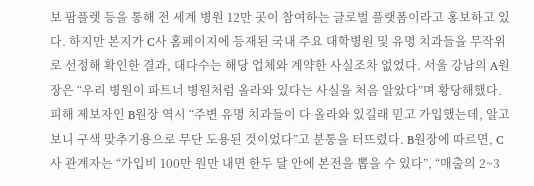보 팜플렛 등을 통해 전 세계 병원 12만 곳이 참여하는 글로벌 플랫폼이라고 홍보하고 있다. 하지만 본지가 C사 홈페이지에 등재된 국내 주요 대학병원 및 유명 치과들을 무작위로 선정해 확인한 결과, 대다수는 해당 업체와 계약한 사실조차 없었다. 서울 강남의 A원장은 “우리 병원이 파트너 병원처럼 올라와 있다는 사실을 처음 알았다”며 황당해했다. 피해 제보자인 B원장 역시 “주변 유명 치과들이 다 올라와 있길래 믿고 가입했는데, 알고 보니 구색 맞추기용으로 무단 도용된 것이었다”고 분통을 터뜨렸다. B원장에 따르면, C사 관계자는 “가입비 100만 원만 내면 한두 달 안에 본전을 뽑을 수 있다”, “매출의 2~3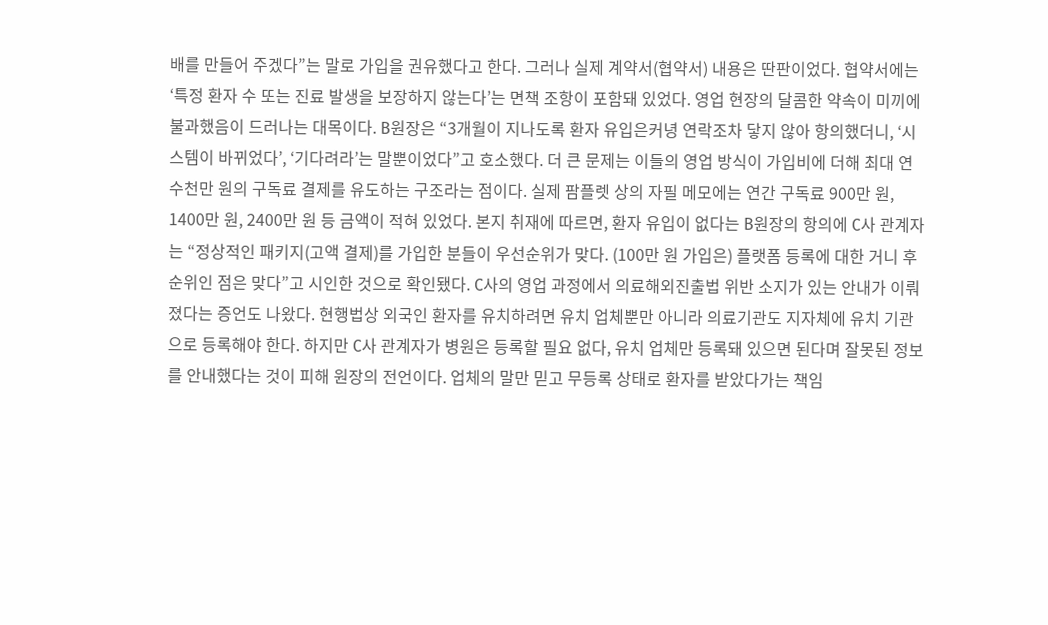배를 만들어 주겠다”는 말로 가입을 권유했다고 한다. 그러나 실제 계약서(협약서) 내용은 딴판이었다. 협약서에는 ‘특정 환자 수 또는 진료 발생을 보장하지 않는다’는 면책 조항이 포함돼 있었다. 영업 현장의 달콤한 약속이 미끼에 불과했음이 드러나는 대목이다. B원장은 “3개월이 지나도록 환자 유입은커녕 연락조차 닿지 않아 항의했더니, ‘시스템이 바뀌었다’, ‘기다려라’는 말뿐이었다”고 호소했다. 더 큰 문제는 이들의 영업 방식이 가입비에 더해 최대 연 수천만 원의 구독료 결제를 유도하는 구조라는 점이다. 실제 팜플렛 상의 자필 메모에는 연간 구독료 900만 원, 1400만 원, 2400만 원 등 금액이 적혀 있었다. 본지 취재에 따르면, 환자 유입이 없다는 B원장의 항의에 C사 관계자는 “정상적인 패키지(고액 결제)를 가입한 분들이 우선순위가 맞다. (100만 원 가입은) 플랫폼 등록에 대한 거니 후순위인 점은 맞다”고 시인한 것으로 확인됐다. C사의 영업 과정에서 의료해외진출법 위반 소지가 있는 안내가 이뤄졌다는 증언도 나왔다. 현행법상 외국인 환자를 유치하려면 유치 업체뿐만 아니라 의료기관도 지자체에 유치 기관으로 등록해야 한다. 하지만 C사 관계자가 병원은 등록할 필요 없다, 유치 업체만 등록돼 있으면 된다며 잘못된 정보를 안내했다는 것이 피해 원장의 전언이다. 업체의 말만 믿고 무등록 상태로 환자를 받았다가는 책임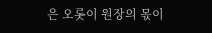은 오롯이 원장의 몫이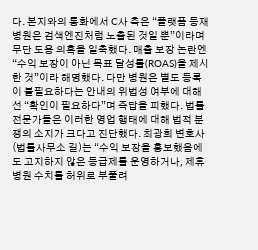다. 본지와의 통화에서 C사 측은 “플랫폼 등재 병원은 검색엔진처럼 노출된 것일 뿐”이라며 무단 도용 의혹을 일축했다. 매출 보장 논란엔 “수익 보장이 아닌 목표 달성률(ROAS)을 제시한 것”이라 해명했다. 다만 병원은 별도 등록이 불필요하다는 안내의 위법성 여부에 대해선 “확인이 필요하다”며 즉답을 피했다. 법률 전문가들은 이러한 영업 행태에 대해 법적 분쟁의 소지가 크다고 진단했다. 최광희 변호사(법률사무소 길)는 “수익 보장을 홍보했음에도 고지하지 않은 등급제를 운영하거나, 제휴 병원 수치를 허위로 부풀려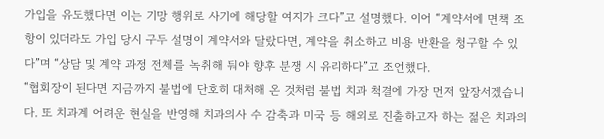가입을 유도했다면 이는 기망 행위로 사기에 해당할 여지가 크다”고 설명했다. 이어 “계약서에 면책 조항이 있더라도 가입 당시 구두 설명이 계약서와 달랐다면, 계약을 취소하고 비용 반환을 청구할 수 있다”며 “상담 및 계약 과정 전체를 녹취해 둬야 향후 분쟁 시 유리하다”고 조언했다.
“협회장이 된다면 지금까지 불법에 단호히 대처해 온 것처럼 불법 치과 척결에 가장 먼저 앞장서겠습니다. 또 치과계 어려운 현실을 반영해 치과의사 수 감축과 미국 등 해외로 진출하고자 하는 젊은 치과의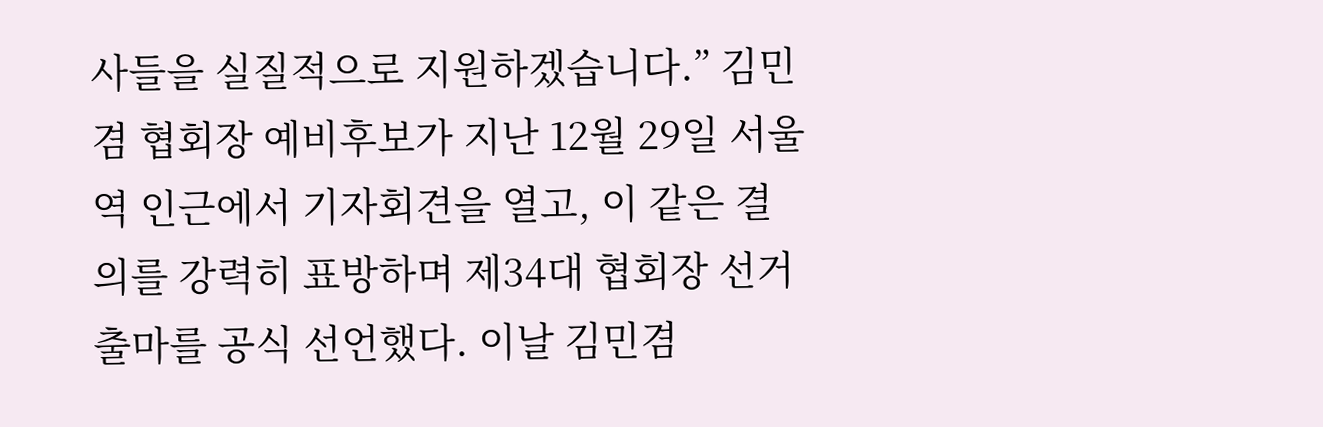사들을 실질적으로 지원하겠습니다.” 김민겸 협회장 예비후보가 지난 12월 29일 서울역 인근에서 기자회견을 열고, 이 같은 결의를 강력히 표방하며 제34대 협회장 선거 출마를 공식 선언했다. 이날 김민겸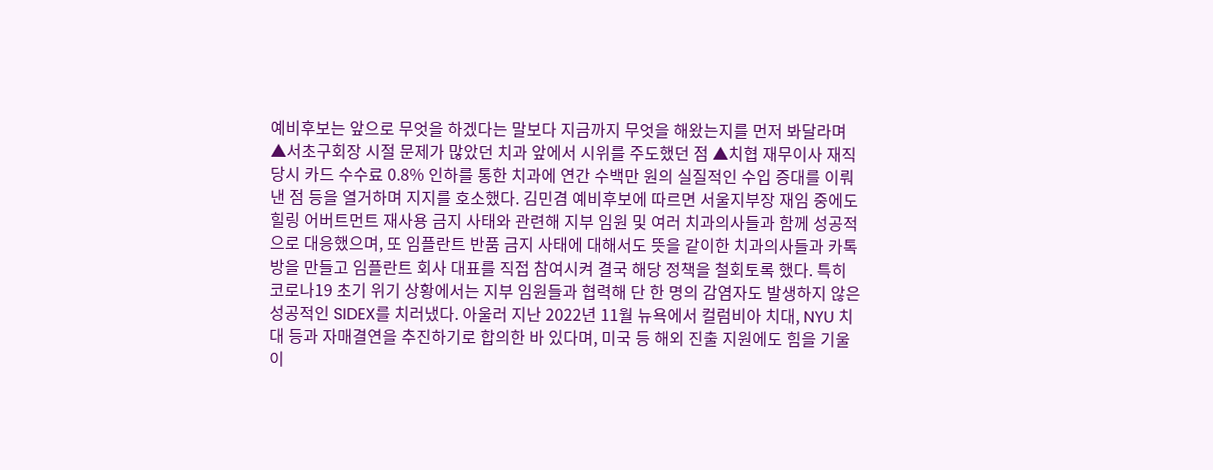예비후보는 앞으로 무엇을 하겠다는 말보다 지금까지 무엇을 해왔는지를 먼저 봐달라며 ▲서초구회장 시절 문제가 많았던 치과 앞에서 시위를 주도했던 점 ▲치협 재무이사 재직 당시 카드 수수료 0.8% 인하를 통한 치과에 연간 수백만 원의 실질적인 수입 증대를 이뤄낸 점 등을 열거하며 지지를 호소했다. 김민겸 예비후보에 따르면 서울지부장 재임 중에도 힐링 어버트먼트 재사용 금지 사태와 관련해 지부 임원 및 여러 치과의사들과 함께 성공적으로 대응했으며, 또 임플란트 반품 금지 사태에 대해서도 뜻을 같이한 치과의사들과 카톡방을 만들고 임플란트 회사 대표를 직접 참여시켜 결국 해당 정책을 철회토록 했다. 특히 코로나19 초기 위기 상황에서는 지부 임원들과 협력해 단 한 명의 감염자도 발생하지 않은 성공적인 SIDEX를 치러냈다. 아울러 지난 2022년 11월 뉴욕에서 컬럼비아 치대, NYU 치대 등과 자매결연을 추진하기로 합의한 바 있다며, 미국 등 해외 진출 지원에도 힘을 기울이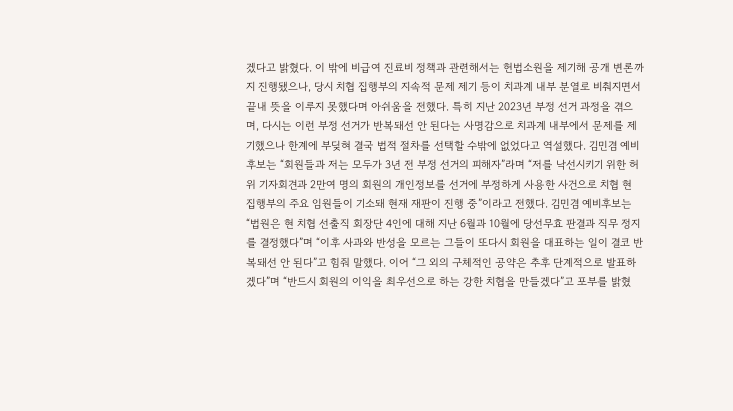겠다고 밝혔다. 이 밖에 비급여 진료비 정책과 관련해서는 헌법소원을 제기해 공개 변론까지 진행됐으나, 당시 치협 집행부의 지속적 문제 제기 등이 치과계 내부 분열로 비춰지면서 끝내 뜻을 이루지 못했다며 아쉬움을 전했다. 특히 지난 2023년 부정 선거 과정을 겪으며, 다시는 이런 부정 선거가 반복돼선 안 된다는 사명감으로 치과계 내부에서 문제를 제기했으나 한계에 부딪혀 결국 법적 절차를 선택할 수밖에 없었다고 역설했다. 김민겸 예비후보는 “회원들과 저는 모두가 3년 전 부정 선거의 피해자”라며 “저를 낙선시키기 위한 허위 기자회견과 2만여 명의 회원의 개인정보를 선거에 부정하게 사용한 사건으로 치협 현 집행부의 주요 임원들이 기소돼 현재 재판이 진행 중”이라고 전했다. 김민겸 예비후보는 “법원은 현 치협 선출직 회장단 4인에 대해 지난 6월과 10월에 당선무효 판결과 직무 정지를 결정했다”며 “이후 사과와 반성을 모르는 그들이 또다시 회원을 대표하는 일이 결코 반복돼선 안 된다”고 힘줘 말했다. 이어 “그 외의 구체적인 공약은 추후 단계적으로 발표하겠다”며 “반드시 회원의 이익을 최우선으로 하는 강한 치협을 만들겠다”고 포부를 밝혔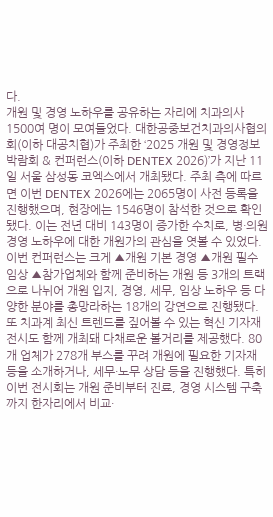다.
개원 및 경영 노하우를 공유하는 자리에 치과의사 1500여 명이 모여들었다. 대한공중보건치과의사협의회(이하 대공치협)가 주최한 ‘2025 개원 및 경영정보박람회 & 컨퍼런스(이하 DENTEX 2026)’가 지난 11일 서울 삼성동 코엑스에서 개최됐다. 주최 측에 따르면 이번 DENTEX 2026에는 2065명이 사전 등록을 진행했으며, 현장에는 1546명이 참석한 것으로 확인됐다. 이는 전년 대비 143명이 증가한 수치로, 병·의원 경영 노하우에 대한 개원가의 관심을 엿볼 수 있었다. 이번 컨퍼런스는 크게 ▲개원 기본 경영 ▲개원 필수 임상 ▲참가업체와 함께 준비하는 개원 등 3개의 트랙으로 나뉘어 개원 입지, 경영, 세무, 임상 노하우 등 다양한 분야를 총망라하는 18개의 강연으로 진행됐다. 또 치과계 최신 트렌드를 짚어볼 수 있는 혁신 기자재 전시도 함께 개최돼 다채로운 볼거리를 제공했다. 80개 업체가 278개 부스를 꾸려 개원에 필요한 기자재 등을 소개하거나, 세무·노무 상담 등을 진행했다. 특히 이번 전시회는 개원 준비부터 진료, 경영 시스템 구축까지 한자리에서 비교·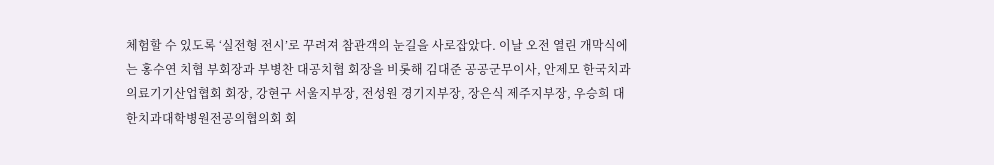체험할 수 있도록 ‘실전형 전시’로 꾸려져 참관객의 눈길을 사로잡았다. 이날 오전 열린 개막식에는 홍수연 치협 부회장과 부병찬 대공치협 회장을 비롯해 김대준 공공군무이사, 안제모 한국치과의료기기산업협회 회장, 강현구 서울지부장, 전성원 경기지부장, 장은식 제주지부장, 우승희 대한치과대학병원전공의협의회 회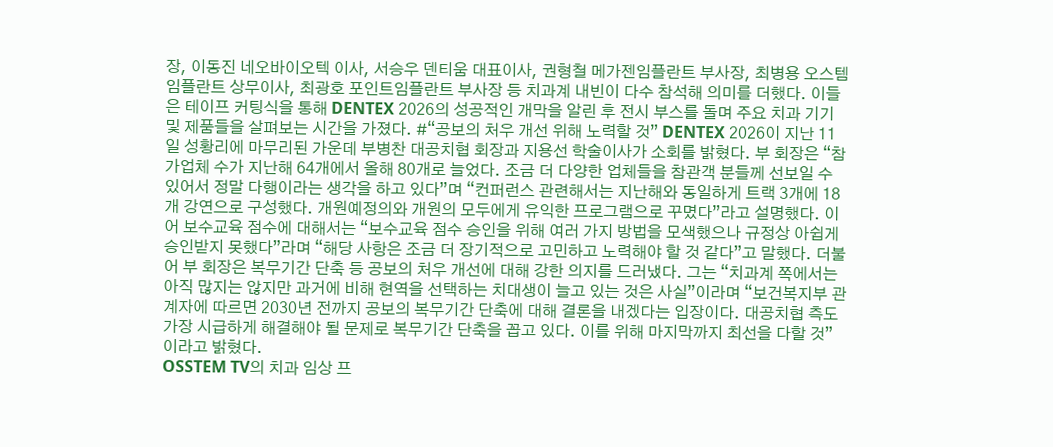장, 이동진 네오바이오텍 이사, 서승우 덴티움 대표이사, 권형철 메가젠임플란트 부사장, 최병용 오스템임플란트 상무이사, 최광호 포인트임플란트 부사장 등 치과계 내빈이 다수 참석해 의미를 더했다. 이들은 테이프 커팅식을 통해 DENTEX 2026의 성공적인 개막을 알린 후 전시 부스를 돌며 주요 치과 기기 및 제품들을 살펴보는 시간을 가졌다. #“공보의 처우 개선 위해 노력할 것” DENTEX 2026이 지난 11일 성황리에 마무리된 가운데 부병찬 대공치협 회장과 지용선 학술이사가 소회를 밝혔다. 부 회장은 “참가업체 수가 지난해 64개에서 올해 80개로 늘었다. 조금 더 다양한 업체들을 참관객 분들께 선보일 수 있어서 정말 다행이라는 생각을 하고 있다”며 “컨퍼런스 관련해서는 지난해와 동일하게 트랙 3개에 18개 강연으로 구성했다. 개원예정의와 개원의 모두에게 유익한 프로그램으로 꾸몄다”라고 설명했다. 이어 보수교육 점수에 대해서는 “보수교육 점수 승인을 위해 여러 가지 방법을 모색했으나 규정상 아쉽게 승인받지 못했다”라며 “해당 사항은 조금 더 장기적으로 고민하고 노력해야 할 것 같다”고 말했다. 더불어 부 회장은 복무기간 단축 등 공보의 처우 개선에 대해 강한 의지를 드러냈다. 그는 “치과계 쪽에서는 아직 많지는 않지만 과거에 비해 현역을 선택하는 치대생이 늘고 있는 것은 사실”이라며 “보건복지부 관계자에 따르면 2030년 전까지 공보의 복무기간 단축에 대해 결론을 내겠다는 입장이다. 대공치협 측도 가장 시급하게 해결해야 될 문제로 복무기간 단축을 꼽고 있다. 이를 위해 마지막까지 최선을 다할 것”이라고 밝혔다.
OSSTEM TV의 치과 임상 프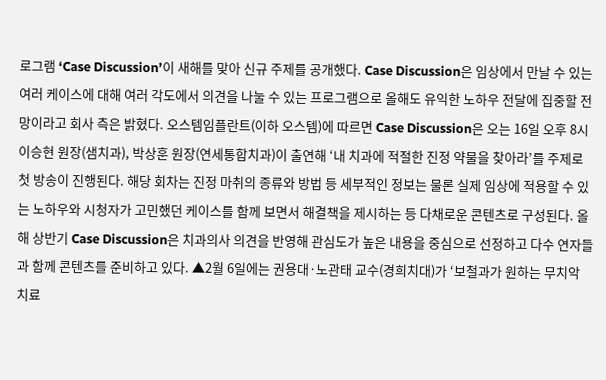로그램 ‘Case Discussion’이 새해를 맞아 신규 주제를 공개했다. Case Discussion은 임상에서 만날 수 있는 여러 케이스에 대해 여러 각도에서 의견을 나눌 수 있는 프로그램으로 올해도 유익한 노하우 전달에 집중할 전망이라고 회사 측은 밝혔다. 오스템임플란트(이하 오스템)에 따르면 Case Discussion은 오는 16일 오후 8시 이승현 원장(샘치과), 박상훈 원장(연세통합치과)이 출연해 ‘내 치과에 적절한 진정 약물을 찾아라’를 주제로 첫 방송이 진행된다. 해당 회차는 진정 마취의 종류와 방법 등 세부적인 정보는 물론 실제 임상에 적용할 수 있는 노하우와 시청자가 고민했던 케이스를 함께 보면서 해결책을 제시하는 등 다채로운 콘텐츠로 구성된다. 올해 상반기 Case Discussion은 치과의사 의견을 반영해 관심도가 높은 내용을 중심으로 선정하고 다수 연자들과 함께 콘텐츠를 준비하고 있다. ▲2월 6일에는 권용대·노관태 교수(경희치대)가 ‘보철과가 원하는 무치악 치료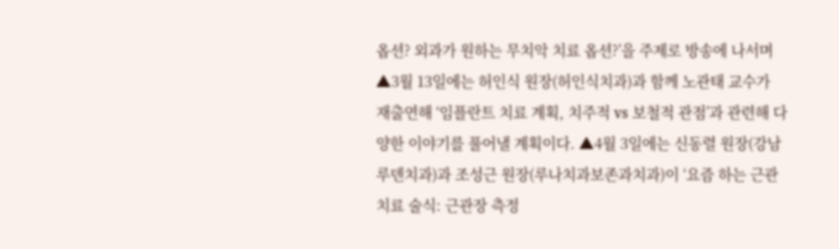옵션? 외과가 원하는 무치악 치료 옵션?’을 주제로 방송에 나서며 ▲3월 13일에는 허인식 원장(허인식치과)과 함께 노관태 교수가 재출연해 ‘임플란트 치료 계획, 치주적 vs 보철적 관점’과 관련해 다양한 이야기를 풀어낼 계획이다. ▲4월 3일에는 신동렬 원장(강남루덴치과)과 조성근 원장(루나치과보존과치과)이 ‘요즘 하는 근관 치료 술식: 근관장 측정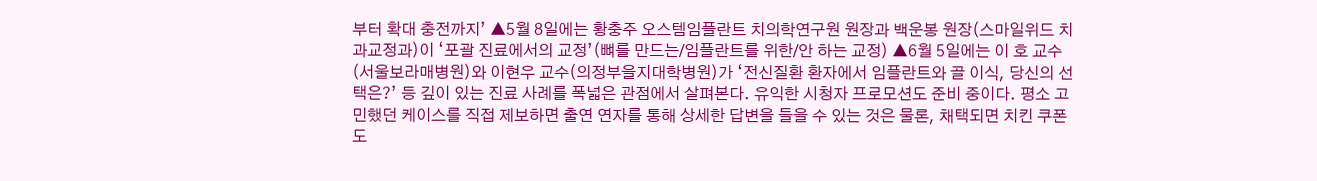부터 확대 충전까지’ ▲5월 8일에는 황충주 오스템임플란트 치의학연구원 원장과 백운봉 원장(스마일위드 치과교정과)이 ‘포괄 진료에서의 교정’(뼈를 만드는/임플란트를 위한/안 하는 교정) ▲6월 5일에는 이 호 교수(서울보라매병원)와 이현우 교수(의정부을지대학병원)가 ‘전신질환 환자에서 임플란트와 골 이식, 당신의 선택은?’ 등 깊이 있는 진료 사례를 폭넓은 관점에서 살펴본다. 유익한 시청자 프로모션도 준비 중이다. 평소 고민했던 케이스를 직접 제보하면 출연 연자를 통해 상세한 답변을 들을 수 있는 것은 물론, 채택되면 치킨 쿠폰도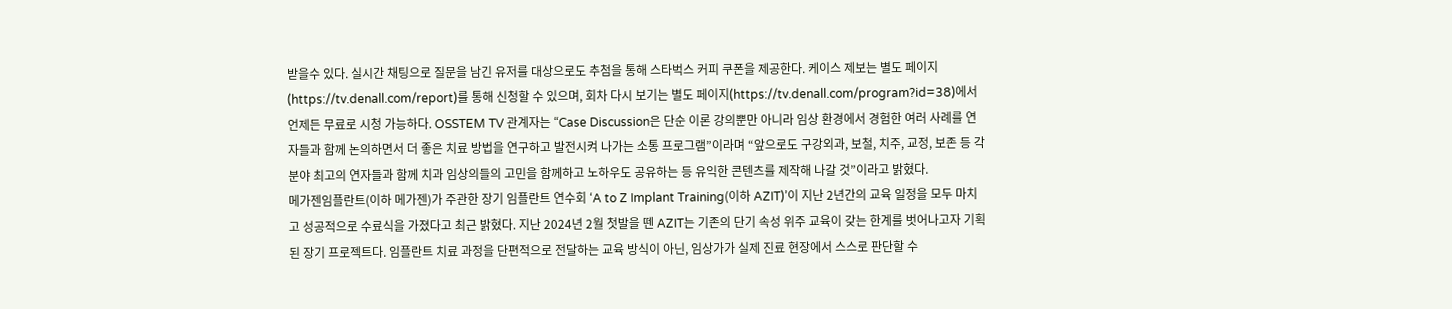받을수 있다. 실시간 채팅으로 질문을 남긴 유저를 대상으로도 추첨을 통해 스타벅스 커피 쿠폰을 제공한다. 케이스 제보는 별도 페이지(https://tv.denall.com/report)를 통해 신청할 수 있으며, 회차 다시 보기는 별도 페이지(https://tv.denall.com/program?id=38)에서 언제든 무료로 시청 가능하다. OSSTEM TV 관계자는 “Case Discussion은 단순 이론 강의뿐만 아니라 임상 환경에서 경험한 여러 사례를 연자들과 함께 논의하면서 더 좋은 치료 방법을 연구하고 발전시켜 나가는 소통 프로그램”이라며 “앞으로도 구강외과, 보철, 치주, 교정, 보존 등 각 분야 최고의 연자들과 함께 치과 임상의들의 고민을 함께하고 노하우도 공유하는 등 유익한 콘텐츠를 제작해 나갈 것”이라고 밝혔다.
메가젠임플란트(이하 메가젠)가 주관한 장기 임플란트 연수회 ‘A to Z Implant Training(이하 AZIT)’이 지난 2년간의 교육 일정을 모두 마치고 성공적으로 수료식을 가졌다고 최근 밝혔다. 지난 2024년 2월 첫발을 뗀 AZIT는 기존의 단기 속성 위주 교육이 갖는 한계를 벗어나고자 기획된 장기 프로젝트다. 임플란트 치료 과정을 단편적으로 전달하는 교육 방식이 아닌, 임상가가 실제 진료 현장에서 스스로 판단할 수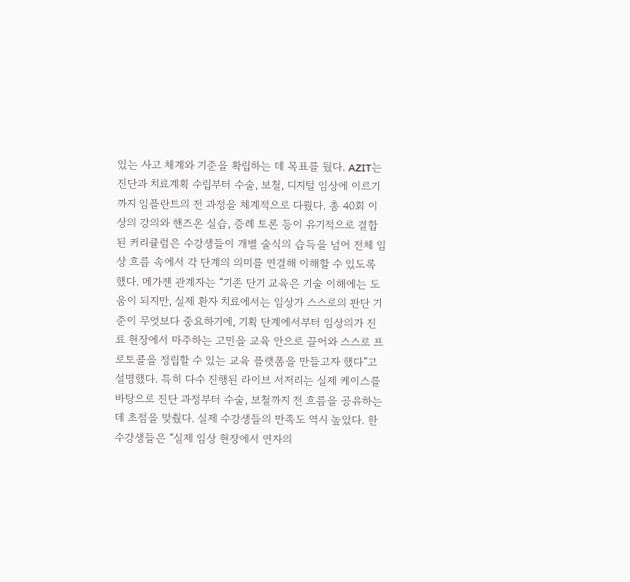있는 사고 체계와 기준을 확립하는 데 목표를 뒀다. AZIT는 진단과 치료계획 수립부터 수술, 보철, 디지털 임상에 이르기까지 임플란트의 전 과정을 체계적으로 다뤘다. 총 40회 이상의 강의와 핸즈온 실습, 증례 토론 등이 유기적으로 결합된 커리큘럼은 수강생들이 개별 술식의 습득을 넘어 전체 임상 흐름 속에서 각 단계의 의미를 연결해 이해할 수 있도록 했다. 메가젠 관계자는 “기존 단기 교육은 기술 이해에는 도움이 되지만, 실제 환자 치료에서는 임상가 스스로의 판단 기준이 무엇보다 중요하기에, 기획 단계에서부터 임상의가 진료 현장에서 마주하는 고민을 교육 안으로 끌어와 스스로 프로토콜을 정립할 수 있는 교육 플랫폼을 만들고자 했다”고 설명했다. 특히 다수 진행된 라이브 서저리는 실제 케이스를 바탕으로 진단 과정부터 수술, 보철까지 전 흐름을 공유하는 데 초점을 맞췄다. 실제 수강생들의 만족도 역시 높았다. 한 수강생들은 “실제 임상 현장에서 연자의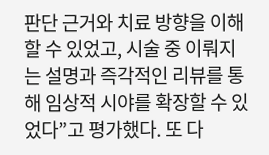판단 근거와 치료 방향을 이해할 수 있었고, 시술 중 이뤄지는 설명과 즉각적인 리뷰를 통해 임상적 시야를 확장할 수 있었다”고 평가했다. 또 다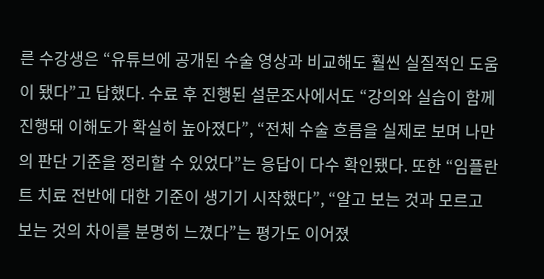른 수강생은 “유튜브에 공개된 수술 영상과 비교해도 훨씬 실질적인 도움이 됐다”고 답했다. 수료 후 진행된 설문조사에서도 “강의와 실습이 함께 진행돼 이해도가 확실히 높아졌다”, “전체 수술 흐름을 실제로 보며 나만의 판단 기준을 정리할 수 있었다”는 응답이 다수 확인됐다. 또한 “임플란트 치료 전반에 대한 기준이 생기기 시작했다”, “알고 보는 것과 모르고 보는 것의 차이를 분명히 느꼈다”는 평가도 이어졌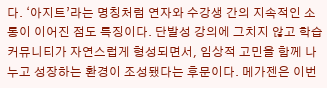다. ‘아지트’라는 명칭처럼 연자와 수강생 간의 지속적인 소통이 이어진 점도 특징이다. 단발성 강의에 그치지 않고 학습 커뮤니티가 자연스럽게 형성되면서, 임상적 고민을 함께 나누고 성장하는 환경이 조성됐다는 후문이다. 메가젠은 이번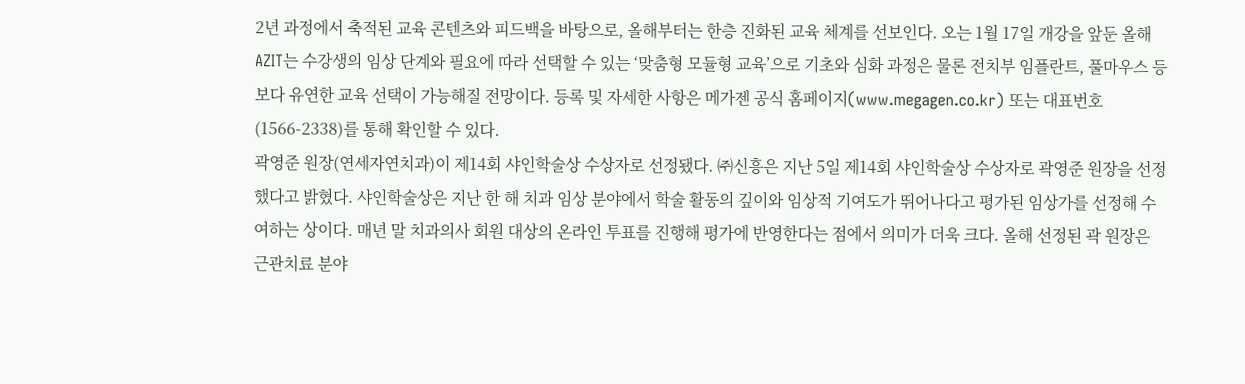2년 과정에서 축적된 교육 콘텐츠와 피드백을 바탕으로, 올해부터는 한층 진화된 교육 체계를 선보인다. 오는 1월 17일 개강을 앞둔 올해 AZIT는 수강생의 임상 단계와 필요에 따라 선택할 수 있는 ‘맞춤형 모듈형 교육’으로 기초와 심화 과정은 물론 전치부 임플란트, 풀마우스 등 보다 유연한 교육 선택이 가능해질 전망이다. 등록 및 자세한 사항은 메가젠 공식 홈페이지(www.megagen.co.kr) 또는 대표번호(1566-2338)를 통해 확인할 수 있다.
곽영준 원장(연세자연치과)이 제14회 샤인학술상 수상자로 선정됐다. ㈜신흥은 지난 5일 제14회 샤인학술상 수상자로 곽영준 원장을 선정했다고 밝혔다. 샤인학술상은 지난 한 해 치과 임상 분야에서 학술 활동의 깊이와 임상적 기여도가 뛰어나다고 평가된 임상가를 선정해 수여하는 상이다. 매년 말 치과의사 회원 대상의 온라인 투표를 진행해 평가에 반영한다는 점에서 의미가 더욱 크다. 올해 선정된 곽 원장은 근관치료 분야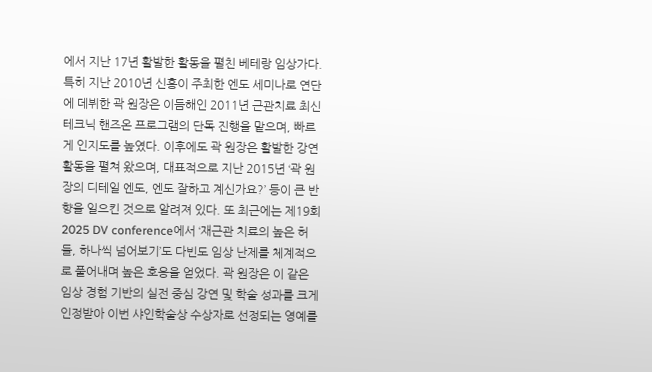에서 지난 17년 활발한 활동을 펼친 베테랑 임상가다. 특히 지난 2010년 신흥이 주최한 엔도 세미나로 연단에 데뷔한 곽 원장은 이듬해인 2011년 근관치료 최신 테크닉 핸즈온 프로그램의 단독 진행을 맡으며, 빠르게 인지도를 높였다. 이후에도 곽 원장은 활발한 강연 활동을 펼쳐 왔으며, 대표적으로 지난 2015년 ‘곽 원장의 디테일 엔도, 엔도 잘하고 계신가요?’ 등이 큰 반향을 일으킨 것으로 알려져 있다. 또 최근에는 제19회 2025 DV conference에서 ‘재근관 치료의 높은 허들, 하나씩 넘어보기’도 다빈도 임상 난제를 체계적으로 풀어내며 높은 호응을 얻었다. 곽 원장은 이 같은 임상 경험 기반의 실전 중심 강연 및 학술 성과를 크게 인정받아 이번 샤인학술상 수상자로 선정되는 영예를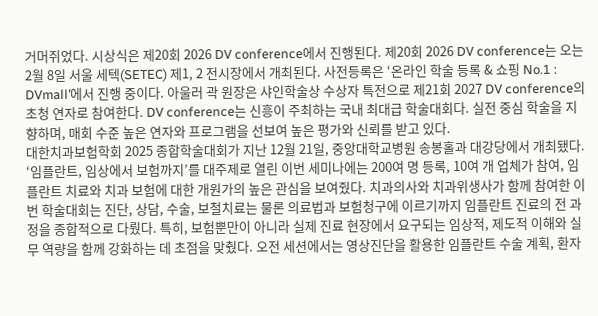거머쥐었다. 시상식은 제20회 2026 DV conference에서 진행된다. 제20회 2026 DV conference는 오는 2월 8일 서울 세텍(SETEC) 제1, 2 전시장에서 개최된다. 사전등록은 ‘온라인 학술 등록 & 쇼핑 No.1 : DVmall’에서 진행 중이다. 아울러 곽 원장은 샤인학술상 수상자 특전으로 제21회 2027 DV conference의 초청 연자로 참여한다. DV conference는 신흥이 주최하는 국내 최대급 학술대회다. 실전 중심 학술을 지향하며, 매회 수준 높은 연자와 프로그램을 선보여 높은 평가와 신뢰를 받고 있다.
대한치과보험학회 2025 종합학술대회가 지난 12월 21일, 중앙대학교병원 송봉홀과 대강당에서 개최됐다. ‘임플란트, 임상에서 보험까지’를 대주제로 열린 이번 세미나에는 200여 명 등록, 10여 개 업체가 참여, 임플란트 치료와 치과 보험에 대한 개원가의 높은 관심을 보여줬다. 치과의사와 치과위생사가 함께 참여한 이번 학술대회는 진단, 상담, 수술, 보철치료는 물론 의료법과 보험청구에 이르기까지 임플란트 진료의 전 과정을 종합적으로 다뤘다. 특히, 보험뿐만이 아니라 실제 진료 현장에서 요구되는 임상적, 제도적 이해와 실무 역량을 함께 강화하는 데 초점을 맞췄다. 오전 세션에서는 영상진단을 활용한 임플란트 수술 계획, 환자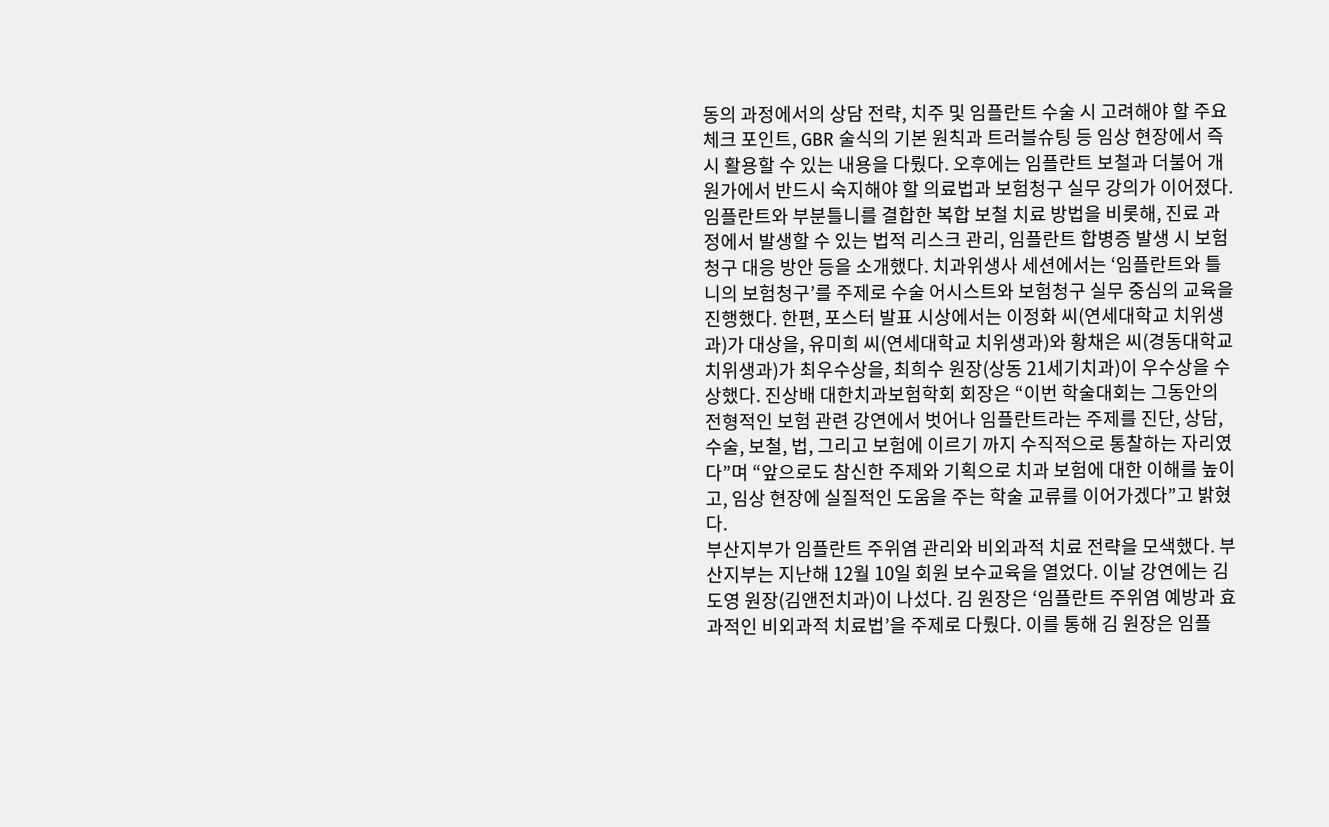동의 과정에서의 상담 전략, 치주 및 임플란트 수술 시 고려해야 할 주요 체크 포인트, GBR 술식의 기본 원칙과 트러블슈팅 등 임상 현장에서 즉시 활용할 수 있는 내용을 다뤘다. 오후에는 임플란트 보철과 더불어 개원가에서 반드시 숙지해야 할 의료법과 보험청구 실무 강의가 이어졌다. 임플란트와 부분틀니를 결합한 복합 보철 치료 방법을 비롯해, 진료 과정에서 발생할 수 있는 법적 리스크 관리, 임플란트 합병증 발생 시 보험청구 대응 방안 등을 소개했다. 치과위생사 세션에서는 ‘임플란트와 틀니의 보험청구’를 주제로 수술 어시스트와 보험청구 실무 중심의 교육을 진행했다. 한편, 포스터 발표 시상에서는 이정화 씨(연세대학교 치위생과)가 대상을, 유미희 씨(연세대학교 치위생과)와 황채은 씨(경동대학교 치위생과)가 최우수상을, 최희수 원장(상동 21세기치과)이 우수상을 수상했다. 진상배 대한치과보험학회 회장은 “이번 학술대회는 그동안의 전형적인 보험 관련 강연에서 벗어나 임플란트라는 주제를 진단, 상담, 수술, 보철, 법, 그리고 보험에 이르기 까지 수직적으로 통찰하는 자리였다”며 “앞으로도 참신한 주제와 기획으로 치과 보험에 대한 이해를 높이고, 임상 현장에 실질적인 도움을 주는 학술 교류를 이어가겠다”고 밝혔다.
부산지부가 임플란트 주위염 관리와 비외과적 치료 전략을 모색했다. 부산지부는 지난해 12월 10일 회원 보수교육을 열었다. 이날 강연에는 김도영 원장(김앤전치과)이 나섰다. 김 원장은 ‘임플란트 주위염 예방과 효과적인 비외과적 치료법’을 주제로 다뤘다. 이를 통해 김 원장은 임플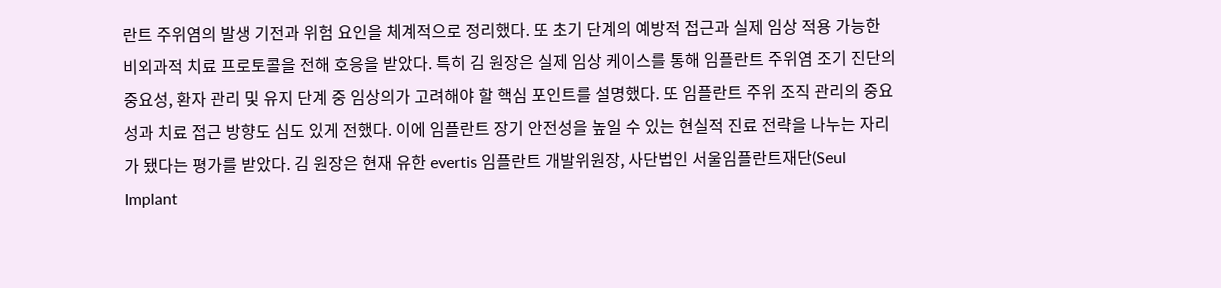란트 주위염의 발생 기전과 위험 요인을 체계적으로 정리했다. 또 초기 단계의 예방적 접근과 실제 임상 적용 가능한 비외과적 치료 프로토콜을 전해 호응을 받았다. 특히 김 원장은 실제 임상 케이스를 통해 임플란트 주위염 조기 진단의 중요성, 환자 관리 및 유지 단계 중 임상의가 고려해야 할 핵심 포인트를 설명했다. 또 임플란트 주위 조직 관리의 중요성과 치료 접근 방향도 심도 있게 전했다. 이에 임플란트 장기 안전성을 높일 수 있는 현실적 진료 전략을 나누는 자리가 됐다는 평가를 받았다. 김 원장은 현재 유한 evertis 임플란트 개발위원장, 사단법인 서울임플란트재단(Seul Implant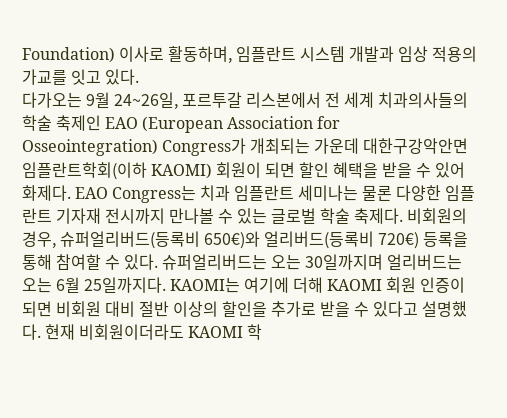Foundation) 이사로 활동하며, 임플란트 시스템 개발과 임상 적용의 가교를 잇고 있다.
다가오는 9월 24~26일, 포르투갈 리스본에서 전 세계 치과의사들의 학술 축제인 EAO (European Association for Osseointegration) Congress가 개최되는 가운데 대한구강악안면임플란트학회(이하 KAOMI) 회원이 되면 할인 혜택을 받을 수 있어 화제다. EAO Congress는 치과 임플란트 세미나는 물론 다양한 임플란트 기자재 전시까지 만나볼 수 있는 글로벌 학술 축제다. 비회원의 경우, 슈퍼얼리버드(등록비 650€)와 얼리버드(등록비 720€) 등록을 통해 참여할 수 있다. 슈퍼얼리버드는 오는 30일까지며 얼리버드는 오는 6월 25일까지다. KAOMI는 여기에 더해 KAOMI 회원 인증이 되면 비회원 대비 절반 이상의 할인을 추가로 받을 수 있다고 설명했다. 현재 비회원이더라도 KAOMI 학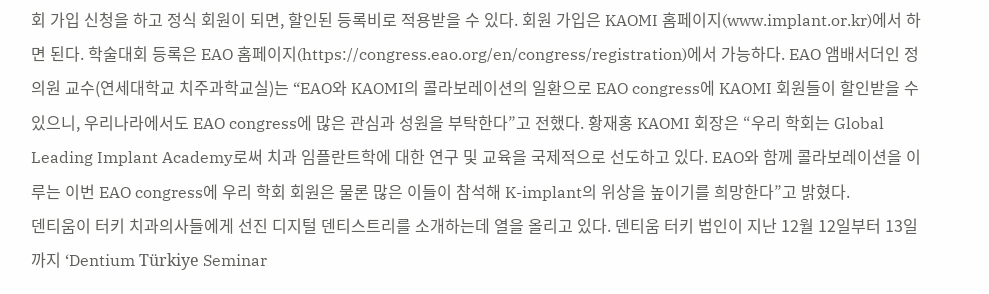회 가입 신청을 하고 정식 회원이 되면, 할인된 등록비로 적용받을 수 있다. 회원 가입은 KAOMI 홈페이지(www.implant.or.kr)에서 하면 된다. 학술대회 등록은 EAO 홈페이지(https://congress.eao.org/en/congress/registration)에서 가능하다. EAO 앰배서더인 정의원 교수(연세대학교 치주과학교실)는 “EAO와 KAOMI의 콜라보레이션의 일환으로 EAO congress에 KAOMI 회원들이 할인받을 수 있으니, 우리나라에서도 EAO congress에 많은 관심과 성원을 부탁한다”고 전했다. 황재홍 KAOMI 회장은 “우리 학회는 Global Leading Implant Academy로써 치과 임플란트학에 대한 연구 및 교육을 국제적으로 선도하고 있다. EAO와 함께 콜라보레이션을 이루는 이번 EAO congress에 우리 학회 회원은 물론 많은 이들이 참석해 K-implant의 위상을 높이기를 희망한다”고 밝혔다.
덴티움이 터키 치과의사들에게 선진 디지털 덴티스트리를 소개하는데 열을 올리고 있다. 덴티움 터키 법인이 지난 12월 12일부터 13일까지 ‘Dentium Türkiye Seminar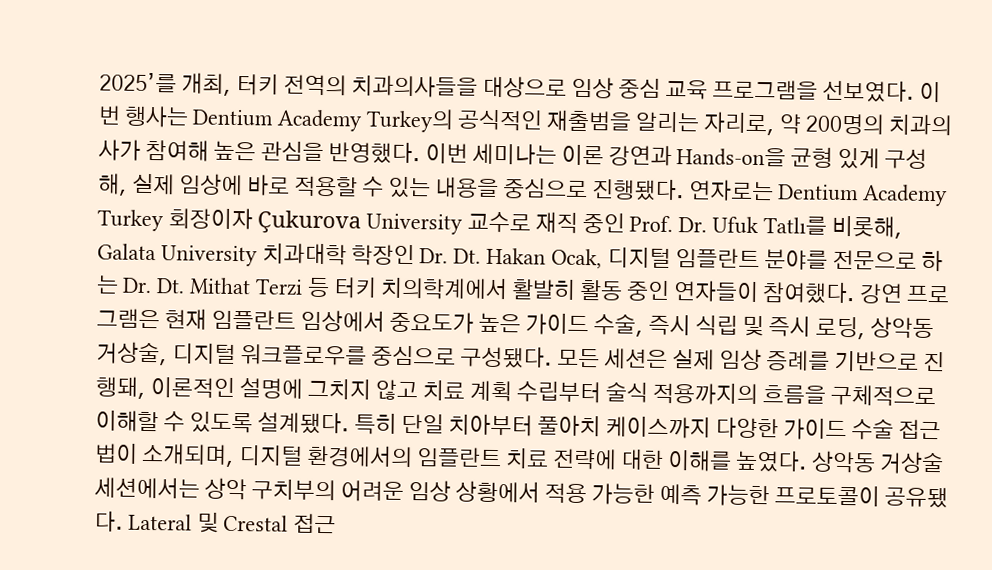2025’를 개최, 터키 전역의 치과의사들을 대상으로 임상 중심 교육 프로그램을 선보였다. 이번 행사는 Dentium Academy Turkey의 공식적인 재출범을 알리는 자리로, 약 200명의 치과의사가 참여해 높은 관심을 반영했다. 이번 세미나는 이론 강연과 Hands-on을 균형 있게 구성해, 실제 임상에 바로 적용할 수 있는 내용을 중심으로 진행됐다. 연자로는 Dentium Academy Turkey 회장이자 Çukurova University 교수로 재직 중인 Prof. Dr. Ufuk Tatlı를 비롯해, Galata University 치과대학 학장인 Dr. Dt. Hakan Ocak, 디지털 임플란트 분야를 전문으로 하는 Dr. Dt. Mithat Terzi 등 터키 치의학계에서 활발히 활동 중인 연자들이 참여했다. 강연 프로그램은 현재 임플란트 임상에서 중요도가 높은 가이드 수술, 즉시 식립 및 즉시 로딩, 상악동 거상술, 디지털 워크플로우를 중심으로 구성됐다. 모든 세션은 실제 임상 증례를 기반으로 진행돼, 이론적인 설명에 그치지 않고 치료 계획 수립부터 술식 적용까지의 흐름을 구체적으로 이해할 수 있도록 설계됐다. 특히 단일 치아부터 풀아치 케이스까지 다양한 가이드 수술 접근법이 소개되며, 디지털 환경에서의 임플란트 치료 전략에 대한 이해를 높였다. 상악동 거상술 세션에서는 상악 구치부의 어려운 임상 상황에서 적용 가능한 예측 가능한 프로토콜이 공유됐다. Lateral 및 Crestal 접근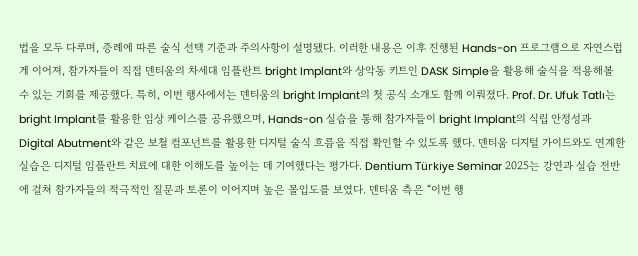법을 모두 다루며, 증례에 따른 술식 선택 기준과 주의사항이 설명됐다. 이러한 내용은 이후 진행된 Hands-on 프로그램으로 자연스럽게 이어져, 참가자들이 직접 덴티움의 차세대 임플란트 bright Implant와 상악동 키트인 DASK Simple을 활용해 술식을 적용해볼 수 있는 기회를 제공했다. 특히, 이번 행사에서는 덴티움의 bright Implant의 첫 공식 소개도 함께 이뤄졌다. Prof. Dr. Ufuk Tatlı는 bright Implant를 활용한 임상 케이스를 공유했으며, Hands-on 실습을 통해 참가자들이 bright Implant의 식립 안정성과 Digital Abutment와 같은 보철 컴포넌트를 활용한 디지털 술식 흐름을 직접 확인할 수 있도록 했다. 덴티움 디지털 가이드와도 연계한 실습은 디지털 임플란트 치료에 대한 이해도를 높이는 데 기여했다는 평가다. Dentium Türkiye Seminar 2025는 강연과 실습 전반에 걸쳐 참가자들의 적극적인 질문과 토론이 이어지며 높은 몰입도를 보였다. 덴티움 측은 “이번 행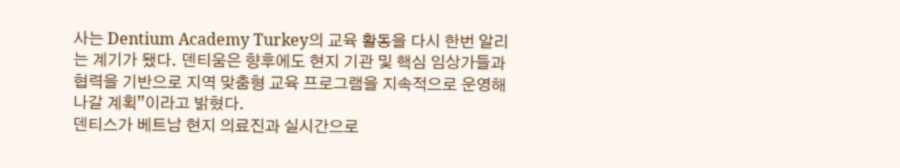사는 Dentium Academy Turkey의 교육 활동을 다시 한번 알리는 계기가 됐다. 덴티움은 향후에도 현지 기관 및 핵심 임상가들과 협력을 기반으로 지역 맞춤형 교육 프로그램을 지속적으로 운영해 나갈 계획”이라고 밝혔다.
덴티스가 베트남 현지 의료진과 실시간으로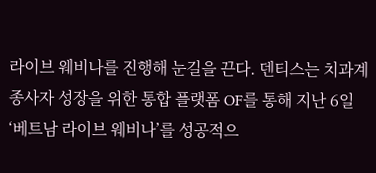라이브 웨비나를 진행해 눈길을 끈다. 덴티스는 치과계 종사자 성장을 위한 통합 플랫폼 OF를 통해 지난 6일 ‘베트남 라이브 웨비나’를 성공적으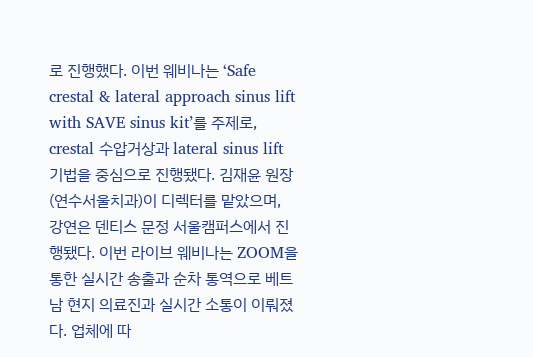로 진행했다. 이번 웨비나는 ‘Safe crestal & lateral approach sinus lift with SAVE sinus kit’를 주제로, crestal 수압거상과 lateral sinus lift 기법을 중심으로 진행됐다. 김재윤 원장(연수서울치과)이 디렉터를 맡았으며, 강연은 덴티스 문정 서울캠퍼스에서 진행됐다. 이번 라이브 웨비나는 ZOOM을 통한 실시간 송출과 순차 통역으로 베트남 현지 의료진과 실시간 소통이 이뤄졌다. 업체에 따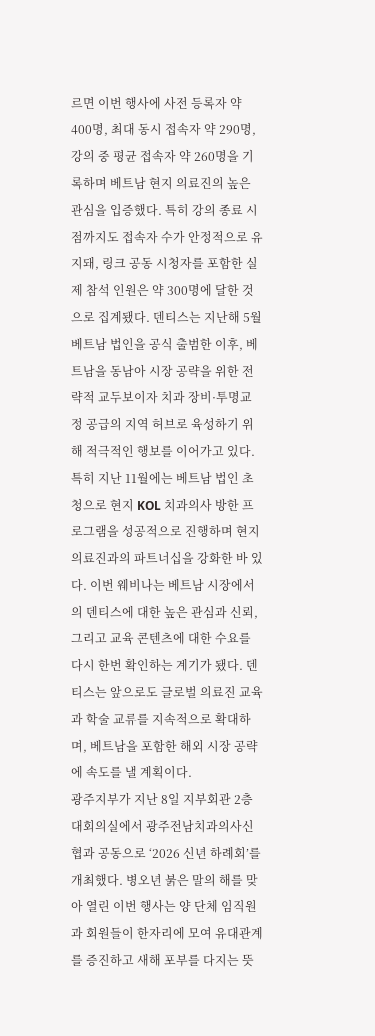르면 이번 행사에 사전 등록자 약 400명, 최대 동시 접속자 약 290명, 강의 중 평균 접속자 약 260명을 기록하며 베트남 현지 의료진의 높은 관심을 입증했다. 특히 강의 종료 시점까지도 접속자 수가 안정적으로 유지돼, 링크 공동 시청자를 포함한 실제 참석 인원은 약 300명에 달한 것으로 집계됐다. 덴티스는 지난해 5월 베트남 법인을 공식 출범한 이후, 베트남을 동남아 시장 공략을 위한 전략적 교두보이자 치과 장비·투명교정 공급의 지역 허브로 육성하기 위해 적극적인 행보를 이어가고 있다. 특히 지난 11월에는 베트남 법인 초청으로 현지 KOL 치과의사 방한 프로그램을 성공적으로 진행하며 현지 의료진과의 파트너십을 강화한 바 있다. 이번 웨비나는 베트남 시장에서의 덴티스에 대한 높은 관심과 신뢰, 그리고 교육 콘텐츠에 대한 수요를 다시 한번 확인하는 계기가 됐다. 덴티스는 앞으로도 글로벌 의료진 교육과 학술 교류를 지속적으로 확대하며, 베트남을 포함한 해외 시장 공략에 속도를 낼 계획이다.
광주지부가 지난 8일 지부회관 2층 대회의실에서 광주전남치과의사신협과 공동으로 ‘2026 신년 하례회’를 개최했다. 병오년 붉은 말의 해를 맞아 열린 이번 행사는 양 단체 임직원과 회원들이 한자리에 모여 유대관계를 증진하고 새해 포부를 다지는 뜻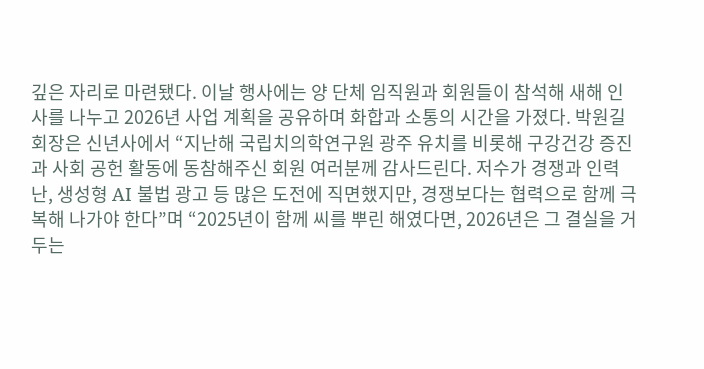깊은 자리로 마련됐다. 이날 행사에는 양 단체 임직원과 회원들이 참석해 새해 인사를 나누고 2026년 사업 계획을 공유하며 화합과 소통의 시간을 가졌다. 박원길 회장은 신년사에서 “지난해 국립치의학연구원 광주 유치를 비롯해 구강건강 증진과 사회 공헌 활동에 동참해주신 회원 여러분께 감사드린다. 저수가 경쟁과 인력난, 생성형 AI 불법 광고 등 많은 도전에 직면했지만, 경쟁보다는 협력으로 함께 극복해 나가야 한다”며 “2025년이 함께 씨를 뿌린 해였다면, 2026년은 그 결실을 거두는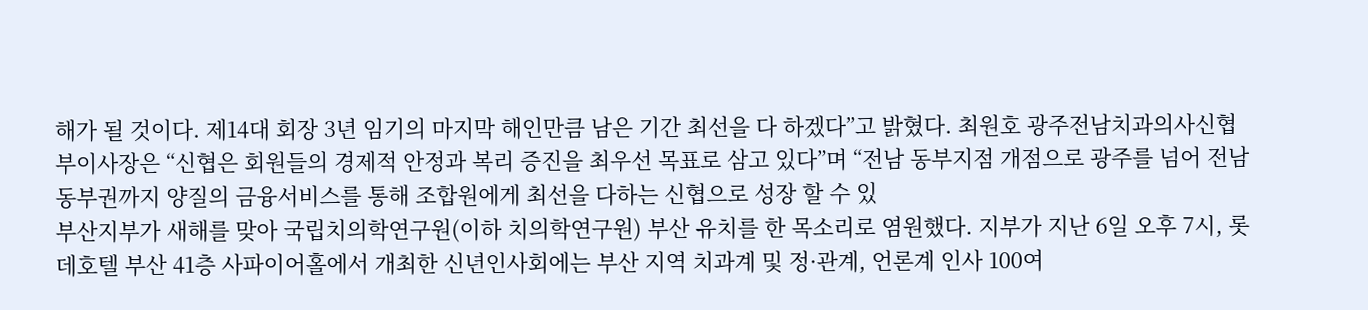해가 될 것이다. 제14대 회장 3년 임기의 마지막 해인만큼 남은 기간 최선을 다 하겠다”고 밝혔다. 최원호 광주전남치과의사신협 부이사장은 “신협은 회원들의 경제적 안정과 복리 증진을 최우선 목표로 삼고 있다”며 “전남 동부지점 개점으로 광주를 넘어 전남동부권까지 양질의 금융서비스를 통해 조합원에게 최선을 다하는 신협으로 성장 할 수 있
부산지부가 새해를 맞아 국립치의학연구원(이하 치의학연구원) 부산 유치를 한 목소리로 염원했다. 지부가 지난 6일 오후 7시, 롯데호텔 부산 41층 사파이어홀에서 개최한 신년인사회에는 부산 지역 치과계 및 정·관계, 언론계 인사 100여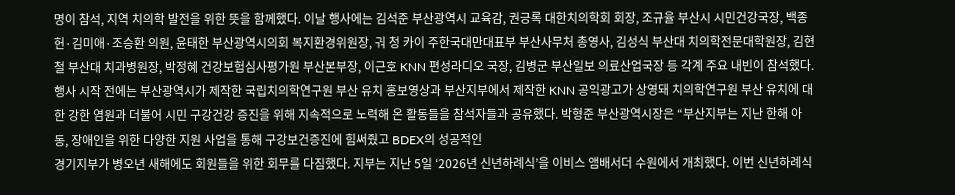명이 참석, 지역 치의학 발전을 위한 뜻을 함께했다. 이날 행사에는 김석준 부산광역시 교육감, 권긍록 대한치의학회 회장, 조규율 부산시 시민건강국장, 백종헌·김미애·조승환 의원, 윤태한 부산광역시의회 복지환경위원장, 궈 청 카이 주한국대만대표부 부산사무처 총영사, 김성식 부산대 치의학전문대학원장, 김현철 부산대 치과병원장, 박정혜 건강보험심사평가원 부산본부장, 이근호 KNN 편성라디오 국장, 김병군 부산일보 의료산업국장 등 각계 주요 내빈이 참석했다. 행사 시작 전에는 부산광역시가 제작한 국립치의학연구원 부산 유치 홍보영상과 부산지부에서 제작한 KNN 공익광고가 상영돼 치의학연구원 부산 유치에 대한 강한 염원과 더불어 시민 구강건강 증진을 위해 지속적으로 노력해 온 활동들을 참석자들과 공유했다. 박형준 부산광역시장은 “부산지부는 지난 한해 아동, 장애인을 위한 다양한 지원 사업을 통해 구강보건증진에 힘써줬고 BDEX의 성공적인
경기지부가 병오년 새해에도 회원들을 위한 회무를 다짐했다. 지부는 지난 5일 ‘2026년 신년하례식’을 이비스 앰배서더 수원에서 개최했다. 이번 신년하례식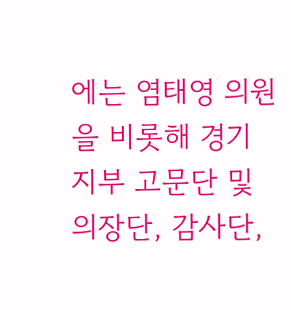에는 염태영 의원을 비롯해 경기지부 고문단 및 의장단, 감사단,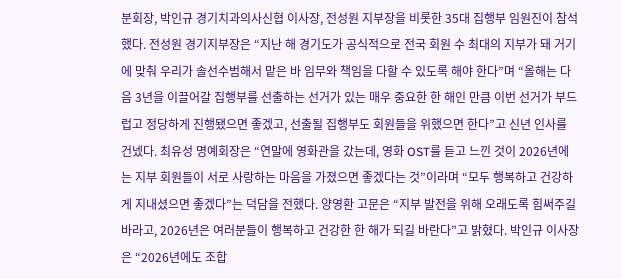분회장, 박인규 경기치과의사신협 이사장, 전성원 지부장을 비롯한 35대 집행부 임원진이 참석했다. 전성원 경기지부장은 “지난 해 경기도가 공식적으로 전국 회원 수 최대의 지부가 돼 거기에 맞춰 우리가 솔선수범해서 맡은 바 임무와 책임을 다할 수 있도록 해야 한다”며 “올해는 다음 3년을 이끌어갈 집행부를 선출하는 선거가 있는 매우 중요한 한 해인 만큼 이번 선거가 부드럽고 정당하게 진행됐으면 좋겠고, 선출될 집행부도 회원들을 위했으면 한다”고 신년 인사를 건넸다. 최유성 명예회장은 “연말에 영화관을 갔는데, 영화 OST를 듣고 느낀 것이 2026년에는 지부 회원들이 서로 사랑하는 마음을 가졌으면 좋겠다는 것”이라며 “모두 행복하고 건강하게 지내셨으면 좋겠다”는 덕담을 전했다. 양영환 고문은 “지부 발전을 위해 오래도록 힘써주길 바라고, 2026년은 여러분들이 행복하고 건강한 한 해가 되길 바란다”고 밝혔다. 박인규 이사장은 “2026년에도 조합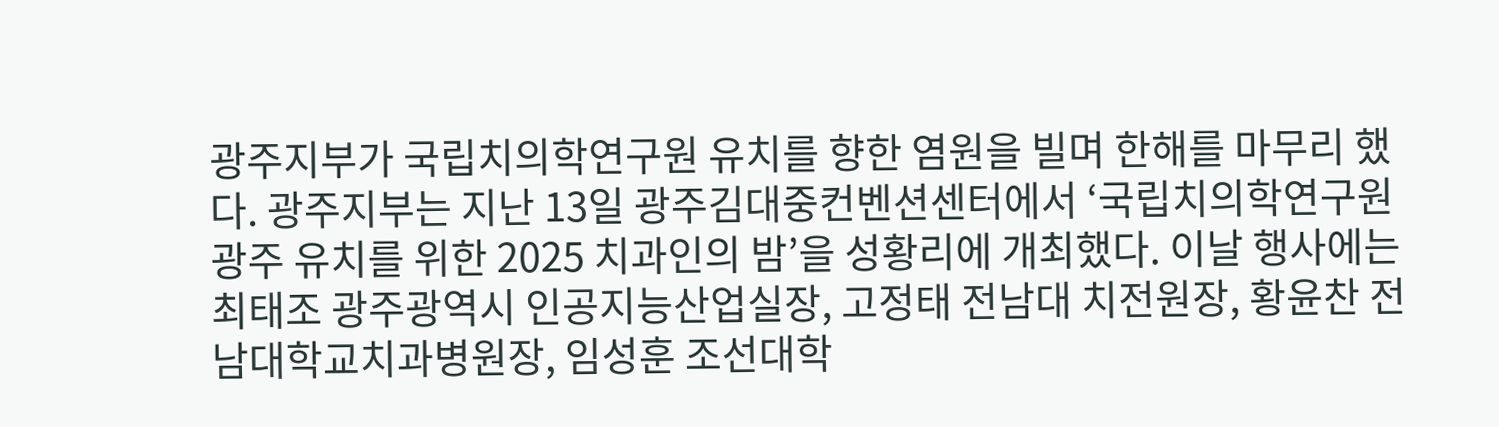광주지부가 국립치의학연구원 유치를 향한 염원을 빌며 한해를 마무리 했다. 광주지부는 지난 13일 광주김대중컨벤션센터에서 ‘국립치의학연구원 광주 유치를 위한 2025 치과인의 밤’을 성황리에 개최했다. 이날 행사에는 최태조 광주광역시 인공지능산업실장, 고정태 전남대 치전원장, 황윤찬 전남대학교치과병원장, 임성훈 조선대학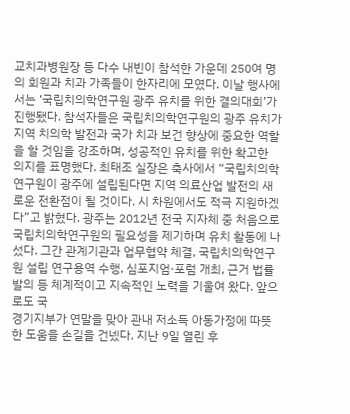교치과병원장 등 다수 내빈이 참석한 가운데 250여 명의 회원과 치과 가족들이 한자리에 모였다. 이날 행사에서는 ‘국립치의학연구원 광주 유치를 위한 결의대회’가 진행됐다. 참석자들은 국립치의학연구원의 광주 유치가 지역 치의학 발전과 국가 치과 보건 향상에 중요한 역할을 할 것임을 강조하며, 성공적인 유치를 위한 확고한 의지를 표명했다. 최태조 실장은 축사에서 “국립치의학연구원이 광주에 설립된다면 지역 의료산업 발전의 새로운 전환점이 될 것이다. 시 차원에서도 적극 지원하겠다”고 밝혔다. 광주는 2012년 전국 지자체 중 처음으로 국립치의학연구원의 필요성을 제기하며 유치 활동에 나섰다. 그간 관계기관과 업무협약 체결, 국립치의학연구원 설립 연구용역 수행, 심포지엄·포럼 개최, 근거 법률 발의 등 체계적이고 지속적인 노력을 기울여 왔다. 앞으로도 국
경기지부가 연말을 맞아 관내 저소득 아동가정에 따뜻한 도움을 손길을 건넸다. 지난 9일 열린 후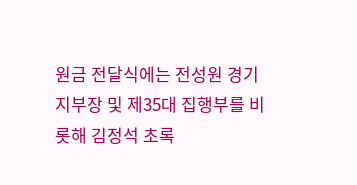원금 전달식에는 전성원 경기지부장 및 제35대 집행부를 비롯해 김정석 초록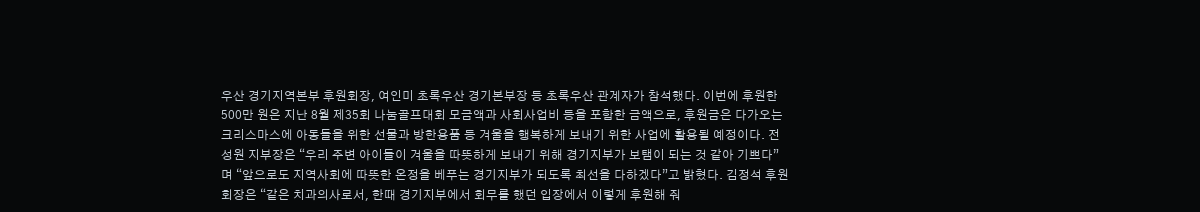우산 경기지역본부 후원회장, 여인미 초록우산 경기본부장 등 초록우산 관계자가 참석했다. 이번에 후원한 500만 원은 지난 8월 제35회 나눔골프대회 모금액과 사회사업비 등을 포함한 금액으로, 후원금은 다가오는 크리스마스에 아동들을 위한 선물과 방한용품 등 겨울을 행복하게 보내기 위한 사업에 활용될 예정이다. 전성원 지부장은 “우리 주변 아이들이 겨울을 따뜻하게 보내기 위해 경기지부가 보탬이 되는 것 같아 기쁘다”며 “앞으로도 지역사회에 따뜻한 온정을 베푸는 경기지부가 되도록 최선을 다하겠다”고 밝혔다. 김정석 후원회장은 “같은 치과의사로서, 한때 경기지부에서 회무를 했던 입장에서 이렇게 후원해 줘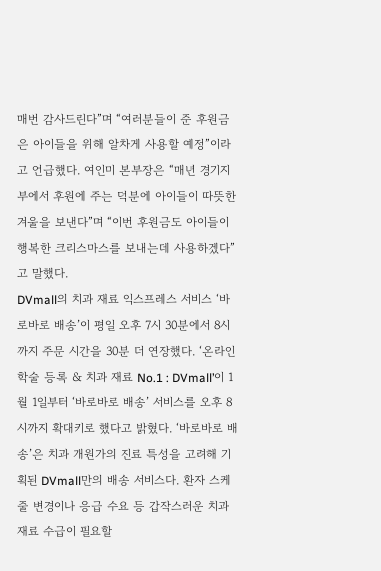매번 감사드린다”며 “여러분들이 준 후원금은 아이들을 위해 알차게 사용할 예정”이라고 언급했다. 여인미 본부장은 “매년 경기지부에서 후원에 주는 덕분에 아이들이 따뜻한 겨울을 보낸다”며 “이번 후원금도 아이들이 행복한 크리스마스를 보내는데 사용하겠다”고 말했다.
DVmall의 치과 재료 익스프레스 서비스 ‘바로바로 배송’이 평일 오후 7시 30분에서 8시까지 주문 시간을 30분 더 연장했다. ‘온라인 학술 등록 & 치과 재료 No.1 : DVmall’이 1월 1일부터 ‘바로바로 배송’ 서비스를 오후 8시까지 확대키로 했다고 밝혔다. ‘바로바로 배송’은 치과 개원가의 진료 특성을 고려해 기획된 DVmall만의 배송 서비스다. 환자 스케줄 변경이나 응급 수요 등 갑작스러운 치과 재료 수급이 필요할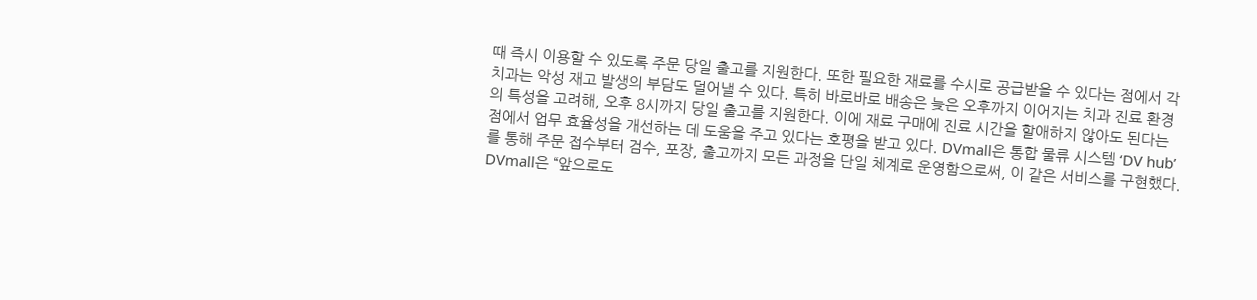때 즉시 이용할 수 있도록 주문 당일 출고를 지원한다. 또한 필요한 재료를 수시로 공급받을 수 있다는 점에서 각 치과는 악성 재고 발생의 부담도 덜어낼 수 있다. 특히 바로바로 배송은 늦은 오후까지 이어지는 치과 진료 환경의 특성을 고려해, 오후 8시까지 당일 출고를 지원한다. 이에 재료 구매에 진료 시간을 할애하지 않아도 된다는 점에서 업무 효율성을 개선하는 데 도움을 주고 있다는 호평을 받고 있다. DVmall은 통합 물류 시스템 ‘DV hub’를 통해 주문 접수부터 검수, 포장, 출고까지 모든 과정을 단일 체계로 운영함으로써, 이 같은 서비스를 구현했다. DVmall은 “앞으로도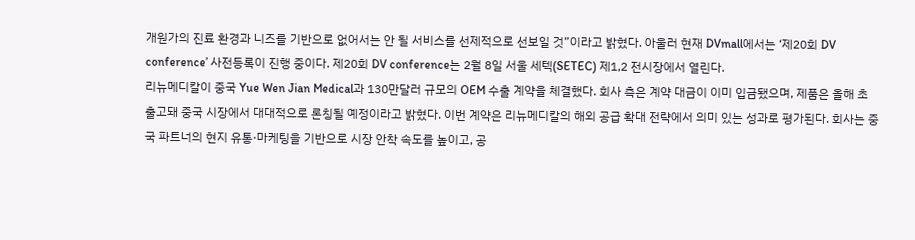개원가의 진료 환경과 니즈를 기반으로 없어서는 안 될 서비스를 선제적으로 선보일 것”이라고 밝혔다. 아울러 현재 DVmall에서는 ‘제20회 DV conference’ 사전등록이 진행 중이다. 제20회 DV conference는 2월 8일 서울 세텍(SETEC) 제1,2 전시장에서 열린다.
리뉴메디칼이 중국 Yue Wen Jian Medical과 130만달러 규모의 OEM 수출 계약을 체결했다. 회사 측은 계약 대금이 이미 입금됐으며, 제품은 올해 초 출고돼 중국 시장에서 대대적으로 론칭될 예정이라고 밝혔다. 이번 계약은 리뉴메디칼의 해외 공급 확대 전략에서 의미 있는 성과로 평가된다. 회사는 중국 파트너의 현지 유통·마케팅을 기반으로 시장 안착 속도를 높이고, 공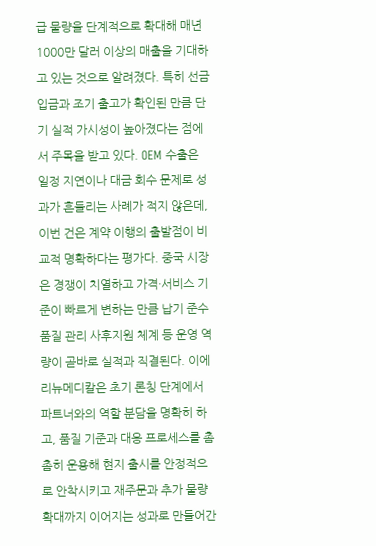급 물량을 단계적으로 확대해 매년 1000만 달러 이상의 매출을 기대하고 있는 것으로 알려졌다. 특히 선금 입금과 조기 출고가 확인된 만큼 단기 실적 가시성이 높아졌다는 점에서 주목을 받고 있다. OEM 수출은 일정 지연이나 대금 회수 문제로 성과가 흔들리는 사례가 적지 않은데, 이번 건은 계약 이행의 출발점이 비교적 명확하다는 평가다. 중국 시장은 경쟁이 치열하고 가격·서비스 기준이 빠르게 변하는 만큼 납기 준수 품질 관리 사후지원 체계 등 운영 역량이 곧바로 실적과 직결된다. 이에 리뉴메디칼은 초기 론칭 단계에서 파트너와의 역할 분담을 명확히 하고, 품질 기준과 대응 프로세스를 촘촘히 운용해 현지 출시를 안정적으로 안착시키고 재주문과 추가 물량 확대까지 이어지는 성과로 만들어간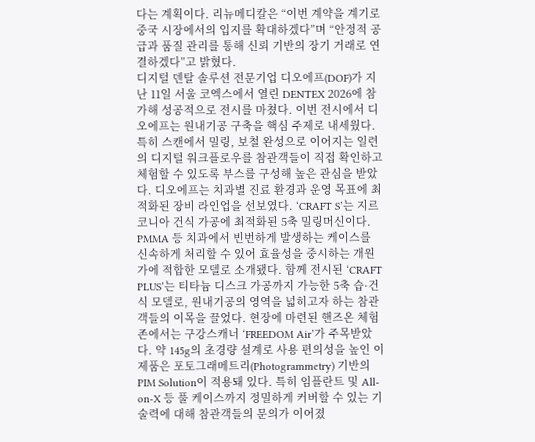다는 계획이다. 리뉴메디칼은 “이번 계약을 계기로 중국 시장에서의 입지를 확대하겠다”며 “안정적 공급과 품질 관리를 통해 신뢰 기반의 장기 거래로 연결하겠다”고 밝혔다.
디지털 덴탈 솔루션 전문기업 디오에프(DOF)가 지난 11일 서울 코엑스에서 열린 DENTEX 2026에 참가해 성공적으로 전시를 마쳤다. 이번 전시에서 디오에프는 원내기공 구축을 핵심 주제로 내세웠다. 특히 스캔에서 밀링, 보철 완성으로 이어지는 일련의 디지털 워크플로우를 참관객들이 직접 확인하고 체험할 수 있도록 부스를 구성해 높은 관심을 받았다. 디오에프는 치과별 진료 환경과 운영 목표에 최적화된 장비 라인업을 선보였다. ‘CRAFT S’는 지르코니아 건식 가공에 최적화된 5축 밀링머신이다. PMMA 등 치과에서 빈번하게 발생하는 케이스를 신속하게 처리할 수 있어 효율성을 중시하는 개원가에 적합한 모델로 소개됐다. 함께 전시된 ‘CRAFT PLUS’는 티타늄 디스크 가공까지 가능한 5축 습·건식 모델로, 원내기공의 영역을 넓히고자 하는 참관객들의 이목을 끌었다. 현장에 마련된 핸즈온 체험 존에서는 구강스캐너 ‘FREEDOM Air’가 주목받았다. 약 145g의 초경량 설계로 사용 편의성을 높인 이 제품은 포토그래메트리(Photogrammetry) 기반의 PIM Solution이 적용돼 있다. 특히 임플란트 및 All-on-X 등 풀 케이스까지 정밀하게 커버할 수 있는 기술력에 대해 참관객들의 문의가 이어졌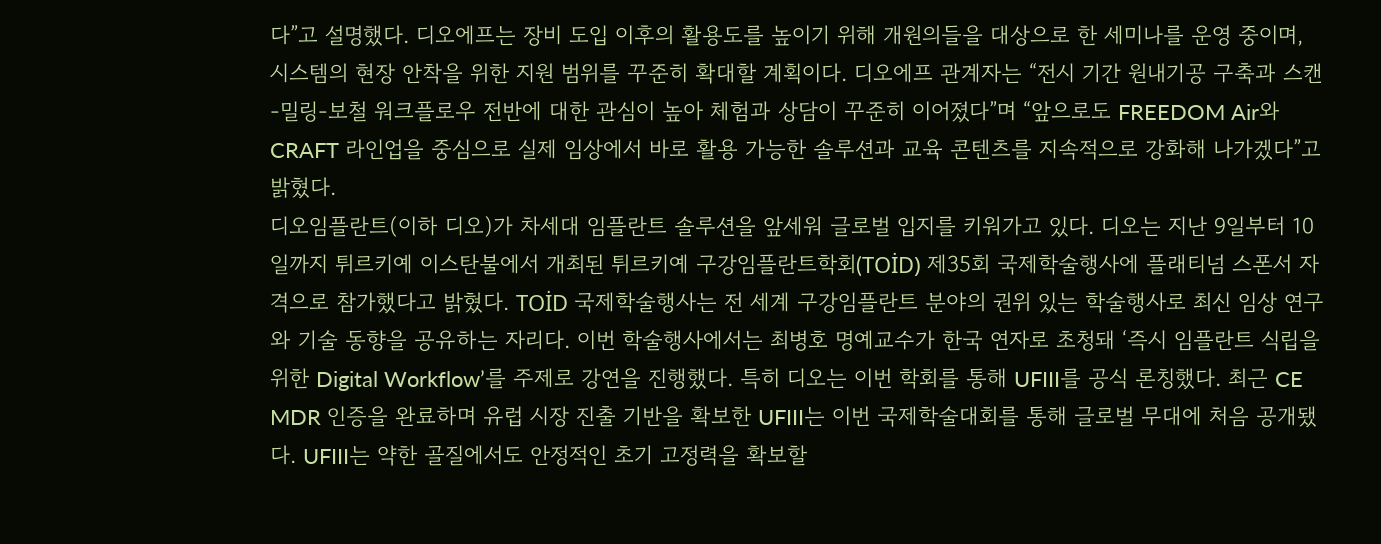다”고 설명했다. 디오에프는 장비 도입 이후의 활용도를 높이기 위해 개원의들을 대상으로 한 세미나를 운영 중이며, 시스템의 현장 안착을 위한 지원 범위를 꾸준히 확대할 계획이다. 디오에프 관계자는 “전시 기간 원내기공 구축과 스캔-밀링-보철 워크플로우 전반에 대한 관심이 높아 체험과 상담이 꾸준히 이어졌다”며 “앞으로도 FREEDOM Air와 CRAFT 라인업을 중심으로 실제 임상에서 바로 활용 가능한 솔루션과 교육 콘텐츠를 지속적으로 강화해 나가겠다”고 밝혔다.
디오임플란트(이하 디오)가 차세대 임플란트 솔루션을 앞세워 글로벌 입지를 키워가고 있다. 디오는 지난 9일부터 10일까지 튀르키예 이스탄불에서 개최된 튀르키예 구강임플란트학회(TOİD) 제35회 국제학술행사에 플래티넘 스폰서 자격으로 참가했다고 밝혔다. TOİD 국제학술행사는 전 세계 구강임플란트 분야의 권위 있는 학술행사로 최신 임상 연구와 기술 동향을 공유하는 자리다. 이번 학술행사에서는 최병호 명예교수가 한국 연자로 초청돼 ‘즉시 임플란트 식립을 위한 Digital Workflow’를 주제로 강연을 진행했다. 특히 디오는 이번 학회를 통해 UFIII를 공식 론칭했다. 최근 CE MDR 인증을 완료하며 유럽 시장 진출 기반을 확보한 UFIII는 이번 국제학술대회를 통해 글로벌 무대에 처음 공개됐다. UFIII는 약한 골질에서도 안정적인 초기 고정력을 확보할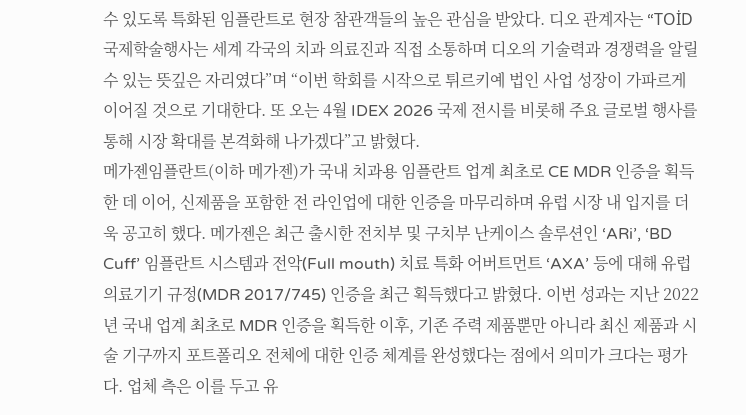수 있도록 특화된 임플란트로 현장 참관객들의 높은 관심을 받았다. 디오 관계자는 “TOİD 국제학술행사는 세계 각국의 치과 의료진과 직접 소통하며 디오의 기술력과 경쟁력을 알릴 수 있는 뜻깊은 자리였다”며 “이번 학회를 시작으로 튀르키예 법인 사업 성장이 가파르게 이어질 것으로 기대한다. 또 오는 4월 IDEX 2026 국제 전시를 비롯해 주요 글로벌 행사를 통해 시장 확대를 본격화해 나가겠다”고 밝혔다.
메가젠임플란트(이하 메가젠)가 국내 치과용 임플란트 업계 최초로 CE MDR 인증을 획득한 데 이어, 신제품을 포함한 전 라인업에 대한 인증을 마무리하며 유럽 시장 내 입지를 더욱 공고히 했다. 메가젠은 최근 출시한 전치부 및 구치부 난케이스 솔루션인 ‘ARi’, ‘BD Cuff’ 임플란트 시스템과 전악(Full mouth) 치료 특화 어버트먼트 ‘AXA’ 등에 대해 유럽 의료기기 규정(MDR 2017/745) 인증을 최근 획득했다고 밝혔다. 이번 성과는 지난 2022년 국내 업계 최초로 MDR 인증을 획득한 이후, 기존 주력 제품뿐만 아니라 최신 제품과 시술 기구까지 포트폴리오 전체에 대한 인증 체계를 완성했다는 점에서 의미가 크다는 평가다. 업체 측은 이를 두고 유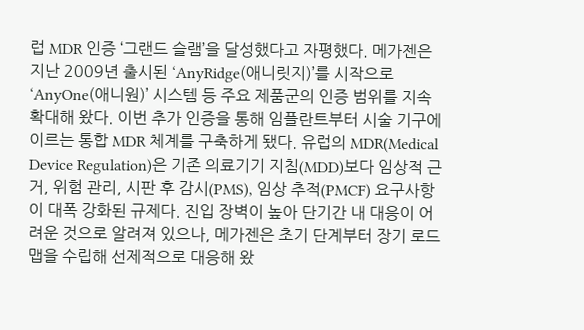럽 MDR 인증 ‘그랜드 슬램’을 달성했다고 자평했다. 메가젠은 지난 2009년 출시된 ‘AnyRidge(애니릿지)’를 시작으로 ‘AnyOne(애니원)’ 시스템 등 주요 제품군의 인증 범위를 지속 확대해 왔다. 이번 추가 인증을 통해 임플란트부터 시술 기구에 이르는 통합 MDR 체계를 구축하게 됐다. 유럽의 MDR(Medical Device Regulation)은 기존 의료기기 지침(MDD)보다 임상적 근거, 위험 관리, 시판 후 감시(PMS), 임상 추적(PMCF) 요구사항이 대폭 강화된 규제다. 진입 장벽이 높아 단기간 내 대응이 어려운 것으로 알려져 있으나, 메가젠은 초기 단계부터 장기 로드맵을 수립해 선제적으로 대응해 왔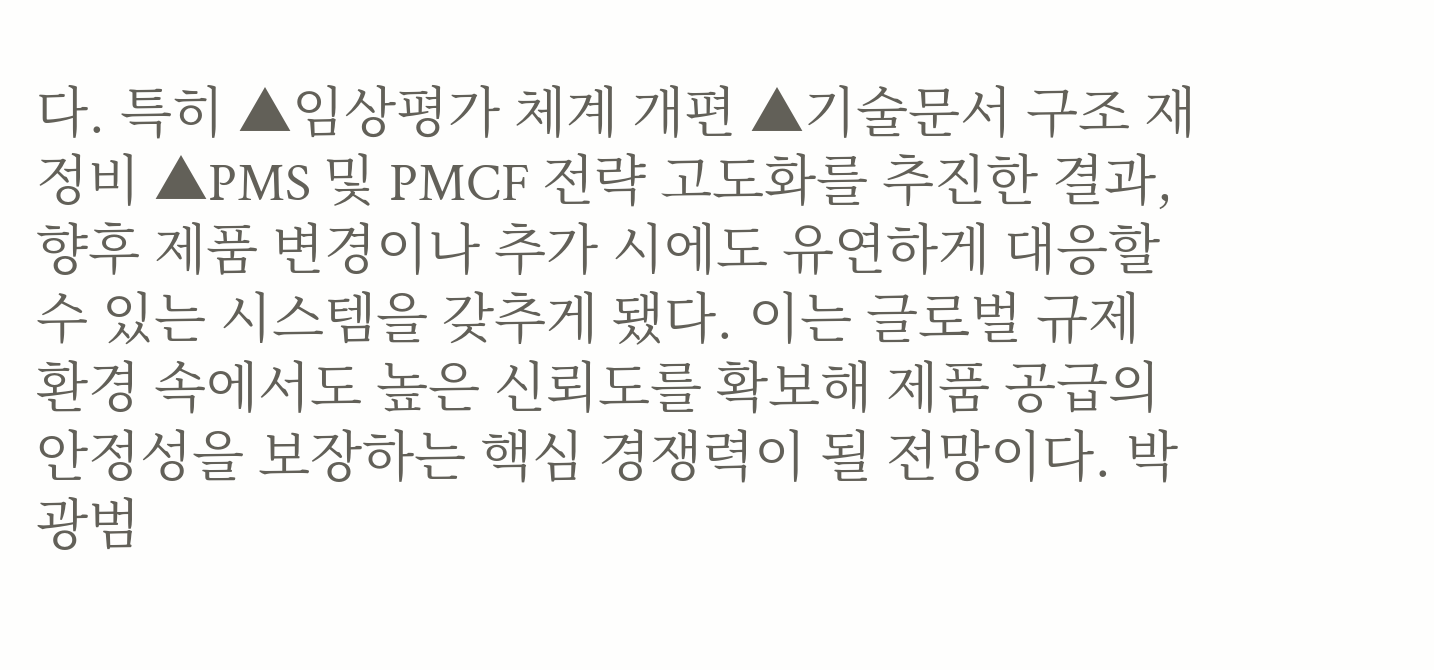다. 특히 ▲임상평가 체계 개편 ▲기술문서 구조 재정비 ▲PMS 및 PMCF 전략 고도화를 추진한 결과, 향후 제품 변경이나 추가 시에도 유연하게 대응할 수 있는 시스템을 갖추게 됐다. 이는 글로벌 규제 환경 속에서도 높은 신뢰도를 확보해 제품 공급의 안정성을 보장하는 핵심 경쟁력이 될 전망이다. 박광범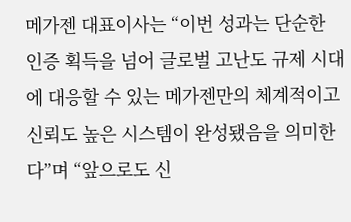메가젠 대표이사는 “이번 성과는 단순한 인증 획득을 넘어 글로벌 고난도 규제 시대에 대응할 수 있는 메가젠만의 체계적이고 신뢰도 높은 시스템이 완성됐음을 의미한다”며 “앞으로도 신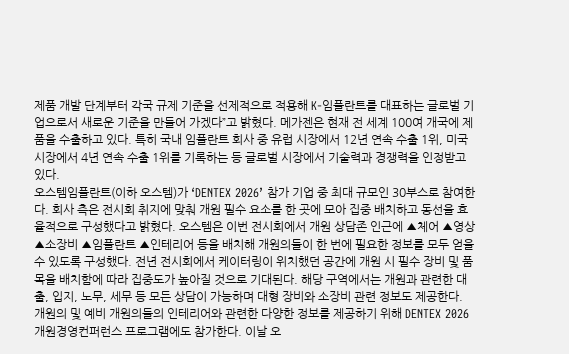제품 개발 단계부터 각국 규제 기준을 선제적으로 적용해 K-임플란트를 대표하는 글로벌 기업으로서 새로운 기준을 만들어 가겠다”고 밝혔다. 메가젠은 현재 전 세계 100여 개국에 제품을 수출하고 있다. 특히 국내 임플란트 회사 중 유럽 시장에서 12년 연속 수출 1위, 미국 시장에서 4년 연속 수출 1위를 기록하는 등 글로벌 시장에서 기술력과 경쟁력을 인정받고 있다.
오스템임플란트(이하 오스템)가 ‘DENTEX 2026’ 참가 기업 중 최대 규모인 30부스로 참여한다. 회사 측은 전시회 취지에 맞춰 개원 필수 요소를 한 곳에 모아 집중 배치하고 동선을 효율적으로 구성했다고 밝혔다. 오스템은 이번 전시회에서 개원 상담존 인근에 ▲체어 ▲영상 ▲소장비 ▲임플란트 ▲인테리어 등을 배치해 개원의들이 한 번에 필요한 정보를 모두 얻을 수 있도록 구성했다. 전년 전시회에서 케이터링이 위치했던 공간에 개원 시 필수 장비 및 품목을 배치함에 따라 집중도가 높아질 것으로 기대된다. 해당 구역에서는 개원과 관련한 대출, 입지, 노무, 세무 등 모든 상담이 가능하며 대형 장비와 소장비 관련 정보도 제공한다. 개원의 및 예비 개원의들의 인테리어와 관련한 다양한 정보를 제공하기 위해 DENTEX 2026 개원경영컨퍼런스 프로그램에도 참가한다. 이날 오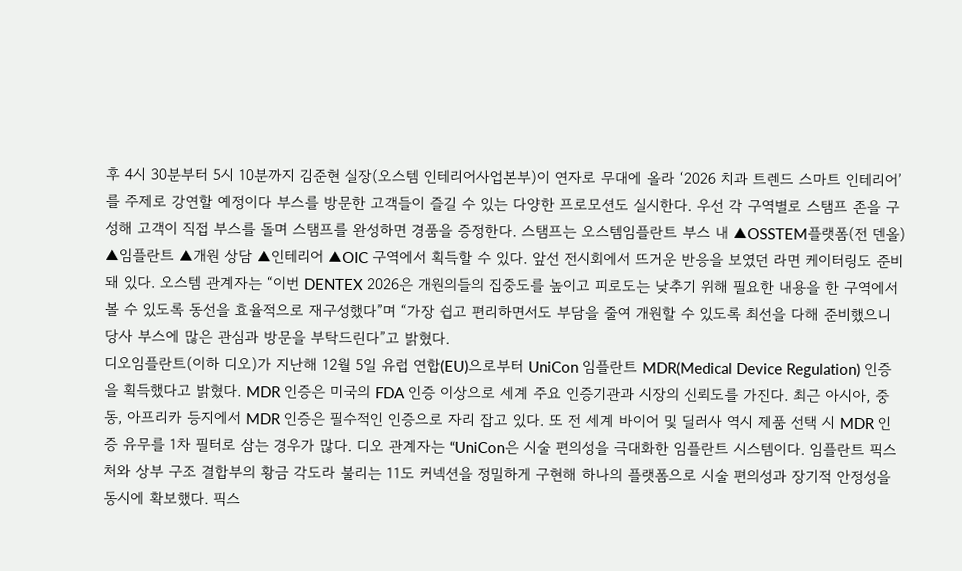후 4시 30분부터 5시 10분까지 김준현 실장(오스템 인테리어사업본부)이 연자로 무대에 올라 ‘2026 치과 트렌드 스마트 인테리어’를 주제로 강연할 예정이다 부스를 방문한 고객들이 즐길 수 있는 다양한 프로모션도 실시한다. 우선 각 구역별로 스탬프 존을 구성해 고객이 직접 부스를 돌며 스탬프를 완성하면 경품을 증정한다. 스탬프는 오스템임플란트 부스 내 ▲OSSTEM플랫폼(전 덴올) ▲임플란트 ▲개원 상담 ▲인테리어 ▲OIC 구역에서 획득할 수 있다. 앞선 전시회에서 뜨거운 반응을 보였던 라면 케이터링도 준비돼 있다. 오스템 관계자는 “이번 DENTEX 2026은 개원의들의 집중도를 높이고 피로도는 낮추기 위해 필요한 내용을 한 구역에서 볼 수 있도록 동선을 효율적으로 재구성했다”며 “가장 쉽고 편리하면서도 부담을 줄여 개원할 수 있도록 최선을 다해 준비했으니 당사 부스에 많은 관심과 방문을 부탁드린다”고 밝혔다.
디오임플란트(이하 디오)가 지난해 12월 5일 유럽 연합(EU)으로부터 UniCon 임플란트 MDR(Medical Device Regulation) 인증을 획득했다고 밝혔다. MDR 인증은 미국의 FDA 인증 이상으로 세계 주요 인증기관과 시장의 신뢰도를 가진다. 최근 아시아, 중동, 아프리카 등지에서 MDR 인증은 필수적인 인증으로 자리 잡고 있다. 또 전 세계 바이어 및 딜러사 역시 제품 선택 시 MDR 인증 유무를 1차 필터로 삼는 경우가 많다. 디오 관계자는 “UniCon은 시술 편의성을 극대화한 임플란트 시스템이다. 임플란트 픽스처와 상부 구조 결합부의 황금 각도라 불리는 11도 커넥션을 정밀하게 구현해 하나의 플랫폼으로 시술 편의성과 장기적 안정성을 동시에 확보했다. 픽스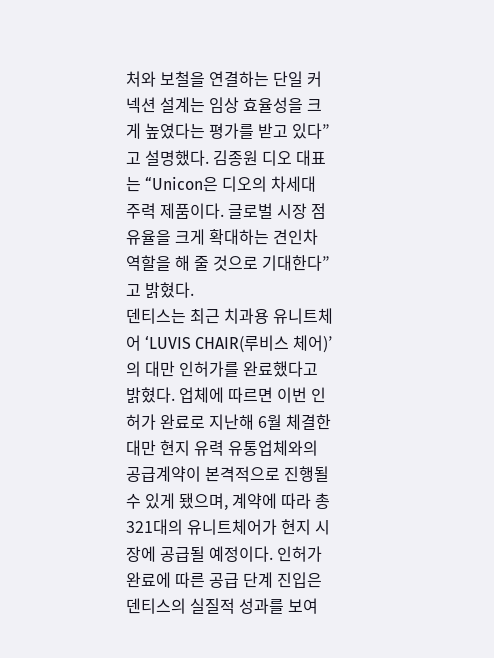처와 보철을 연결하는 단일 커넥션 설계는 임상 효율성을 크게 높였다는 평가를 받고 있다”고 설명했다. 김종원 디오 대표는 “Unicon은 디오의 차세대 주력 제품이다. 글로벌 시장 점유율을 크게 확대하는 견인차 역할을 해 줄 것으로 기대한다”고 밝혔다.
덴티스는 최근 치과용 유니트체어 ‘LUVIS CHAIR(루비스 체어)’의 대만 인허가를 완료했다고 밝혔다. 업체에 따르면 이번 인허가 완료로 지난해 6월 체결한 대만 현지 유력 유통업체와의 공급계약이 본격적으로 진행될 수 있게 됐으며, 계약에 따라 총 321대의 유니트체어가 현지 시장에 공급될 예정이다. 인허가 완료에 따른 공급 단계 진입은 덴티스의 실질적 성과를 보여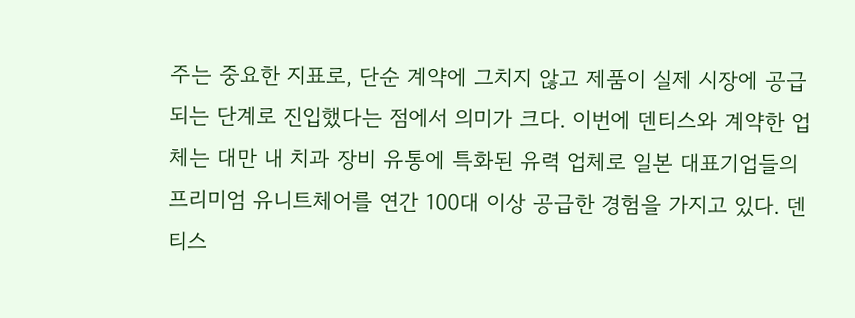주는 중요한 지표로, 단순 계약에 그치지 않고 제품이 실제 시장에 공급되는 단계로 진입했다는 점에서 의미가 크다. 이번에 덴티스와 계약한 업체는 대만 내 치과 장비 유통에 특화된 유력 업체로 일본 대표기업들의 프리미엄 유니트체어를 연간 100대 이상 공급한 경험을 가지고 있다. 덴티스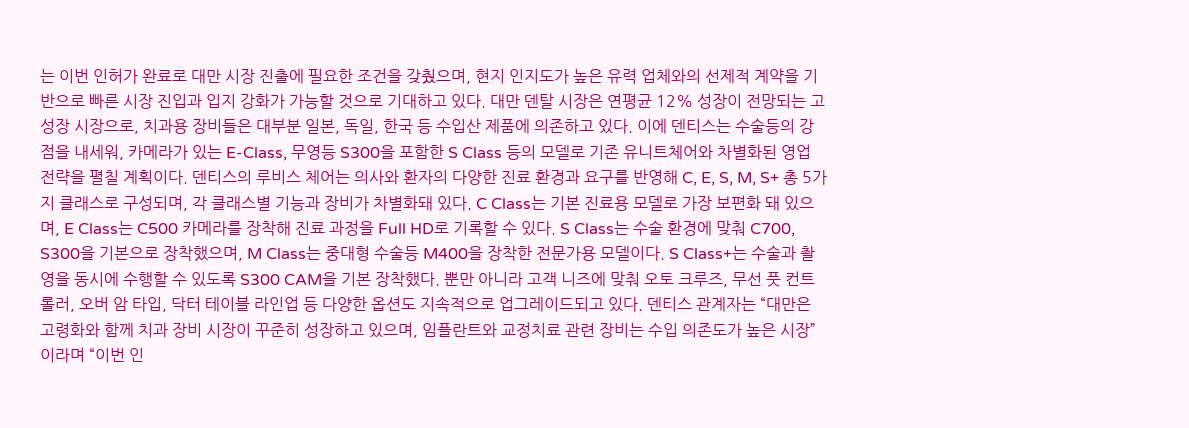는 이번 인허가 완료로 대만 시장 진출에 필요한 조건을 갖췄으며, 현지 인지도가 높은 유력 업체와의 선제적 계약을 기반으로 빠른 시장 진입과 입지 강화가 가능할 것으로 기대하고 있다. 대만 덴탈 시장은 연평균 12% 성장이 전망되는 고성장 시장으로, 치과용 장비들은 대부분 일본, 독일, 한국 등 수입산 제품에 의존하고 있다. 이에 덴티스는 수술등의 강점을 내세워, 카메라가 있는 E-Class, 무영등 S300을 포함한 S Class 등의 모델로 기존 유니트체어와 차별화된 영업 전략을 펼칠 계획이다. 덴티스의 루비스 체어는 의사와 환자의 다양한 진료 환경과 요구를 반영해 C, E, S, M, S+ 총 5가지 클래스로 구성되며, 각 클래스별 기능과 장비가 차별화돼 있다. C Class는 기본 진료용 모델로 가장 보편화 돼 있으며, E Class는 C500 카메라를 장착해 진료 과정을 Full HD로 기록할 수 있다. S Class는 수술 환경에 맞춰 C700, S300을 기본으로 장착했으며, M Class는 중대형 수술등 M400을 장착한 전문가용 모델이다. S Class+는 수술과 촬영을 동시에 수행할 수 있도록 S300 CAM을 기본 장착했다. 뿐만 아니라 고객 니즈에 맞춰 오토 크루즈, 무선 풋 컨트롤러, 오버 암 타입, 닥터 테이블 라인업 등 다양한 옵션도 지속적으로 업그레이드되고 있다. 덴티스 관계자는 “대만은 고령화와 함께 치과 장비 시장이 꾸준히 성장하고 있으며, 임플란트와 교정치료 관련 장비는 수입 의존도가 높은 시장”이라며 “이번 인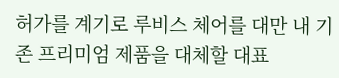허가를 계기로 루비스 체어를 대만 내 기존 프리미엄 제품을 대체할 대표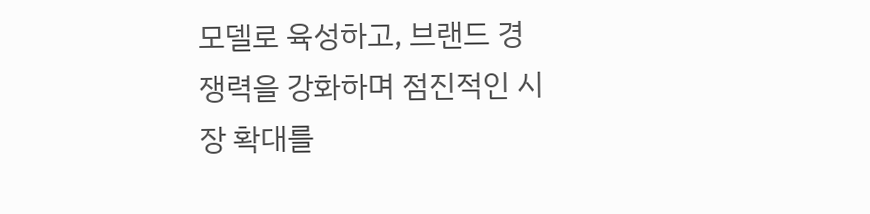모델로 육성하고, 브랜드 경쟁력을 강화하며 점진적인 시장 확대를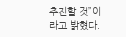추진할 것”이라고 밝혔다.